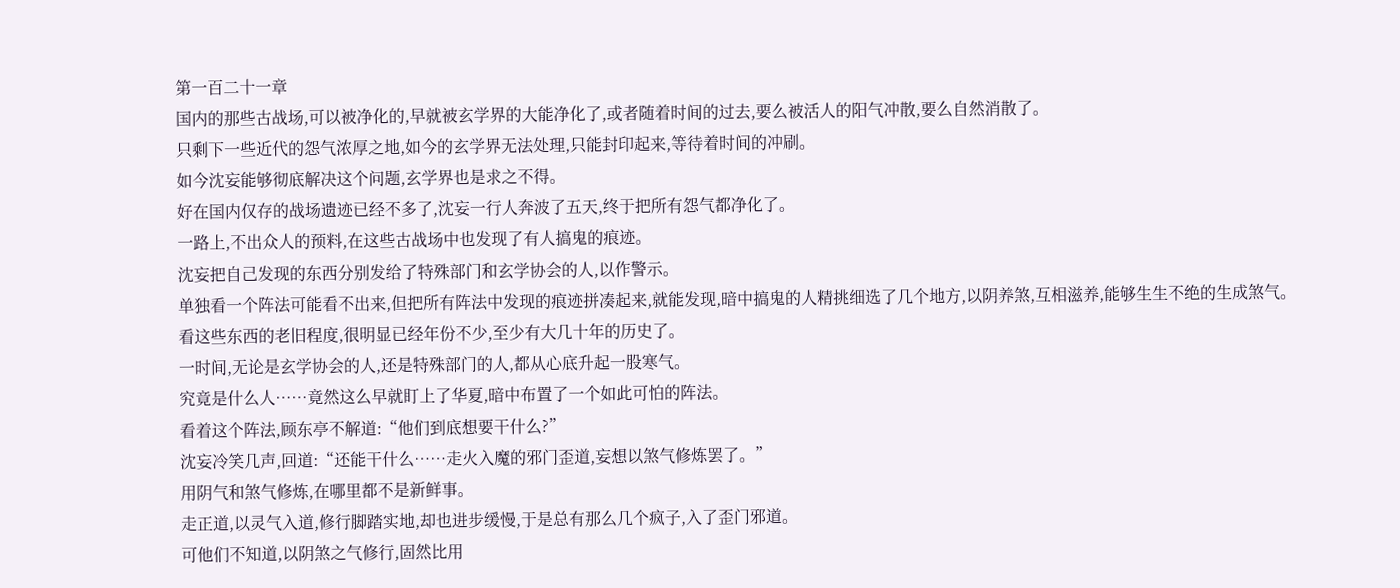第一百二十一章
国内的那些古战场,可以被净化的,早就被玄学界的大能净化了,或者随着时间的过去,要么被活人的阳气冲散,要么自然消散了。
只剩下一些近代的怨气浓厚之地,如今的玄学界无法处理,只能封印起来,等待着时间的冲刷。
如今沈妄能够彻底解决这个问题,玄学界也是求之不得。
好在国内仅存的战场遗迹已经不多了,沈妄一行人奔波了五天,终于把所有怨气都净化了。
一路上,不出众人的预料,在这些古战场中也发现了有人搞鬼的痕迹。
沈妄把自己发现的东西分别发给了特殊部门和玄学协会的人,以作警示。
单独看一个阵法可能看不出来,但把所有阵法中发现的痕迹拼凑起来,就能发现,暗中搞鬼的人精挑细选了几个地方,以阴养煞,互相滋养,能够生生不绝的生成煞气。
看这些东西的老旧程度,很明显已经年份不少,至少有大几十年的历史了。
一时间,无论是玄学协会的人,还是特殊部门的人,都从心底升起一股寒气。
究竟是什么人……竟然这么早就盯上了华夏,暗中布置了一个如此可怕的阵法。
看着这个阵法,顾东亭不解道:“他们到底想要干什么?”
沈妄冷笑几声,回道:“还能干什么……走火入魔的邪门歪道,妄想以煞气修炼罢了。”
用阴气和煞气修炼,在哪里都不是新鲜事。
走正道,以灵气入道,修行脚踏实地,却也进步缓慢,于是总有那么几个疯子,入了歪门邪道。
可他们不知道,以阴煞之气修行,固然比用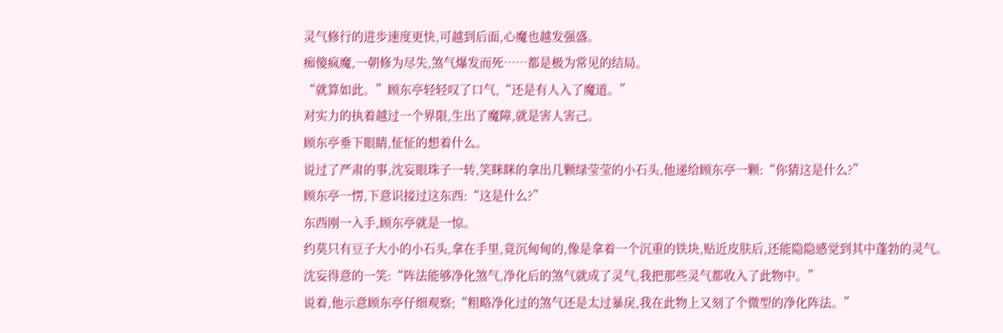灵气修行的进步速度更快,可越到后面,心魔也越发强盛。
痴傻疯魔,一朝修为尽失,煞气爆发而死……都是极为常见的结局。
“就算如此。”顾东亭轻轻叹了口气,“还是有人入了魔道。”
对实力的执着越过一个界限,生出了魔障,就是害人害己。
顾东亭垂下眼睛,怔怔的想着什么。
说过了严肃的事,沈妄眼珠子一转,笑眯眯的拿出几颗绿莹莹的小石头,他递给顾东亭一颗:“你猜这是什么?”
顾东亭一愣,下意识接过这东西:“这是什么?”
东西刚一入手,顾东亭就是一惊。
约莫只有豆子大小的小石头,拿在手里,竟沉甸甸的,像是拿着一个沉重的铁块,贴近皮肤后,还能隐隐感觉到其中蓬勃的灵气。
沈妄得意的一笑:“阵法能够净化煞气,净化后的煞气就成了灵气,我把那些灵气都收入了此物中。”
说着,他示意顾东亭仔细观察;“粗略净化过的煞气还是太过暴戾,我在此物上又刻了个微型的净化阵法。”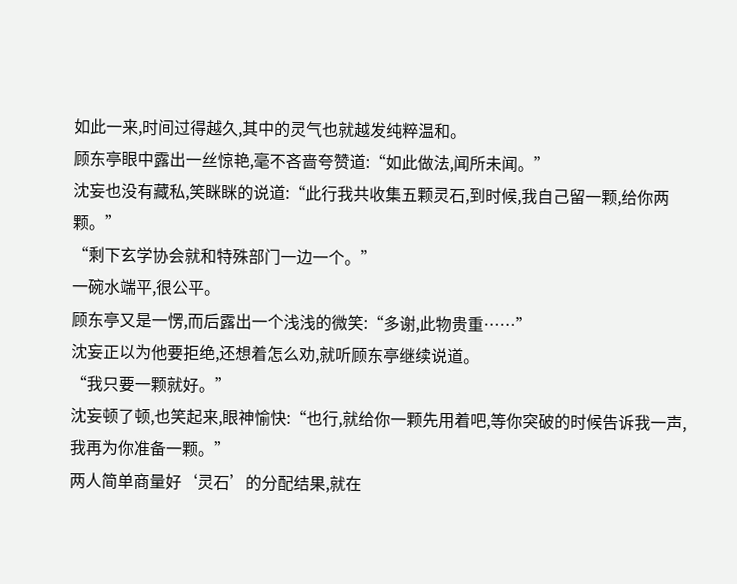如此一来,时间过得越久,其中的灵气也就越发纯粹温和。
顾东亭眼中露出一丝惊艳,毫不吝啬夸赞道:“如此做法,闻所未闻。”
沈妄也没有藏私,笑眯眯的说道:“此行我共收集五颗灵石,到时候,我自己留一颗,给你两颗。”
“剩下玄学协会就和特殊部门一边一个。”
一碗水端平,很公平。
顾东亭又是一愣,而后露出一个浅浅的微笑:“多谢,此物贵重……”
沈妄正以为他要拒绝,还想着怎么劝,就听顾东亭继续说道。
“我只要一颗就好。”
沈妄顿了顿,也笑起来,眼神愉快:“也行,就给你一颗先用着吧,等你突破的时候告诉我一声,我再为你准备一颗。”
两人简单商量好‘灵石’的分配结果,就在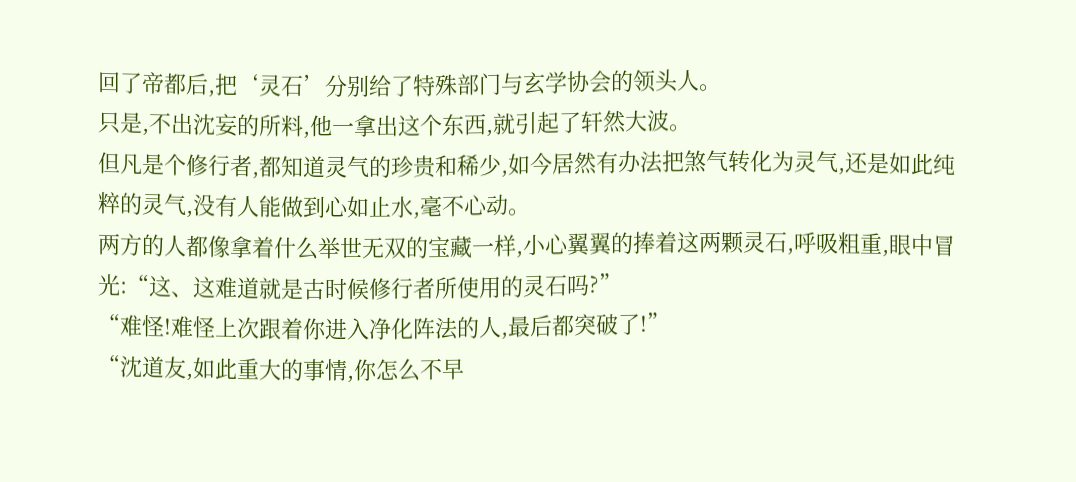回了帝都后,把‘灵石’分别给了特殊部门与玄学协会的领头人。
只是,不出沈妄的所料,他一拿出这个东西,就引起了轩然大波。
但凡是个修行者,都知道灵气的珍贵和稀少,如今居然有办法把煞气转化为灵气,还是如此纯粹的灵气,没有人能做到心如止水,毫不心动。
两方的人都像拿着什么举世无双的宝藏一样,小心翼翼的捧着这两颗灵石,呼吸粗重,眼中冒光:“这、这难道就是古时候修行者所使用的灵石吗?”
“难怪!难怪上次跟着你进入净化阵法的人,最后都突破了!”
“沈道友,如此重大的事情,你怎么不早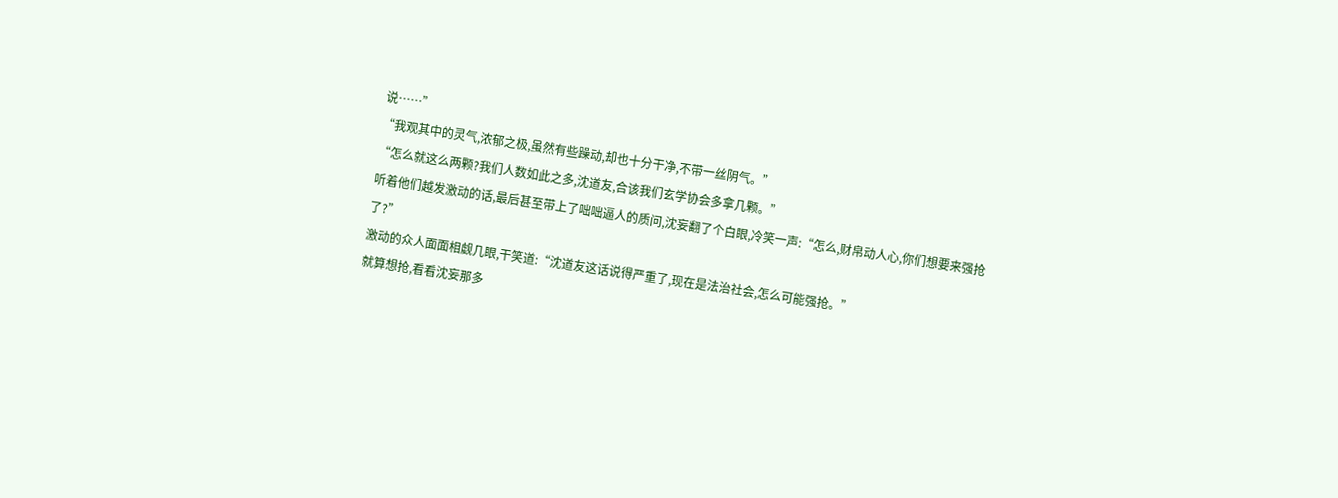说……”
“我观其中的灵气,浓郁之极,虽然有些躁动,却也十分干净,不带一丝阴气。”
“怎么就这么两颗?我们人数如此之多,沈道友,合该我们玄学协会多拿几颗。”
听着他们越发激动的话,最后甚至带上了咄咄逼人的质问,沈妄翻了个白眼,冷笑一声:“怎么,财帛动人心,你们想要来强抢了?”
激动的众人面面相觑几眼,干笑道:“沈道友这话说得严重了,现在是法治社会,怎么可能强抢。”
就算想抢,看看沈妄那多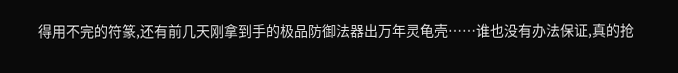得用不完的符篆,还有前几天刚拿到手的极品防御法器出万年灵龟壳……谁也没有办法保证,真的抢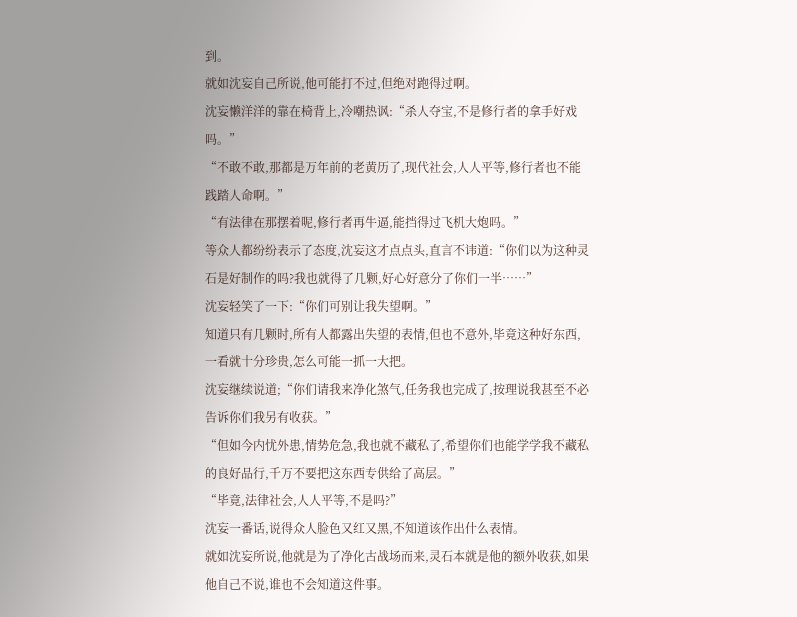到。
就如沈妄自己所说,他可能打不过,但绝对跑得过啊。
沈妄懒洋洋的靠在椅背上,冷嘲热讽:“杀人夺宝,不是修行者的拿手好戏吗。”
“不敢不敢,那都是万年前的老黄历了,现代社会,人人平等,修行者也不能践踏人命啊。”
“有法律在那摆着呢,修行者再牛逼,能挡得过飞机大炮吗。”
等众人都纷纷表示了态度,沈妄这才点点头,直言不讳道:“你们以为这种灵石是好制作的吗?我也就得了几颗,好心好意分了你们一半……”
沈妄轻笑了一下:“你们可别让我失望啊。”
知道只有几颗时,所有人都露出失望的表情,但也不意外,毕竟这种好东西,一看就十分珍贵,怎么可能一抓一大把。
沈妄继续说道;“你们请我来净化煞气,任务我也完成了,按理说我甚至不必告诉你们我另有收获。”
“但如今内忧外患,情势危急,我也就不藏私了,希望你们也能学学我不藏私的良好品行,千万不要把这东西专供给了高层。”
“毕竟,法律社会,人人平等,不是吗?”
沈妄一番话,说得众人脸色又红又黑,不知道该作出什么表情。
就如沈妄所说,他就是为了净化古战场而来,灵石本就是他的额外收获,如果他自己不说,谁也不会知道这件事。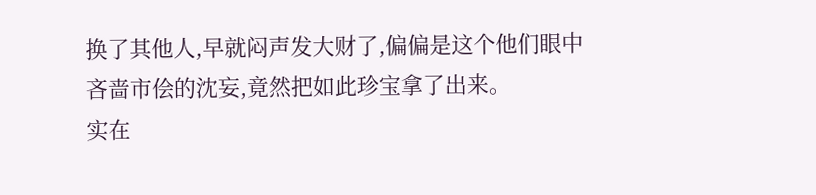换了其他人,早就闷声发大财了,偏偏是这个他们眼中吝啬市侩的沈妄,竟然把如此珍宝拿了出来。
实在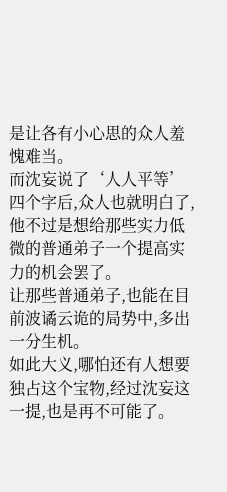是让各有小心思的众人羞愧难当。
而沈妄说了‘人人平等’四个字后,众人也就明白了,他不过是想给那些实力低微的普通弟子一个提高实力的机会罢了。
让那些普通弟子,也能在目前波谲云诡的局势中,多出一分生机。
如此大义,哪怕还有人想要独占这个宝物,经过沈妄这一提,也是再不可能了。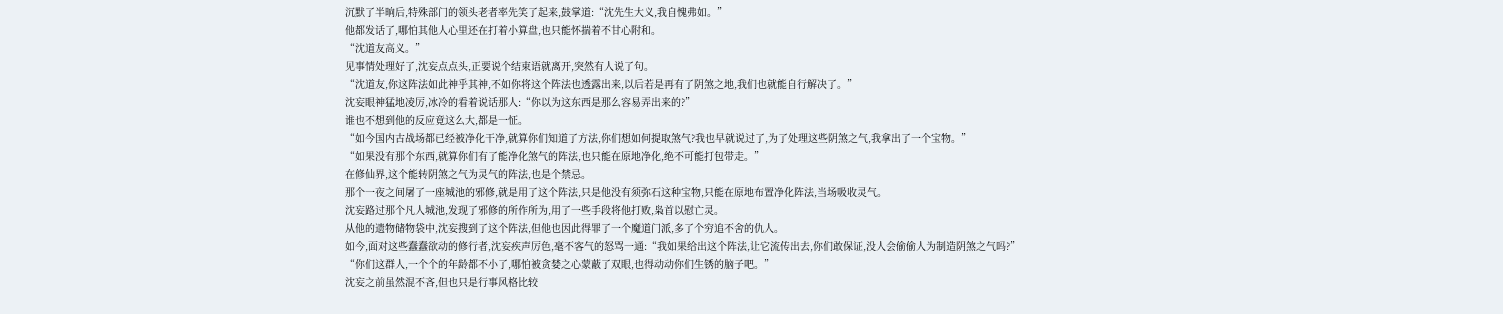沉默了半晌后,特殊部门的领头老者率先笑了起来,鼓掌道:“沈先生大义,我自愧弗如。”
他都发话了,哪怕其他人心里还在打着小算盘,也只能怀揣着不甘心附和。
“沈道友高义。”
见事情处理好了,沈妄点点头,正要说个结束语就离开,突然有人说了句。
“沈道友,你这阵法如此神乎其神,不如你将这个阵法也透露出来,以后若是再有了阴煞之地,我们也就能自行解决了。”
沈妄眼神猛地凌厉,冰冷的看着说话那人:“你以为这东西是那么容易弄出来的?”
谁也不想到他的反应竟这么大,都是一怔。
“如今国内古战场都已经被净化干净,就算你们知道了方法,你们想如何提取煞气?我也早就说过了,为了处理这些阴煞之气,我拿出了一个宝物。”
“如果没有那个东西,就算你们有了能净化煞气的阵法,也只能在原地净化,绝不可能打包带走。”
在修仙界,这个能转阴煞之气为灵气的阵法,也是个禁忌。
那个一夜之间屠了一座城池的邪修,就是用了这个阵法,只是他没有须弥石这种宝物,只能在原地布置净化阵法,当场吸收灵气。
沈妄路过那个凡人城池,发现了邪修的所作所为,用了一些手段将他打败,枭首以慰亡灵。
从他的遗物储物袋中,沈妄搜到了这个阵法,但他也因此得罪了一个魔道门派,多了个穷追不舍的仇人。
如今,面对这些蠢蠢欲动的修行者,沈妄疾声厉色,毫不客气的怒骂一通:“我如果给出这个阵法,让它流传出去,你们敢保证,没人会偷偷人为制造阴煞之气吗?”
“你们这群人,一个个的年龄都不小了,哪怕被贪婪之心蒙蔽了双眼,也得动动你们生锈的脑子吧。”
沈妄之前虽然混不吝,但也只是行事风格比较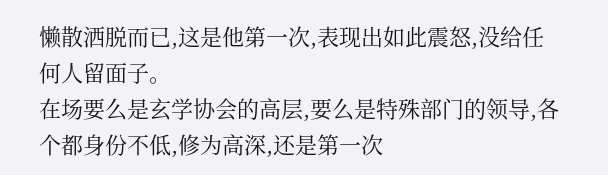懒散洒脱而已,这是他第一次,表现出如此震怒,没给任何人留面子。
在场要么是玄学协会的高层,要么是特殊部门的领导,各个都身份不低,修为高深,还是第一次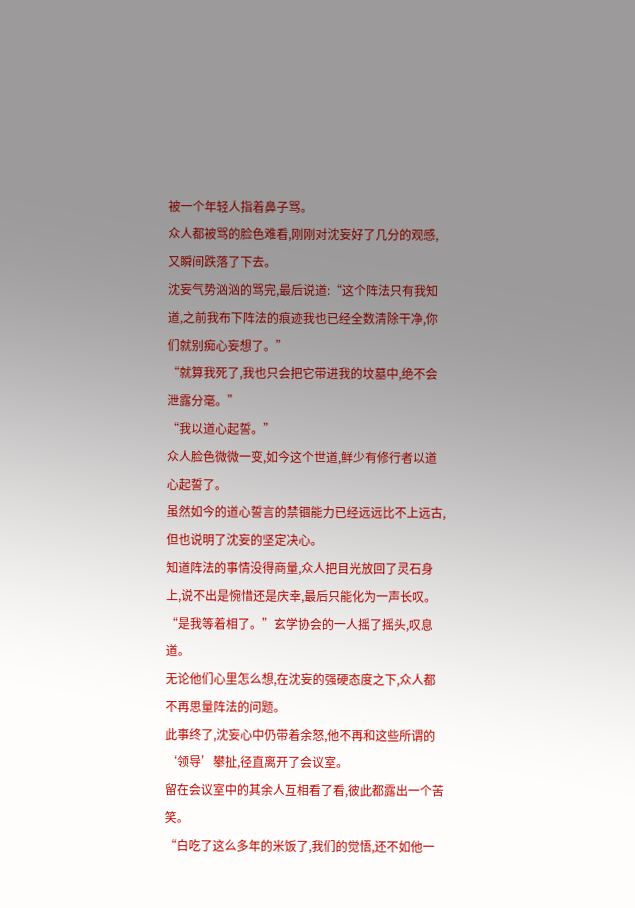被一个年轻人指着鼻子骂。
众人都被骂的脸色难看,刚刚对沈妄好了几分的观感,又瞬间跌落了下去。
沈妄气势汹汹的骂完,最后说道:“这个阵法只有我知道,之前我布下阵法的痕迹我也已经全数清除干净,你们就别痴心妄想了。”
“就算我死了,我也只会把它带进我的坟墓中,绝不会泄露分毫。”
“我以道心起誓。”
众人脸色微微一变,如今这个世道,鲜少有修行者以道心起誓了。
虽然如今的道心誓言的禁锢能力已经远远比不上远古,但也说明了沈妄的坚定决心。
知道阵法的事情没得商量,众人把目光放回了灵石身上,说不出是惋惜还是庆幸,最后只能化为一声长叹。
“是我等着相了。”玄学协会的一人摇了摇头,叹息道。
无论他们心里怎么想,在沈妄的强硬态度之下,众人都不再思量阵法的问题。
此事终了,沈妄心中仍带着余怒,他不再和这些所谓的‘领导’攀扯,径直离开了会议室。
留在会议室中的其余人互相看了看,彼此都露出一个苦笑。
“白吃了这么多年的米饭了,我们的觉悟,还不如他一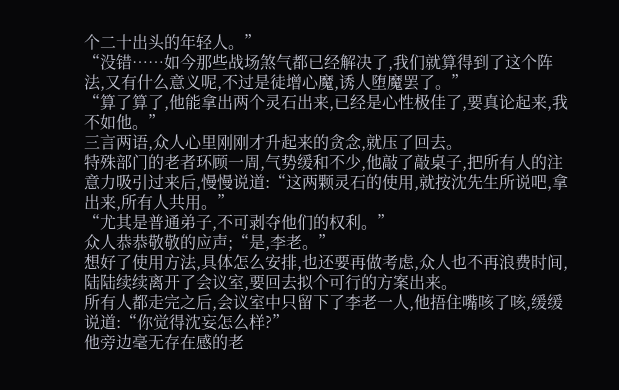个二十出头的年轻人。”
“没错……如今那些战场煞气都已经解决了,我们就算得到了这个阵法,又有什么意义呢,不过是徒增心魔,诱人堕魔罢了。”
“算了算了,他能拿出两个灵石出来,已经是心性极佳了,要真论起来,我不如他。”
三言两语,众人心里刚刚才升起来的贪念,就压了回去。
特殊部门的老者环顾一周,气势缓和不少,他敲了敲桌子,把所有人的注意力吸引过来后,慢慢说道:“这两颗灵石的使用,就按沈先生所说吧,拿出来,所有人共用。”
“尤其是普通弟子,不可剥夺他们的权利。”
众人恭恭敬敬的应声;“是,李老。”
想好了使用方法,具体怎么安排,也还要再做考虑,众人也不再浪费时间,陆陆续续离开了会议室,要回去拟个可行的方案出来。
所有人都走完之后,会议室中只留下了李老一人,他捂住嘴咳了咳,缓缓说道:“你觉得沈妄怎么样?”
他旁边毫无存在感的老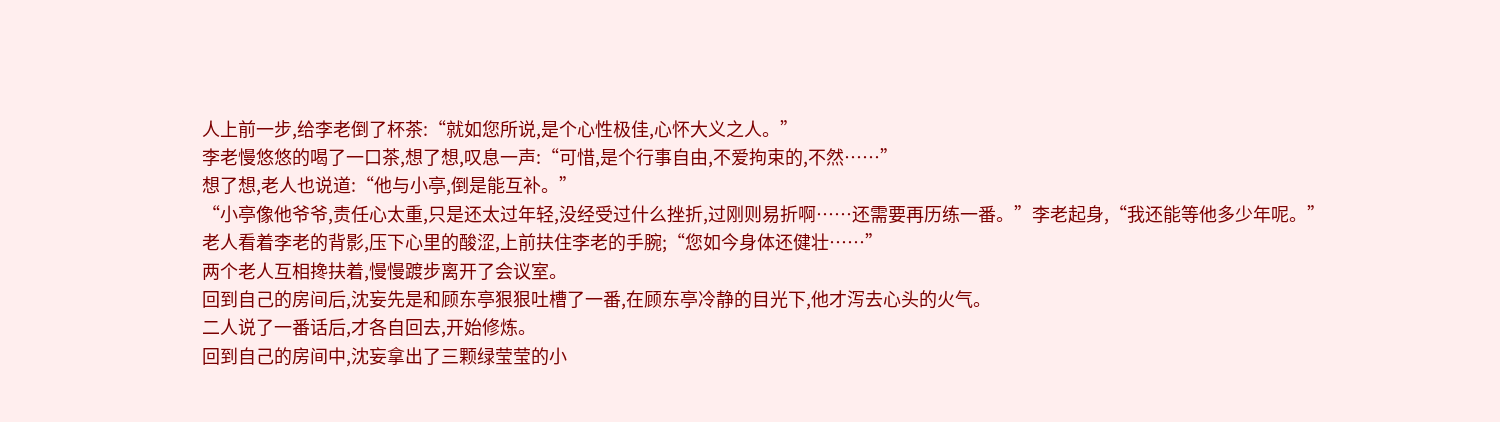人上前一步,给李老倒了杯茶:“就如您所说,是个心性极佳,心怀大义之人。”
李老慢悠悠的喝了一口茶,想了想,叹息一声:“可惜,是个行事自由,不爱拘束的,不然……”
想了想,老人也说道:“他与小亭,倒是能互补。”
“小亭像他爷爷,责任心太重,只是还太过年轻,没经受过什么挫折,过刚则易折啊……还需要再历练一番。”李老起身,“我还能等他多少年呢。”
老人看着李老的背影,压下心里的酸涩,上前扶住李老的手腕;“您如今身体还健壮……”
两个老人互相搀扶着,慢慢踱步离开了会议室。
回到自己的房间后,沈妄先是和顾东亭狠狠吐槽了一番,在顾东亭冷静的目光下,他才泻去心头的火气。
二人说了一番话后,才各自回去,开始修炼。
回到自己的房间中,沈妄拿出了三颗绿莹莹的小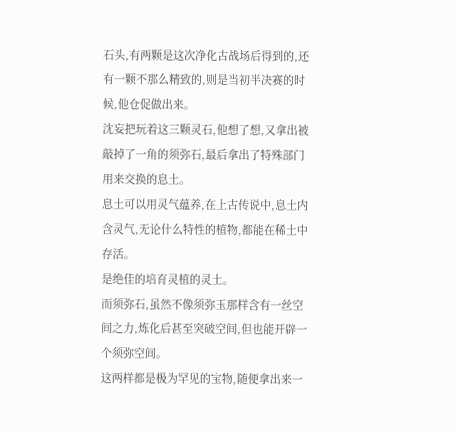石头,有两颗是这次净化古战场后得到的,还有一颗不那么精致的,则是当初半决赛的时候,他仓促做出来。
沈妄把玩着这三颗灵石,他想了想,又拿出被敲掉了一角的须弥石,最后拿出了特殊部门用来交换的息土。
息土可以用灵气蕴养,在上古传说中,息土内含灵气,无论什么特性的植物,都能在稀土中存活。
是绝佳的培育灵植的灵土。
而须弥石,虽然不像须弥玉那样含有一丝空间之力,炼化后甚至突破空间,但也能开辟一个须弥空间。
这两样都是极为罕见的宝物,随便拿出来一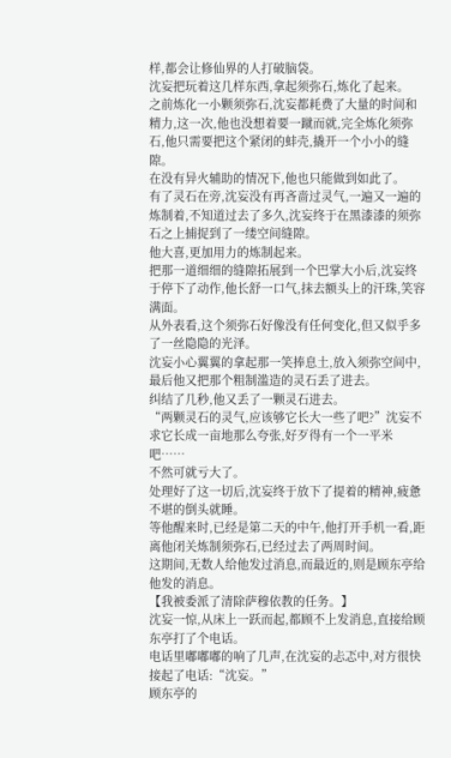样,都会让修仙界的人打破脑袋。
沈妄把玩着这几样东西,拿起须弥石,炼化了起来。
之前炼化一小颗须弥石,沈妄都耗费了大量的时间和精力,这一次,他也没想着要一蹴而就,完全炼化须弥石,他只需要把这个紧闭的蚌壳,撬开一个小小的缝隙。
在没有异火辅助的情况下,他也只能做到如此了。
有了灵石在旁,沈妄没有再吝啬过灵气,一遍又一遍的炼制着,不知道过去了多久,沈妄终于在黑漆漆的须弥石之上捕捉到了一缕空间缝隙。
他大喜,更加用力的炼制起来。
把那一道细细的缝隙拓展到一个巴掌大小后,沈妄终于停下了动作,他长舒一口气,抹去额头上的汗珠,笑容满面。
从外表看,这个须弥石好像没有任何变化,但又似乎多了一丝隐隐的光泽。
沈妄小心翼翼的拿起那一笑捧息土,放入须弥空间中,最后他又把那个粗制滥造的灵石丢了进去。
纠结了几秒,他又丢了一颗灵石进去。
“两颗灵石的灵气,应该够它长大一些了吧?”沈妄不求它长成一亩地那么夸张,好歹得有一个一平米吧……
不然可就亏大了。
处理好了这一切后,沈妄终于放下了提着的精神,疲惫不堪的倒头就睡。
等他醒来时,已经是第二天的中午,他打开手机一看,距离他闭关炼制须弥石,已经过去了两周时间。
这期间,无数人给他发过消息,而最近的,则是顾东亭给他发的消息。
【我被委派了清除萨穆依教的任务。】
沈妄一惊,从床上一跃而起,都顾不上发消息,直接给顾东亭打了个电话。
电话里嘟嘟嘟的响了几声,在沈妄的忐忑中,对方很快接起了电话:“沈妄。”
顾东亭的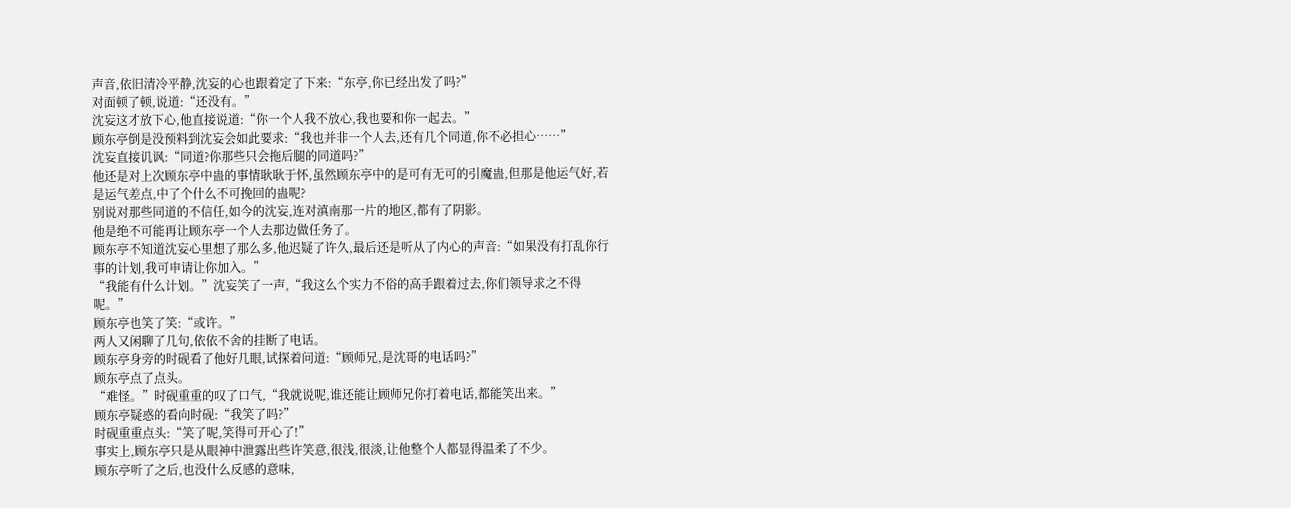声音,依旧清冷平静,沈妄的心也跟着定了下来:“东亭,你已经出发了吗?”
对面顿了顿,说道:“还没有。”
沈妄这才放下心,他直接说道:“你一个人我不放心,我也要和你一起去。”
顾东亭倒是没预料到沈妄会如此要求:“我也并非一个人去,还有几个同道,你不必担心……”
沈妄直接讥讽:“同道?你那些只会拖后腿的同道吗?”
他还是对上次顾东亭中蛊的事情耿耿于怀,虽然顾东亭中的是可有无可的引魔蛊,但那是他运气好,若是运气差点,中了个什么不可挽回的蛊呢?
别说对那些同道的不信任,如今的沈妄,连对滇南那一片的地区,都有了阴影。
他是绝不可能再让顾东亭一个人去那边做任务了。
顾东亭不知道沈妄心里想了那么多,他迟疑了许久,最后还是听从了内心的声音:“如果没有打乱你行事的计划,我可申请让你加入。”
“我能有什么计划。”沈妄笑了一声,“我这么个实力不俗的高手跟着过去,你们领导求之不得呢。”
顾东亭也笑了笑:“或许。”
两人又闲聊了几句,依依不舍的挂断了电话。
顾东亭身旁的时砚看了他好几眼,试探着问道:“顾师兄,是沈哥的电话吗?”
顾东亭点了点头。
“难怪。”时砚重重的叹了口气,“我就说呢,谁还能让顾师兄你打着电话,都能笑出来。”
顾东亭疑惑的看向时砚:“我笑了吗?”
时砚重重点头:“笑了呢,笑得可开心了!”
事实上,顾东亭只是从眼神中泄露出些许笑意,很浅,很淡,让他整个人都显得温柔了不少。
顾东亭听了之后,也没什么反感的意味,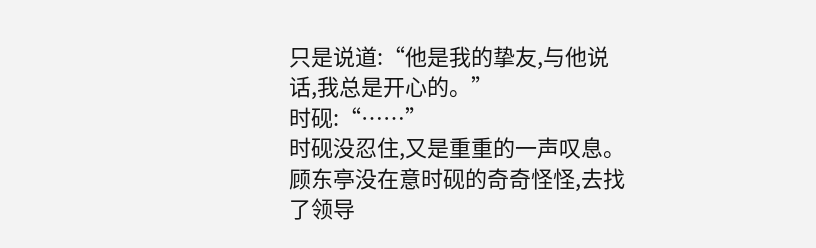只是说道:“他是我的挚友,与他说话,我总是开心的。”
时砚:“……”
时砚没忍住,又是重重的一声叹息。
顾东亭没在意时砚的奇奇怪怪,去找了领导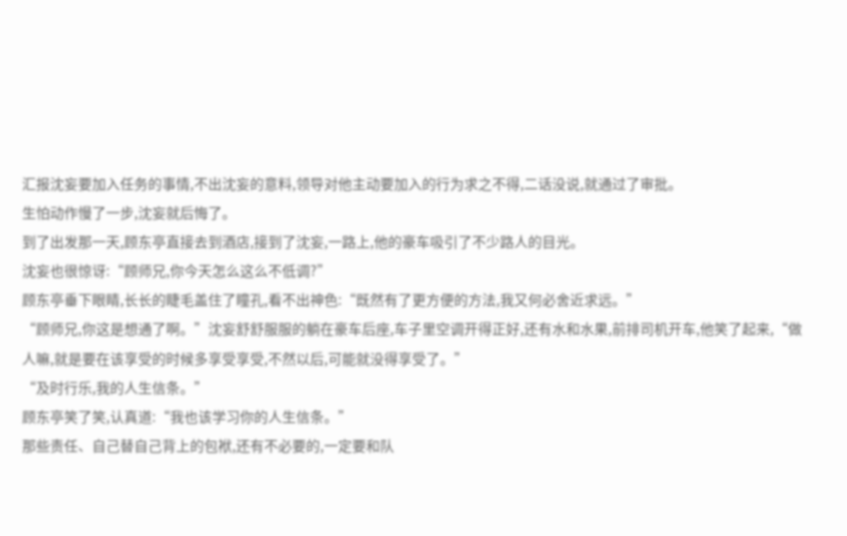汇报沈妄要加入任务的事情,不出沈妄的意料,领导对他主动要加入的行为求之不得,二话没说,就通过了审批。
生怕动作慢了一步,沈妄就后悔了。
到了出发那一天,顾东亭直接去到酒店,接到了沈妄,一路上,他的豪车吸引了不少路人的目光。
沈妄也很惊讶:“顾师兄,你今天怎么这么不低调?”
顾东亭垂下眼睛,长长的睫毛盖住了瞳孔,看不出神色:“既然有了更方便的方法,我又何必舍近求远。”
“顾师兄,你这是想通了啊。”沈妄舒舒服服的躺在豪车后座,车子里空调开得正好,还有水和水果,前排司机开车,他笑了起来,“做人嘛,就是要在该享受的时候多享受享受,不然以后,可能就没得享受了。”
“及时行乐,我的人生信条。”
顾东亭笑了笑,认真道:“我也该学习你的人生信条。”
那些责任、自己替自己背上的包袱,还有不必要的,一定要和队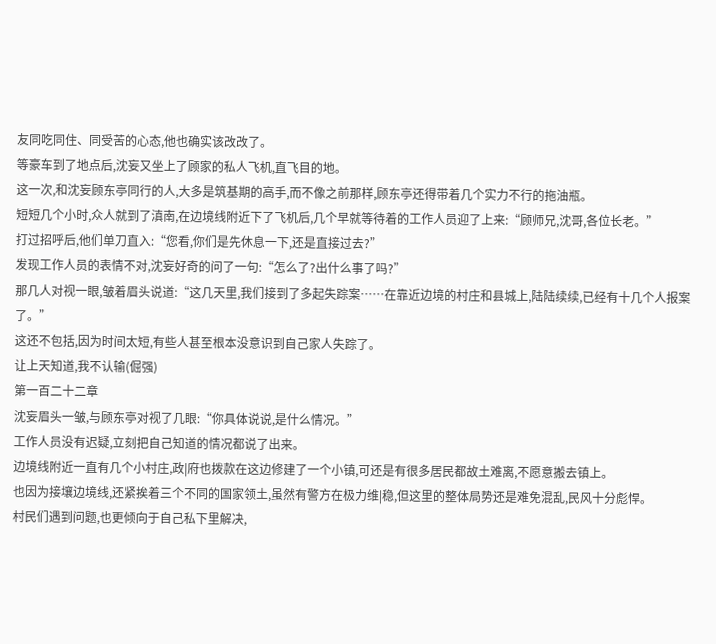友同吃同住、同受苦的心态,他也确实该改改了。
等豪车到了地点后,沈妄又坐上了顾家的私人飞机,直飞目的地。
这一次,和沈妄顾东亭同行的人,大多是筑基期的高手,而不像之前那样,顾东亭还得带着几个实力不行的拖油瓶。
短短几个小时,众人就到了滇南,在边境线附近下了飞机后,几个早就等待着的工作人员迎了上来:“顾师兄,沈哥,各位长老。”
打过招呼后,他们单刀直入:“您看,你们是先休息一下,还是直接过去?”
发现工作人员的表情不对,沈妄好奇的问了一句:“怎么了?出什么事了吗?”
那几人对视一眼,皱着眉头说道:“这几天里,我们接到了多起失踪案……在靠近边境的村庄和县城上,陆陆续续,已经有十几个人报案了。”
这还不包括,因为时间太短,有些人甚至根本没意识到自己家人失踪了。
让上天知道,我不认输(倔强)
第一百二十二章
沈妄眉头一皱,与顾东亭对视了几眼:“你具体说说,是什么情况。”
工作人员没有迟疑,立刻把自己知道的情况都说了出来。
边境线附近一直有几个小村庄,政|府也拨款在这边修建了一个小镇,可还是有很多居民都故土难离,不愿意搬去镇上。
也因为接壤边境线,还紧挨着三个不同的国家领土,虽然有警方在极力维|稳,但这里的整体局势还是难免混乱,民风十分彪悍。
村民们遇到问题,也更倾向于自己私下里解决,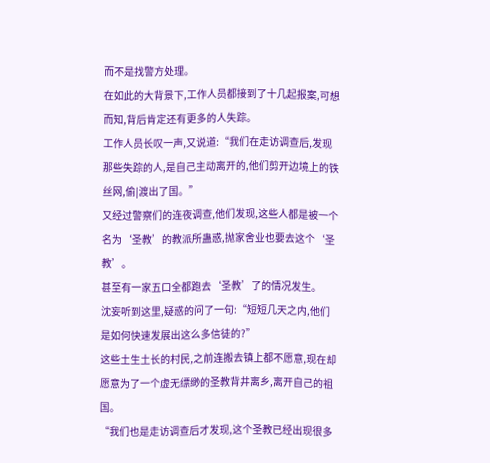而不是找警方处理。
在如此的大背景下,工作人员都接到了十几起报案,可想而知,背后肯定还有更多的人失踪。
工作人员长叹一声,又说道:“我们在走访调查后,发现那些失踪的人,是自己主动离开的,他们剪开边境上的铁丝网,偷|渡出了国。”
又经过警察们的连夜调查,他们发现,这些人都是被一个名为‘圣教’的教派所蛊惑,抛家舍业也要去这个‘圣教’。
甚至有一家五口全都跑去‘圣教’了的情况发生。
沈妄听到这里,疑惑的问了一句:“短短几天之内,他们是如何快速发展出这么多信徒的?”
这些土生土长的村民,之前连搬去镇上都不愿意,现在却愿意为了一个虚无缥缈的圣教背井离乡,离开自己的祖国。
“我们也是走访调查后才发现,这个圣教已经出现很多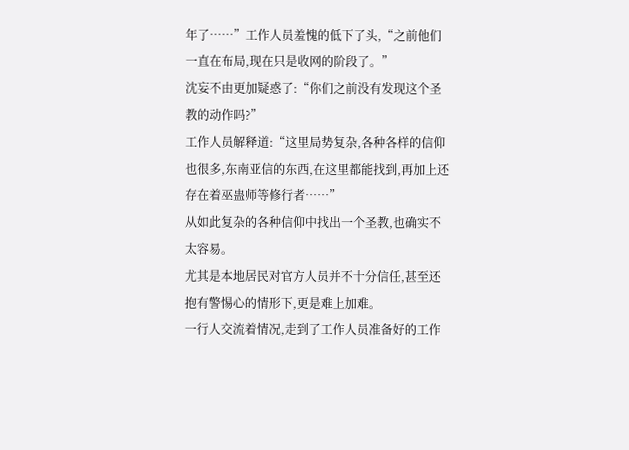年了……”工作人员羞愧的低下了头,“之前他们一直在布局,现在只是收网的阶段了。”
沈妄不由更加疑惑了:“你们之前没有发现这个圣教的动作吗?”
工作人员解释道:“这里局势复杂,各种各样的信仰也很多,东南亚信的东西,在这里都能找到,再加上还存在着巫蛊师等修行者……”
从如此复杂的各种信仰中找出一个圣教,也确实不太容易。
尤其是本地居民对官方人员并不十分信任,甚至还抱有警惕心的情形下,更是难上加难。
一行人交流着情况,走到了工作人员准备好的工作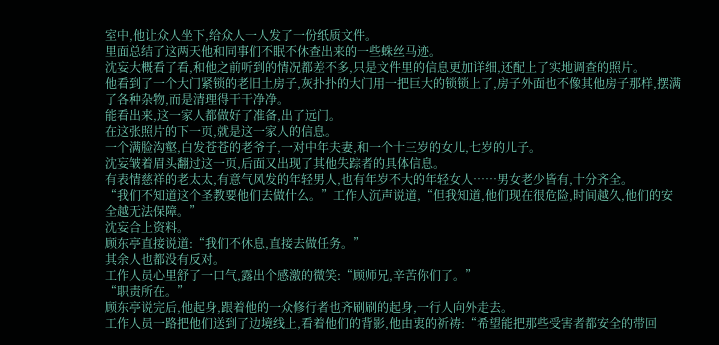室中,他让众人坐下,给众人一人发了一份纸质文件。
里面总结了这两天他和同事们不眠不休查出来的一些蛛丝马迹。
沈妄大概看了看,和他之前听到的情况都差不多,只是文件里的信息更加详细,还配上了实地调查的照片。
他看到了一个大门紧锁的老旧土房子,灰扑扑的大门用一把巨大的锁锁上了,房子外面也不像其他房子那样,摆满了各种杂物,而是清理得干干净净。
能看出来,这一家人都做好了准备,出了远门。
在这张照片的下一页,就是这一家人的信息。
一个满脸沟壑,白发苍苍的老爷子,一对中年夫妻,和一个十三岁的女儿,七岁的儿子。
沈妄皱着眉头翻过这一页,后面又出现了其他失踪者的具体信息。
有表情慈祥的老太太,有意气风发的年轻男人,也有年岁不大的年轻女人……男女老少皆有,十分齐全。
“我们不知道这个圣教要他们去做什么。”工作人沉声说道,“但我知道,他们现在很危险,时间越久,他们的安全越无法保障。”
沈妄合上资料。
顾东亭直接说道:“我们不休息,直接去做任务。”
其余人也都没有反对。
工作人员心里舒了一口气,露出个感激的微笑:“顾师兄,辛苦你们了。”
“职责所在。”
顾东亭说完后,他起身,跟着他的一众修行者也齐刷刷的起身,一行人向外走去。
工作人员一路把他们送到了边境线上,看着他们的背影,他由衷的祈祷:“希望能把那些受害者都安全的带回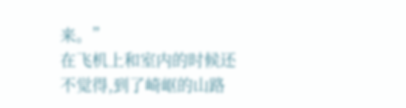来。”
在飞机上和室内的时候还不觉得,到了崎岖的山路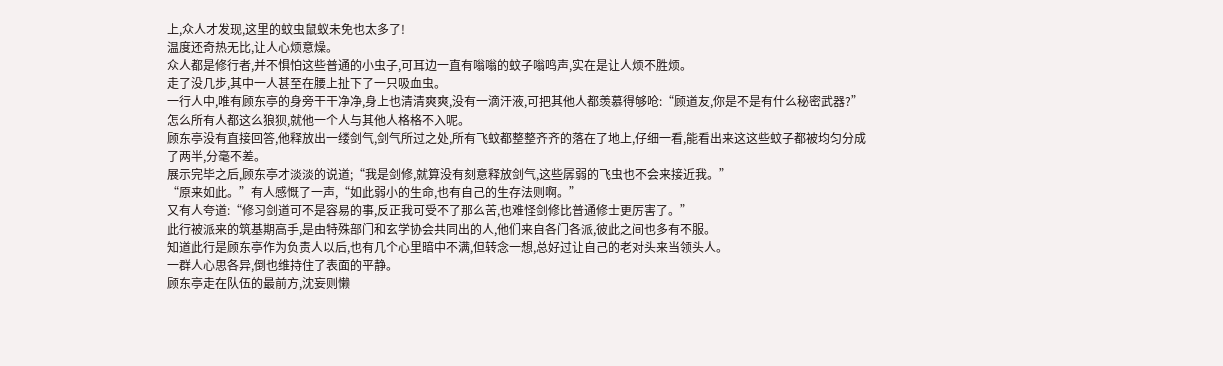上,众人才发现,这里的蚊虫鼠蚁未免也太多了!
温度还奇热无比,让人心烦意燥。
众人都是修行者,并不惧怕这些普通的小虫子,可耳边一直有嗡嗡的蚊子嗡鸣声,实在是让人烦不胜烦。
走了没几步,其中一人甚至在腰上扯下了一只吸血虫。
一行人中,唯有顾东亭的身旁干干净净,身上也清清爽爽,没有一滴汗液,可把其他人都羡慕得够呛:“顾道友,你是不是有什么秘密武器?”
怎么所有人都这么狼狈,就他一个人与其他人格格不入呢。
顾东亭没有直接回答,他释放出一缕剑气,剑气所过之处,所有飞蚊都整整齐齐的落在了地上,仔细一看,能看出来这这些蚊子都被均匀分成了两半,分毫不差。
展示完毕之后,顾东亭才淡淡的说道;“我是剑修,就算没有刻意释放剑气,这些孱弱的飞虫也不会来接近我。”
“原来如此。”有人感慨了一声,“如此弱小的生命,也有自己的生存法则啊。”
又有人夸道:“修习剑道可不是容易的事,反正我可受不了那么苦,也难怪剑修比普通修士更厉害了。”
此行被派来的筑基期高手,是由特殊部门和玄学协会共同出的人,他们来自各门各派,彼此之间也多有不服。
知道此行是顾东亭作为负责人以后,也有几个心里暗中不满,但转念一想,总好过让自己的老对头来当领头人。
一群人心思各异,倒也维持住了表面的平静。
顾东亭走在队伍的最前方,沈妄则懒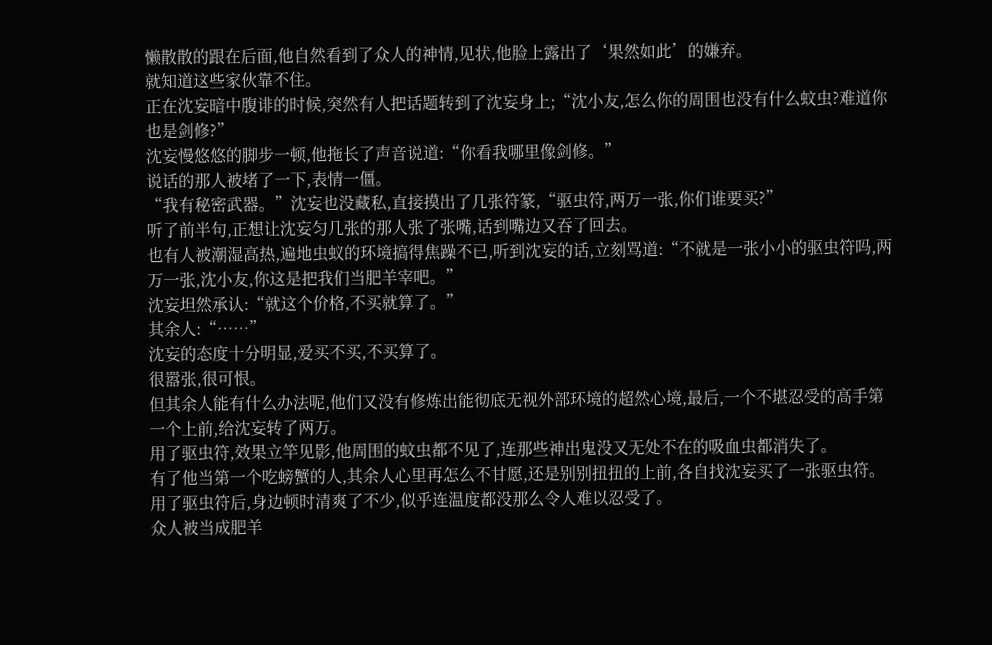懒散散的跟在后面,他自然看到了众人的神情,见状,他脸上露出了‘果然如此’的嫌弃。
就知道这些家伙靠不住。
正在沈妄暗中腹诽的时候,突然有人把话题转到了沈妄身上;“沈小友,怎么你的周围也没有什么蚊虫?难道你也是剑修?”
沈妄慢悠悠的脚步一顿,他拖长了声音说道:“你看我哪里像剑修。”
说话的那人被堵了一下,表情一僵。
“我有秘密武器。”沈妄也没藏私,直接摸出了几张符篆,“驱虫符,两万一张,你们谁要买?”
听了前半句,正想让沈妄匀几张的那人张了张嘴,话到嘴边又吞了回去。
也有人被潮湿高热,遍地虫蚁的环境搞得焦躁不已,听到沈妄的话,立刻骂道:“不就是一张小小的驱虫符吗,两万一张,沈小友,你这是把我们当肥羊宰吧。”
沈妄坦然承认:“就这个价格,不买就算了。”
其余人:“……”
沈妄的态度十分明显,爱买不买,不买算了。
很嚣张,很可恨。
但其余人能有什么办法呢,他们又没有修炼出能彻底无视外部环境的超然心境,最后,一个不堪忍受的高手第一个上前,给沈妄转了两万。
用了驱虫符,效果立竿见影,他周围的蚊虫都不见了,连那些神出鬼没又无处不在的吸血虫都消失了。
有了他当第一个吃螃蟹的人,其余人心里再怎么不甘愿,还是别别扭扭的上前,各自找沈妄买了一张驱虫符。
用了驱虫符后,身边顿时清爽了不少,似乎连温度都没那么令人难以忍受了。
众人被当成肥羊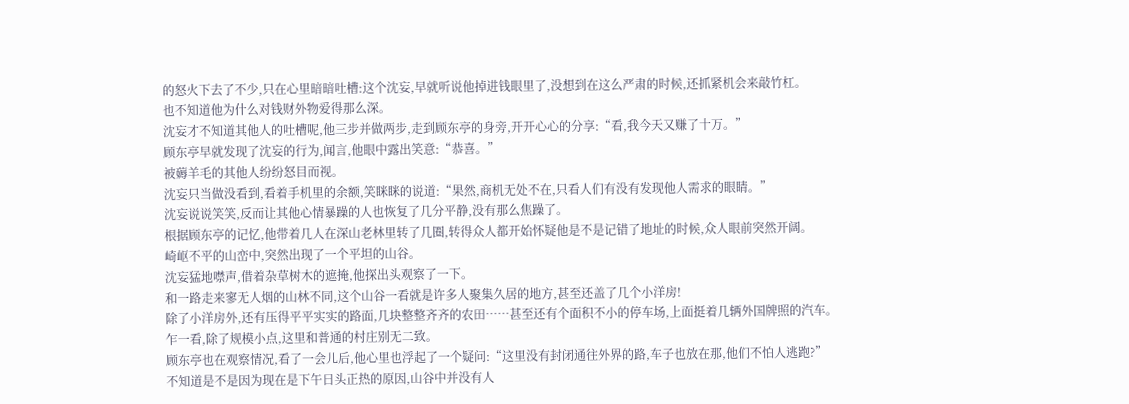的怒火下去了不少,只在心里暗暗吐槽:这个沈妄,早就听说他掉进钱眼里了,没想到在这么严肃的时候,还抓紧机会来敲竹杠。
也不知道他为什么对钱财外物爱得那么深。
沈妄才不知道其他人的吐槽呢,他三步并做两步,走到顾东亭的身旁,开开心心的分享:“看,我今天又赚了十万。”
顾东亭早就发现了沈妄的行为,闻言,他眼中露出笑意:“恭喜。”
被薅羊毛的其他人纷纷怒目而视。
沈妄只当做没看到,看着手机里的余额,笑眯眯的说道:“果然,商机无处不在,只看人们有没有发现他人需求的眼睛。”
沈妄说说笑笑,反而让其他心情暴躁的人也恢复了几分平静,没有那么焦躁了。
根据顾东亭的记忆,他带着几人在深山老林里转了几圈,转得众人都开始怀疑他是不是记错了地址的时候,众人眼前突然开阔。
崎岖不平的山峦中,突然出现了一个平坦的山谷。
沈妄猛地噤声,借着杂草树木的遮掩,他探出头观察了一下。
和一路走来寥无人烟的山林不同,这个山谷一看就是许多人聚集久居的地方,甚至还盖了几个小洋房!
除了小洋房外,还有压得平平实实的路面,几块整整齐齐的农田……甚至还有个面积不小的停车场,上面挺着几辆外国牌照的汽车。
乍一看,除了规模小点,这里和普通的村庄别无二致。
顾东亭也在观察情况,看了一会儿后,他心里也浮起了一个疑问:“这里没有封闭通往外界的路,车子也放在那,他们不怕人逃跑?”
不知道是不是因为现在是下午日头正热的原因,山谷中并没有人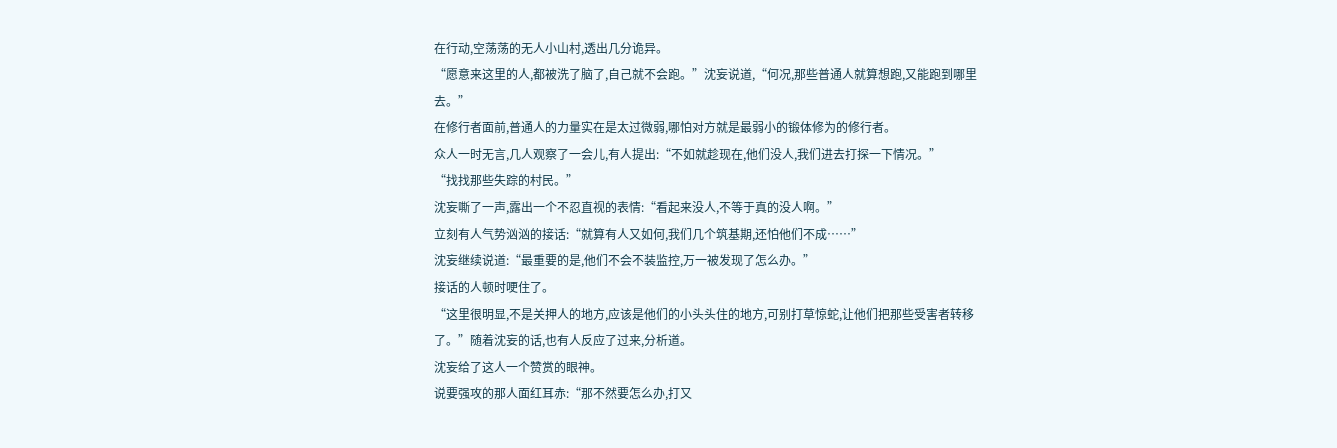在行动,空荡荡的无人小山村,透出几分诡异。
“愿意来这里的人,都被洗了脑了,自己就不会跑。”沈妄说道,“何况,那些普通人就算想跑,又能跑到哪里去。”
在修行者面前,普通人的力量实在是太过微弱,哪怕对方就是最弱小的锻体修为的修行者。
众人一时无言,几人观察了一会儿,有人提出:“不如就趁现在,他们没人,我们进去打探一下情况。”
“找找那些失踪的村民。”
沈妄嘶了一声,露出一个不忍直视的表情:“看起来没人,不等于真的没人啊。”
立刻有人气势汹汹的接话:“就算有人又如何,我们几个筑基期,还怕他们不成……”
沈妄继续说道:“最重要的是,他们不会不装监控,万一被发现了怎么办。”
接话的人顿时哽住了。
“这里很明显,不是关押人的地方,应该是他们的小头头住的地方,可别打草惊蛇,让他们把那些受害者转移了。”随着沈妄的话,也有人反应了过来,分析道。
沈妄给了这人一个赞赏的眼神。
说要强攻的那人面红耳赤:“那不然要怎么办,打又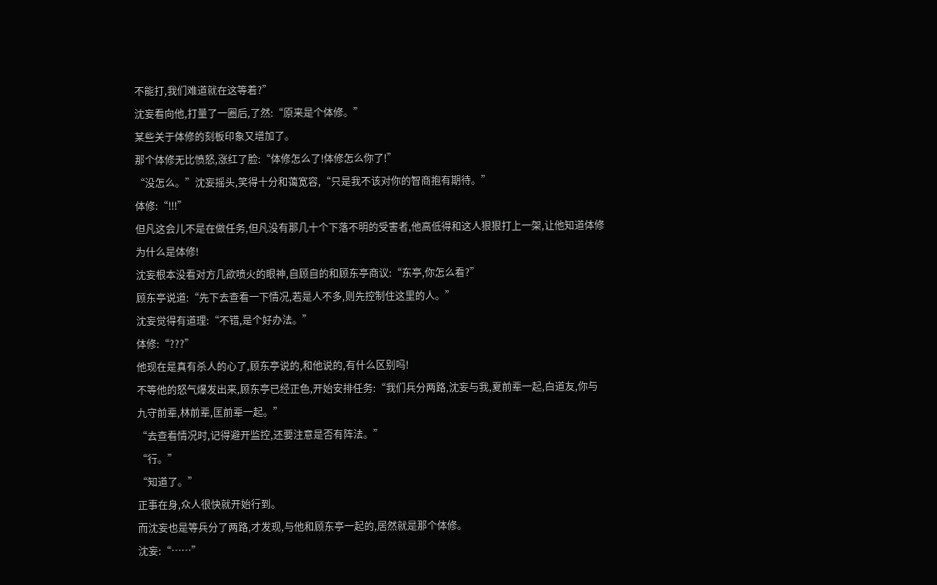不能打,我们难道就在这等着?”
沈妄看向他,打量了一圈后,了然:“原来是个体修。”
某些关于体修的刻板印象又增加了。
那个体修无比愤怒,涨红了脸:“体修怎么了!体修怎么你了!”
“没怎么。”沈妄摇头,笑得十分和蔼宽容,“只是我不该对你的智商抱有期待。”
体修:“!!!”
但凡这会儿不是在做任务,但凡没有那几十个下落不明的受害者,他高低得和这人狠狠打上一架,让他知道体修为什么是体修!
沈妄根本没看对方几欲喷火的眼神,自顾自的和顾东亭商议:“东亭,你怎么看?”
顾东亭说道:“先下去查看一下情况,若是人不多,则先控制住这里的人。”
沈妄觉得有道理:“不错,是个好办法。”
体修:“???”
他现在是真有杀人的心了,顾东亭说的,和他说的,有什么区别吗!
不等他的怒气爆发出来,顾东亭已经正色,开始安排任务:“我们兵分两路,沈妄与我,夏前辈一起,白道友,你与九守前辈,林前辈,匡前辈一起。”
“去查看情况时,记得避开监控,还要注意是否有阵法。”
“行。”
“知道了。”
正事在身,众人很快就开始行到。
而沈妄也是等兵分了两路,才发现,与他和顾东亭一起的,居然就是那个体修。
沈妄:“……”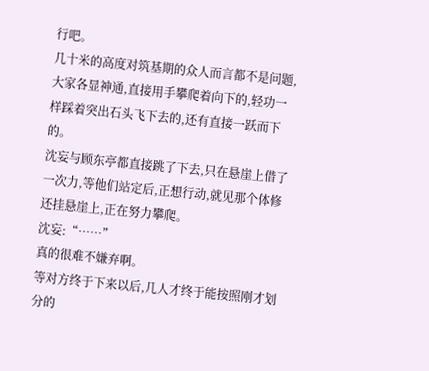行吧。
几十米的高度对筑基期的众人而言都不是问题,大家各显神通,直接用手攀爬着向下的,轻功一样踩着突出石头飞下去的,还有直接一跃而下的。
沈妄与顾东亭都直接跳了下去,只在悬崖上借了一次力,等他们站定后,正想行动,就见那个体修还挂悬崖上,正在努力攀爬。
沈妄:“……”
真的很难不嫌弃啊。
等对方终于下来以后,几人才终于能按照刚才划分的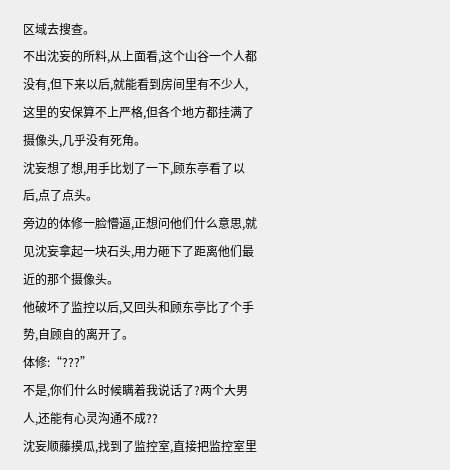区域去搜查。
不出沈妄的所料,从上面看,这个山谷一个人都没有,但下来以后,就能看到房间里有不少人,这里的安保算不上严格,但各个地方都挂满了摄像头,几乎没有死角。
沈妄想了想,用手比划了一下,顾东亭看了以后,点了点头。
旁边的体修一脸懵逼,正想问他们什么意思,就见沈妄拿起一块石头,用力砸下了距离他们最近的那个摄像头。
他破坏了监控以后,又回头和顾东亭比了个手势,自顾自的离开了。
体修:“???”
不是,你们什么时候瞒着我说话了?两个大男人,还能有心灵沟通不成??
沈妄顺藤摸瓜,找到了监控室,直接把监控室里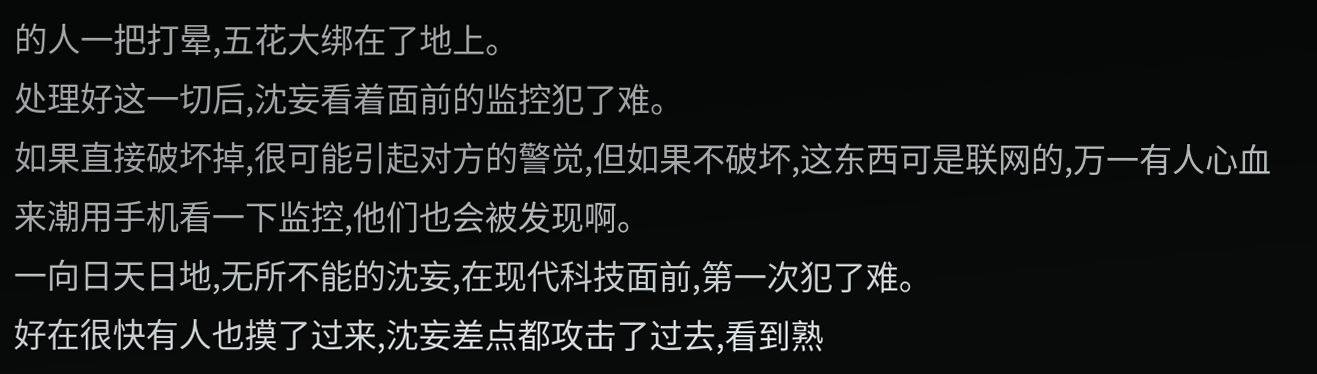的人一把打晕,五花大绑在了地上。
处理好这一切后,沈妄看着面前的监控犯了难。
如果直接破坏掉,很可能引起对方的警觉,但如果不破坏,这东西可是联网的,万一有人心血来潮用手机看一下监控,他们也会被发现啊。
一向日天日地,无所不能的沈妄,在现代科技面前,第一次犯了难。
好在很快有人也摸了过来,沈妄差点都攻击了过去,看到熟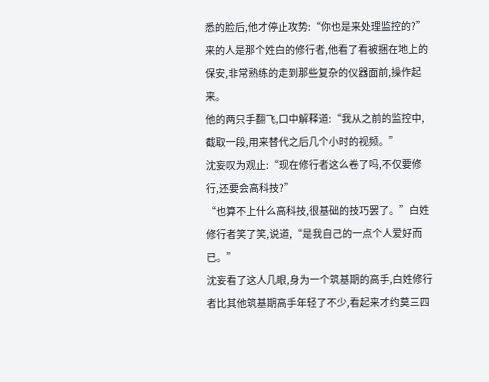悉的脸后,他才停止攻势:“你也是来处理监控的?”
来的人是那个姓白的修行者,他看了看被捆在地上的保安,非常熟练的走到那些复杂的仪器面前,操作起来。
他的两只手翻飞,口中解释道:“我从之前的监控中,截取一段,用来替代之后几个小时的视频。”
沈妄叹为观止:“现在修行者这么卷了吗,不仅要修行,还要会高科技?”
“也算不上什么高科技,很基础的技巧罢了。”白姓修行者笑了笑,说道,“是我自己的一点个人爱好而已。”
沈妄看了这人几眼,身为一个筑基期的高手,白姓修行者比其他筑基期高手年轻了不少,看起来才约莫三四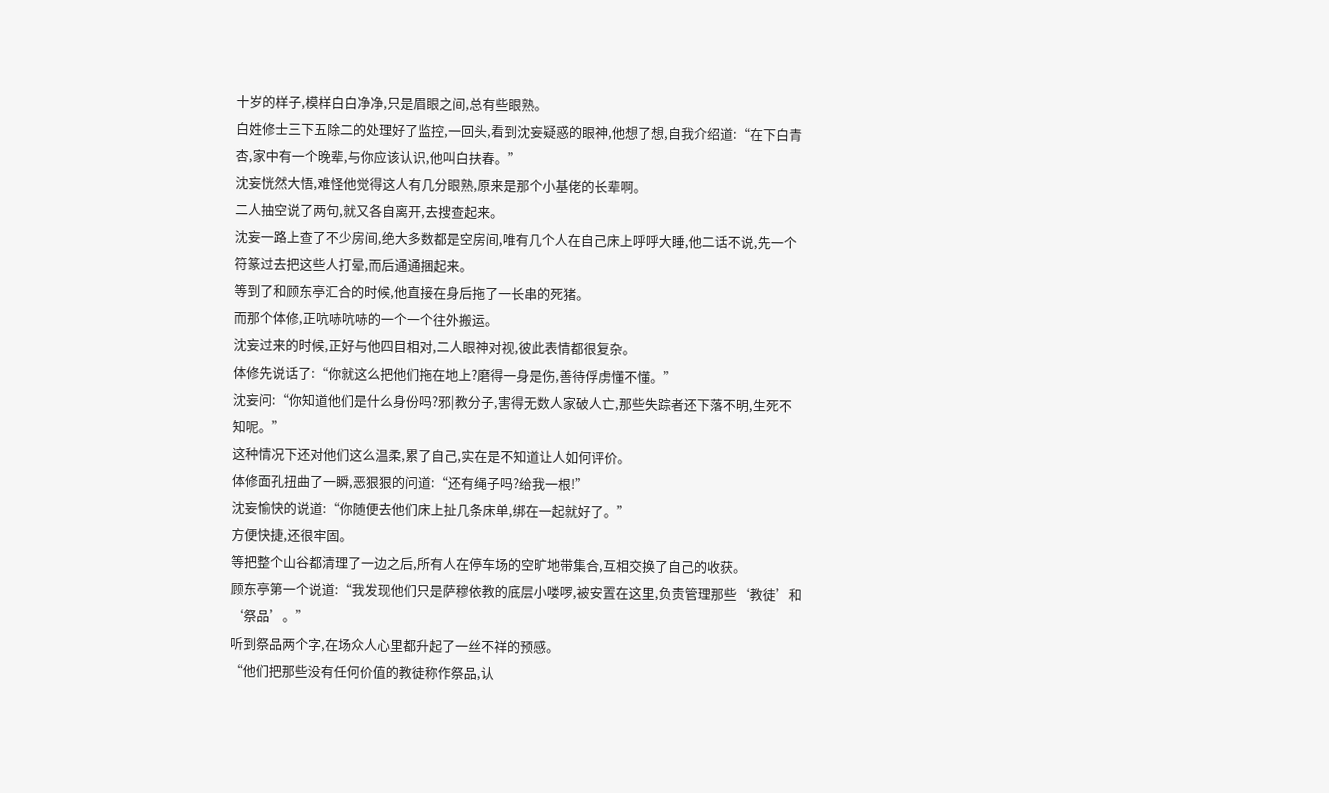十岁的样子,模样白白净净,只是眉眼之间,总有些眼熟。
白姓修士三下五除二的处理好了监控,一回头,看到沈妄疑惑的眼神,他想了想,自我介绍道:“在下白青杏,家中有一个晚辈,与你应该认识,他叫白扶春。”
沈妄恍然大悟,难怪他觉得这人有几分眼熟,原来是那个小基佬的长辈啊。
二人抽空说了两句,就又各自离开,去搜查起来。
沈妄一路上查了不少房间,绝大多数都是空房间,唯有几个人在自己床上呼呼大睡,他二话不说,先一个符篆过去把这些人打晕,而后通通捆起来。
等到了和顾东亭汇合的时候,他直接在身后拖了一长串的死猪。
而那个体修,正吭哧吭哧的一个一个往外搬运。
沈妄过来的时候,正好与他四目相对,二人眼神对视,彼此表情都很复杂。
体修先说话了:“你就这么把他们拖在地上?磨得一身是伤,善待俘虏懂不懂。”
沈妄问:“你知道他们是什么身份吗?邪|教分子,害得无数人家破人亡,那些失踪者还下落不明,生死不知呢。”
这种情况下还对他们这么温柔,累了自己,实在是不知道让人如何评价。
体修面孔扭曲了一瞬,恶狠狠的问道:“还有绳子吗?给我一根!”
沈妄愉快的说道:“你随便去他们床上扯几条床单,绑在一起就好了。”
方便快捷,还很牢固。
等把整个山谷都清理了一边之后,所有人在停车场的空旷地带集合,互相交换了自己的收获。
顾东亭第一个说道:“我发现他们只是萨穆依教的底层小喽啰,被安置在这里,负责管理那些‘教徒’和‘祭品’。”
听到祭品两个字,在场众人心里都升起了一丝不祥的预感。
“他们把那些没有任何价值的教徒称作祭品,认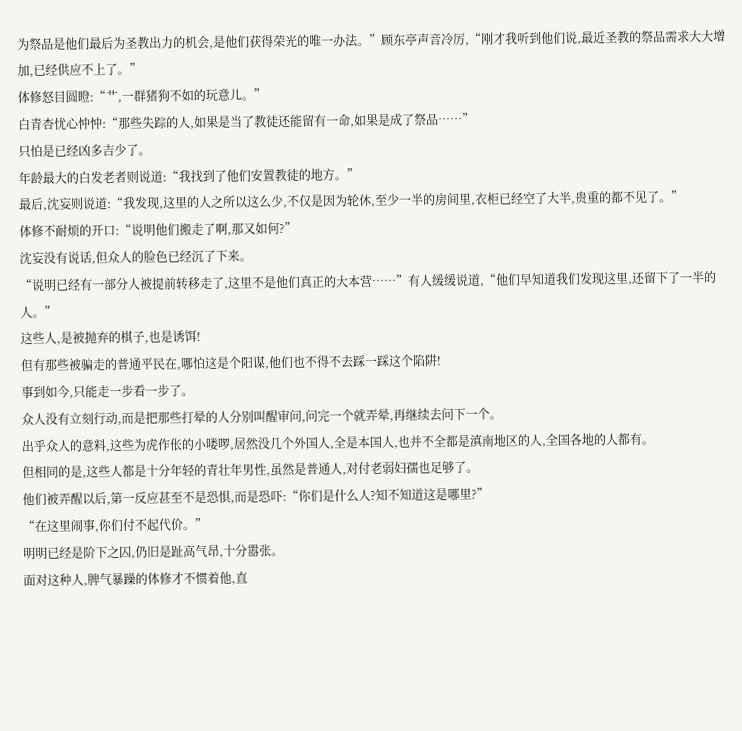为祭品是他们最后为圣教出力的机会,是他们获得荣光的唯一办法。”顾东亭声音冷厉,“刚才我听到他们说,最近圣教的祭品需求大大增加,已经供应不上了。”
体修怒目圆瞪:“艹,一群猪狗不如的玩意儿。”
白青杏忧心忡忡:“那些失踪的人,如果是当了教徒还能留有一命,如果是成了祭品……”
只怕是已经凶多吉少了。
年龄最大的白发老者则说道:“我找到了他们安置教徒的地方。”
最后,沈妄则说道:“我发现,这里的人之所以这么少,不仅是因为轮休,至少一半的房间里,衣柜已经空了大半,贵重的都不见了。”
体修不耐烦的开口:“说明他们搬走了啊,那又如何?”
沈妄没有说话,但众人的脸色已经沉了下来。
“说明已经有一部分人被提前转移走了,这里不是他们真正的大本营……”有人缓缓说道,“他们早知道我们发现这里,还留下了一半的人。”
这些人,是被抛弃的棋子,也是诱饵!
但有那些被骗走的普通平民在,哪怕这是个阳谋,他们也不得不去踩一踩这个陷阱!
事到如今,只能走一步看一步了。
众人没有立刻行动,而是把那些打晕的人分别叫醒审问,问完一个就弄晕,再继续去问下一个。
出乎众人的意料,这些为虎作伥的小喽啰,居然没几个外国人,全是本国人,也并不全都是滇南地区的人,全国各地的人都有。
但相同的是,这些人都是十分年轻的青壮年男性,虽然是普通人,对付老弱妇孺也足够了。
他们被弄醒以后,第一反应甚至不是恐惧,而是恐吓:“你们是什么人?知不知道这是哪里?”
“在这里闹事,你们付不起代价。”
明明已经是阶下之囚,仍旧是趾高气昂,十分嚣张。
面对这种人,脾气暴躁的体修才不惯着他,直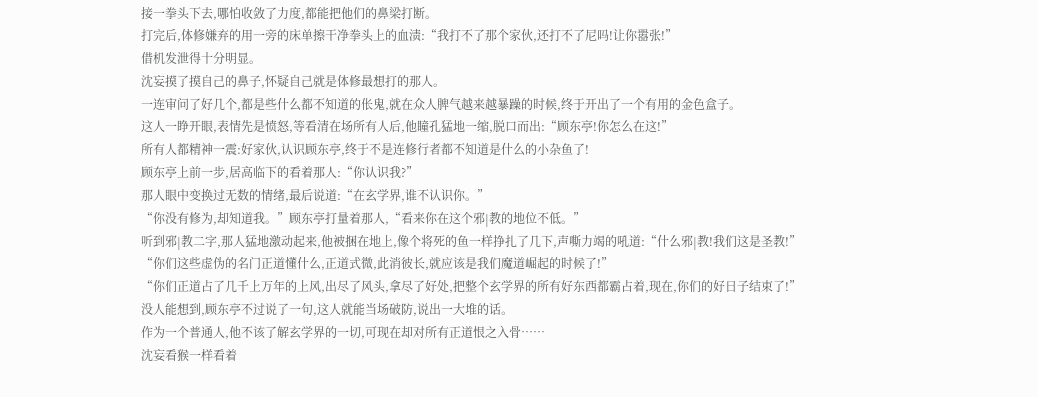接一拳头下去,哪怕收敛了力度,都能把他们的鼻梁打断。
打完后,体修嫌弃的用一旁的床单擦干净拳头上的血渍:“我打不了那个家伙,还打不了尼吗!让你嚣张!”
借机发泄得十分明显。
沈妄摸了摸自己的鼻子,怀疑自己就是体修最想打的那人。
一连审问了好几个,都是些什么都不知道的伥鬼,就在众人脾气越来越暴躁的时候,终于开出了一个有用的金色盒子。
这人一睁开眼,表情先是愤怒,等看清在场所有人后,他瞳孔猛地一缩,脱口而出:“顾东亭!你怎么在这!”
所有人都精神一震:好家伙,认识顾东亭,终于不是连修行者都不知道是什么的小杂鱼了!
顾东亭上前一步,居高临下的看着那人:“你认识我?”
那人眼中变换过无数的情绪,最后说道:“在玄学界,谁不认识你。”
“你没有修为,却知道我。”顾东亭打量着那人,“看来你在这个邪|教的地位不低。”
听到邪|教二字,那人猛地激动起来,他被捆在地上,像个将死的鱼一样挣扎了几下,声嘶力竭的吼道:“什么邪|教!我们这是圣教!”
“你们这些虚伪的名门正道懂什么,正道式微,此消彼长,就应该是我们魔道崛起的时候了!”
“你们正道占了几千上万年的上风,出尽了风头,拿尽了好处,把整个玄学界的所有好东西都霸占着,现在,你们的好日子结束了!”
没人能想到,顾东亭不过说了一句,这人就能当场破防,说出一大堆的话。
作为一个普通人,他不该了解玄学界的一切,可现在却对所有正道恨之入骨……
沈妄看猴一样看着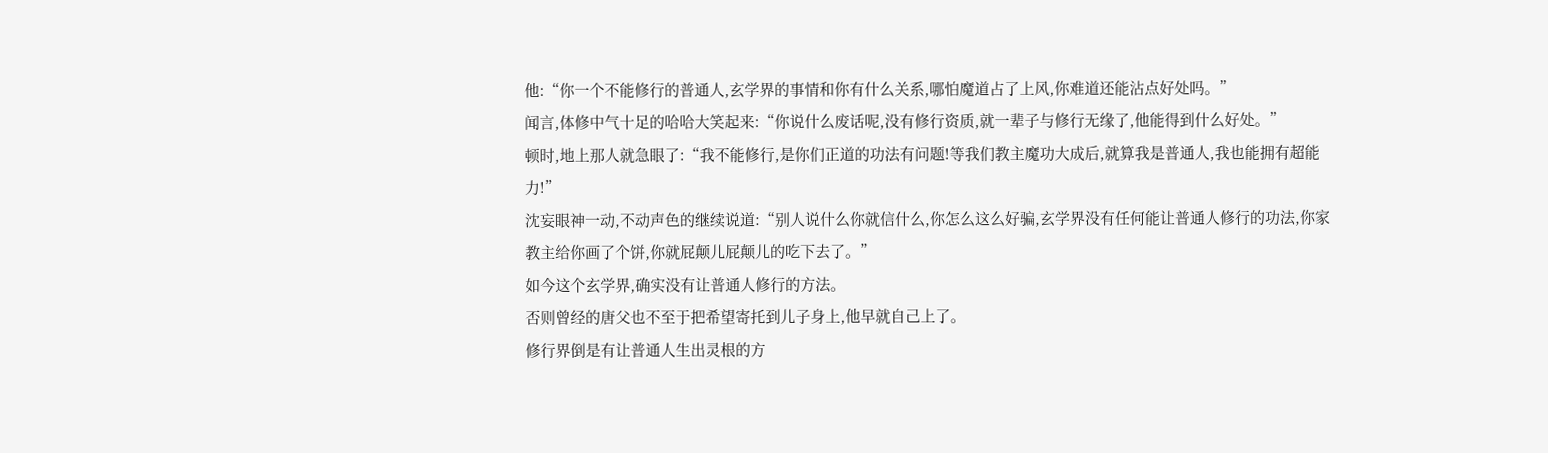他:“你一个不能修行的普通人,玄学界的事情和你有什么关系,哪怕魔道占了上风,你难道还能沾点好处吗。”
闻言,体修中气十足的哈哈大笑起来:“你说什么废话呢,没有修行资质,就一辈子与修行无缘了,他能得到什么好处。”
顿时,地上那人就急眼了:“我不能修行,是你们正道的功法有问题!等我们教主魔功大成后,就算我是普通人,我也能拥有超能力!”
沈妄眼神一动,不动声色的继续说道:“别人说什么你就信什么,你怎么这么好骗,玄学界没有任何能让普通人修行的功法,你家教主给你画了个饼,你就屁颠儿屁颠儿的吃下去了。”
如今这个玄学界,确实没有让普通人修行的方法。
否则曾经的唐父也不至于把希望寄托到儿子身上,他早就自己上了。
修行界倒是有让普通人生出灵根的方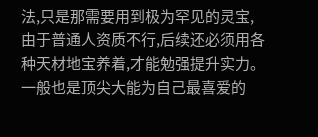法,只是那需要用到极为罕见的灵宝,由于普通人资质不行,后续还必须用各种天材地宝养着,才能勉强提升实力。
一般也是顶尖大能为自己最喜爱的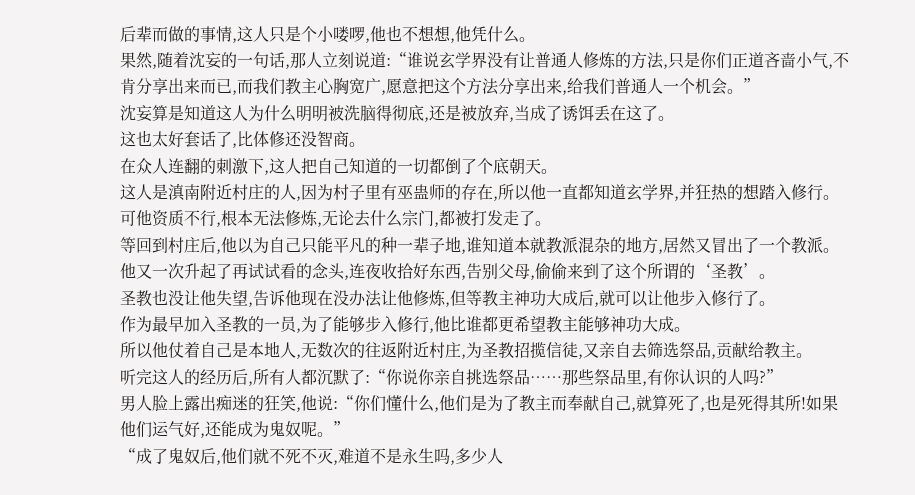后辈而做的事情,这人只是个小喽啰,他也不想想,他凭什么。
果然,随着沈妄的一句话,那人立刻说道:“谁说玄学界没有让普通人修炼的方法,只是你们正道吝啬小气,不肯分享出来而已,而我们教主心胸宽广,愿意把这个方法分享出来,给我们普通人一个机会。”
沈妄算是知道这人为什么明明被洗脑得彻底,还是被放弃,当成了诱饵丢在这了。
这也太好套话了,比体修还没智商。
在众人连翻的刺激下,这人把自己知道的一切都倒了个底朝天。
这人是滇南附近村庄的人,因为村子里有巫蛊师的存在,所以他一直都知道玄学界,并狂热的想踏入修行。
可他资质不行,根本无法修炼,无论去什么宗门,都被打发走了。
等回到村庄后,他以为自己只能平凡的种一辈子地,谁知道本就教派混杂的地方,居然又冒出了一个教派。
他又一次升起了再试试看的念头,连夜收拾好东西,告别父母,偷偷来到了这个所谓的‘圣教’。
圣教也没让他失望,告诉他现在没办法让他修炼,但等教主神功大成后,就可以让他步入修行了。
作为最早加入圣教的一员,为了能够步入修行,他比谁都更希望教主能够神功大成。
所以他仗着自己是本地人,无数次的往返附近村庄,为圣教招揽信徒,又亲自去筛选祭品,贡献给教主。
听完这人的经历后,所有人都沉默了:“你说你亲自挑选祭品……那些祭品里,有你认识的人吗?”
男人脸上露出痴迷的狂笑,他说:“你们懂什么,他们是为了教主而奉献自己,就算死了,也是死得其所!如果他们运气好,还能成为鬼奴呢。”
“成了鬼奴后,他们就不死不灭,难道不是永生吗,多少人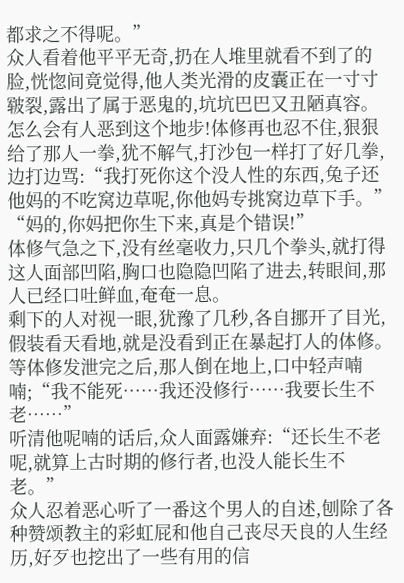都求之不得呢。”
众人看着他平平无奇,扔在人堆里就看不到了的脸,恍惚间竟觉得,他人类光滑的皮囊正在一寸寸皲裂,露出了属于恶鬼的,坑坑巴巴又丑陋真容。
怎么会有人恶到这个地步!体修再也忍不住,狠狠给了那人一拳,犹不解气,打沙包一样打了好几拳,边打边骂:“我打死你这个没人性的东西,兔子还他妈的不吃窝边草呢,你他妈专挑窝边草下手。”
“妈的,你妈把你生下来,真是个错误!”
体修气急之下,没有丝毫收力,只几个拳头,就打得这人面部凹陷,胸口也隐隐凹陷了进去,转眼间,那人已经口吐鲜血,奄奄一息。
剩下的人对视一眼,犹豫了几秒,各自挪开了目光,假装看天看地,就是没看到正在暴起打人的体修。
等体修发泄完之后,那人倒在地上,口中轻声喃喃;“我不能死……我还没修行……我要长生不老……”
听清他呢喃的话后,众人面露嫌弃:“还长生不老呢,就算上古时期的修行者,也没人能长生不老。”
众人忍着恶心听了一番这个男人的自述,刨除了各种赞颂教主的彩虹屁和他自己丧尽天良的人生经历,好歹也挖出了一些有用的信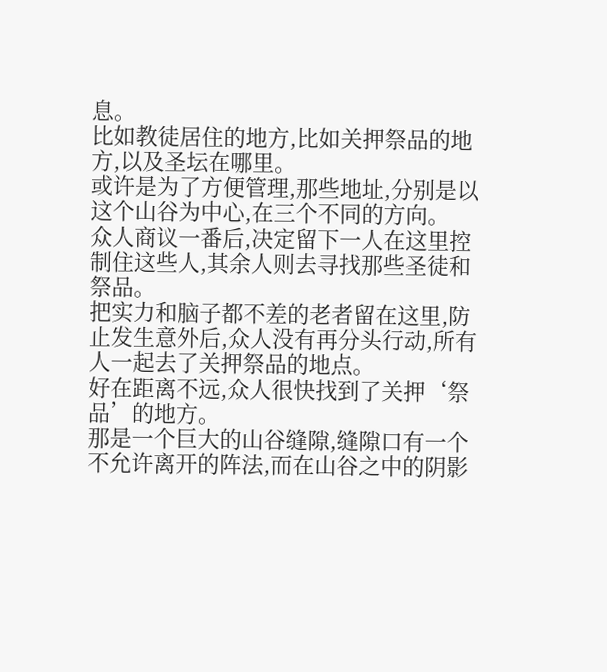息。
比如教徒居住的地方,比如关押祭品的地方,以及圣坛在哪里。
或许是为了方便管理,那些地址,分别是以这个山谷为中心,在三个不同的方向。
众人商议一番后,决定留下一人在这里控制住这些人,其余人则去寻找那些圣徒和祭品。
把实力和脑子都不差的老者留在这里,防止发生意外后,众人没有再分头行动,所有人一起去了关押祭品的地点。
好在距离不远,众人很快找到了关押‘祭品’的地方。
那是一个巨大的山谷缝隙,缝隙口有一个不允许离开的阵法,而在山谷之中的阴影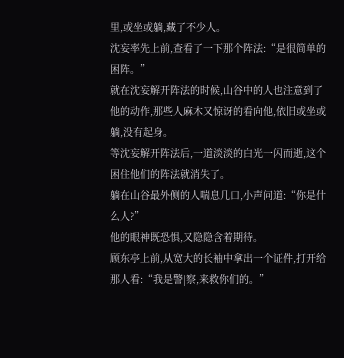里,或坐或躺,藏了不少人。
沈妄率先上前,查看了一下那个阵法:“是很简单的困阵。”
就在沈妄解开阵法的时候,山谷中的人也注意到了他的动作,那些人麻木又惊讶的看向他,依旧或坐或躺,没有起身。
等沈妄解开阵法后,一道淡淡的白光一闪而逝,这个困住他们的阵法就消失了。
躺在山谷最外侧的人喘息几口,小声问道:“你是什么人?”
他的眼神既恐惧,又隐隐含着期待。
顾东亭上前,从宽大的长袖中拿出一个证件,打开给那人看:“我是警|察,来救你们的。”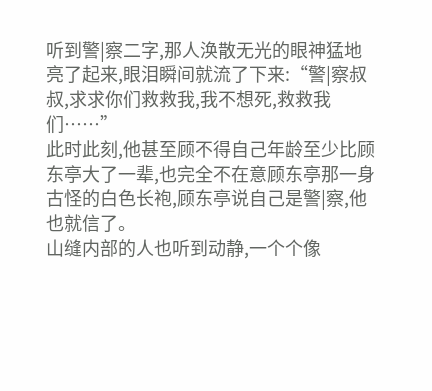听到警|察二字,那人涣散无光的眼神猛地亮了起来,眼泪瞬间就流了下来:“警|察叔叔,求求你们救救我,我不想死,救救我们……”
此时此刻,他甚至顾不得自己年龄至少比顾东亭大了一辈,也完全不在意顾东亭那一身古怪的白色长袍,顾东亭说自己是警|察,他也就信了。
山缝内部的人也听到动静,一个个像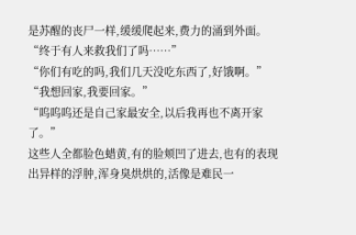是苏醒的丧尸一样,缓缓爬起来,费力的涌到外面。
“终于有人来救我们了吗……”
“你们有吃的吗,我们几天没吃东西了,好饿啊。”
“我想回家,我要回家。”
“呜呜呜还是自己家最安全,以后我再也不离开家了。”
这些人全都脸色蜡黄,有的脸颊凹了进去,也有的表现出异样的浮肿,浑身臭烘烘的,活像是难民一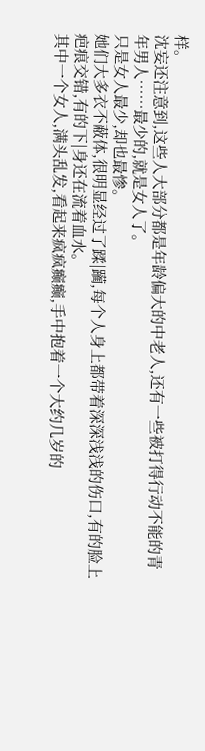样。
沈妄还注意到,这些人大部分都是年龄偏大的中老人,还有一些被打得行动不能的青年男人……最少的,就是女人了。
只是女人最少,却也最惨。
她们大多衣不蔽体,很明显经过了蹂|躏,每个人身上都带着深深浅浅的伤口,有的脸上疤痕交错,有的下|身还在流着血水。
其中一个女人,满头乱发,看起来疯疯癫癫,手中抱着一个大约几岁的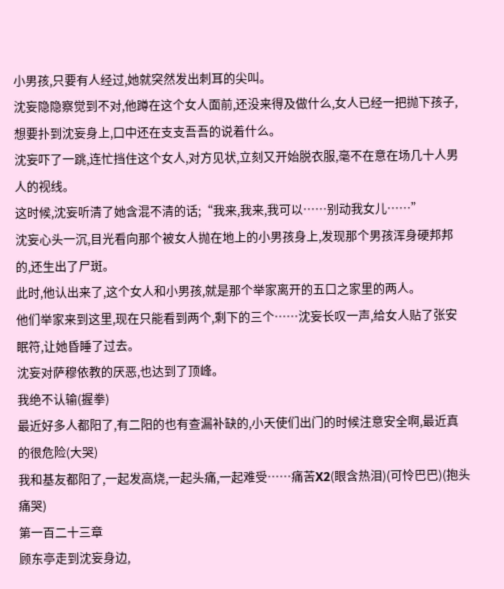小男孩,只要有人经过,她就突然发出刺耳的尖叫。
沈妄隐隐察觉到不对,他蹲在这个女人面前,还没来得及做什么,女人已经一把抛下孩子,想要扑到沈妄身上,口中还在支支吾吾的说着什么。
沈妄吓了一跳,连忙挡住这个女人,对方见状,立刻又开始脱衣服,毫不在意在场几十人男人的视线。
这时候,沈妄听清了她含混不清的话;“我来,我来,我可以……别动我女儿……”
沈妄心头一沉,目光看向那个被女人抛在地上的小男孩身上,发现那个男孩浑身硬邦邦的,还生出了尸斑。
此时,他认出来了,这个女人和小男孩,就是那个举家离开的五口之家里的两人。
他们举家来到这里,现在只能看到两个,剩下的三个……沈妄长叹一声,给女人贴了张安眠符,让她昏睡了过去。
沈妄对萨穆依教的厌恶,也达到了顶峰。
我绝不认输(握拳)
最近好多人都阳了,有二阳的也有查漏补缺的,小天使们出门的时候注意安全啊,最近真的很危险(大哭)
我和基友都阳了,一起发高烧,一起头痛,一起难受……痛苦X2(眼含热泪)(可怜巴巴)(抱头痛哭)
第一百二十三章
顾东亭走到沈妄身边,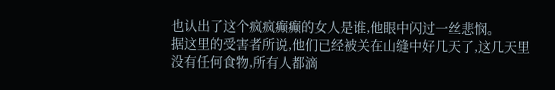也认出了这个疯疯癫癫的女人是谁,他眼中闪过一丝悲悯。
据这里的受害者所说,他们已经被关在山缝中好几天了,这几天里没有任何食物,所有人都滴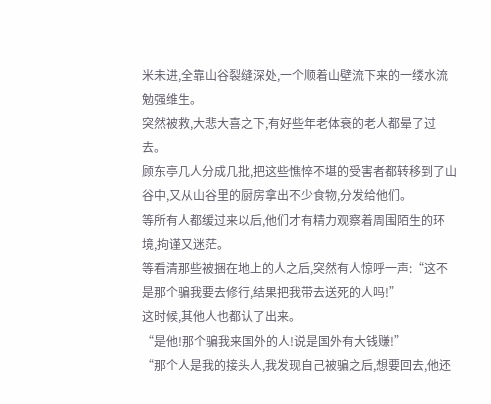米未进,全靠山谷裂缝深处,一个顺着山壁流下来的一缕水流勉强维生。
突然被救,大悲大喜之下,有好些年老体衰的老人都晕了过去。
顾东亭几人分成几批,把这些憔悴不堪的受害者都转移到了山谷中,又从山谷里的厨房拿出不少食物,分发给他们。
等所有人都缓过来以后,他们才有精力观察着周围陌生的环境,拘谨又迷茫。
等看清那些被捆在地上的人之后,突然有人惊呼一声:“这不是那个骗我要去修行,结果把我带去送死的人吗!”
这时候,其他人也都认了出来。
“是他!那个骗我来国外的人!说是国外有大钱赚!”
“那个人是我的接头人,我发现自己被骗之后,想要回去,他还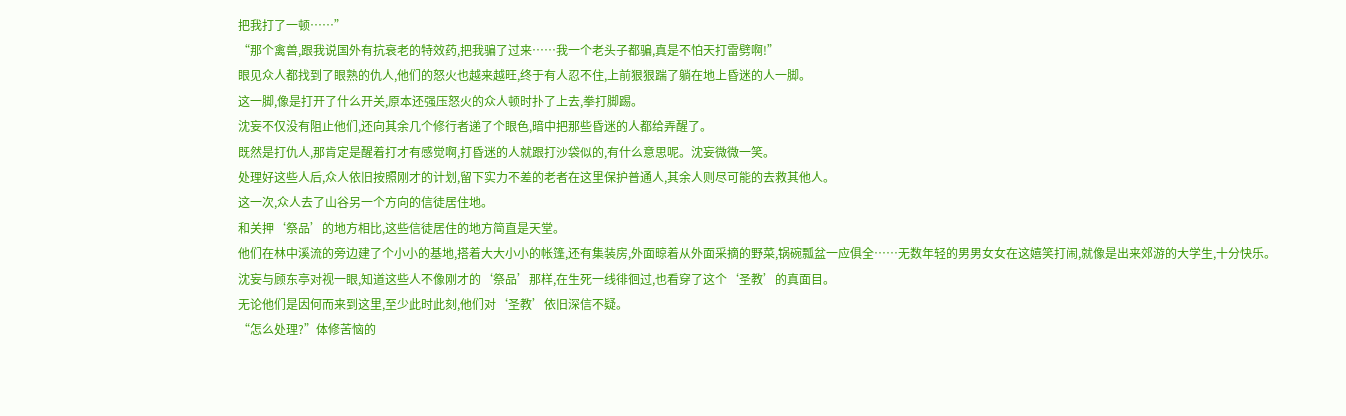把我打了一顿……”
“那个禽兽,跟我说国外有抗衰老的特效药,把我骗了过来……我一个老头子都骗,真是不怕天打雷劈啊!”
眼见众人都找到了眼熟的仇人,他们的怒火也越来越旺,终于有人忍不住,上前狠狠踹了躺在地上昏迷的人一脚。
这一脚,像是打开了什么开关,原本还强压怒火的众人顿时扑了上去,拳打脚踢。
沈妄不仅没有阻止他们,还向其余几个修行者递了个眼色,暗中把那些昏迷的人都给弄醒了。
既然是打仇人,那肯定是醒着打才有感觉啊,打昏迷的人就跟打沙袋似的,有什么意思呢。沈妄微微一笑。
处理好这些人后,众人依旧按照刚才的计划,留下实力不差的老者在这里保护普通人,其余人则尽可能的去救其他人。
这一次,众人去了山谷另一个方向的信徒居住地。
和关押‘祭品’的地方相比,这些信徒居住的地方简直是天堂。
他们在林中溪流的旁边建了个小小的基地,搭着大大小小的帐篷,还有集装房,外面晾着从外面采摘的野菜,锅碗瓢盆一应俱全……无数年轻的男男女女在这嬉笑打闹,就像是出来郊游的大学生,十分快乐。
沈妄与顾东亭对视一眼,知道这些人不像刚才的‘祭品’那样,在生死一线徘徊过,也看穿了这个‘圣教’的真面目。
无论他们是因何而来到这里,至少此时此刻,他们对‘圣教’依旧深信不疑。
“怎么处理?”体修苦恼的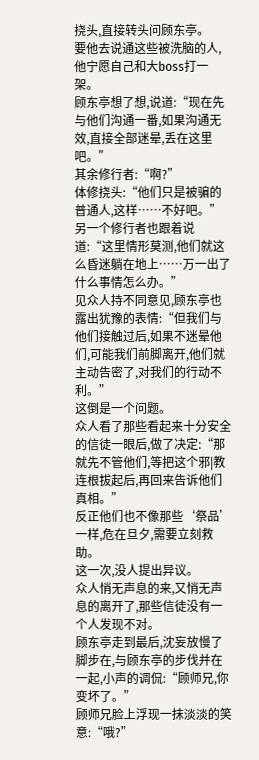挠头,直接转头问顾东亭。
要他去说通这些被洗脑的人,他宁愿自己和大boss打一架。
顾东亭想了想,说道:“现在先与他们沟通一番,如果沟通无效,直接全部迷晕,丢在这里吧。”
其余修行者:“啊?”
体修挠头:“他们只是被骗的普通人,这样……不好吧。”
另一个修行者也跟着说道:“这里情形莫测,他们就这么昏迷躺在地上……万一出了什么事情怎么办。”
见众人持不同意见,顾东亭也露出犹豫的表情:“但我们与他们接触过后,如果不迷晕他们,可能我们前脚离开,他们就主动告密了,对我们的行动不利。”
这倒是一个问题。
众人看了那些看起来十分安全的信徒一眼后,做了决定:“那就先不管他们,等把这个邪|教连根拔起后,再回来告诉他们真相。”
反正他们也不像那些‘祭品’一样,危在旦夕,需要立刻救助。
这一次,没人提出异议。
众人悄无声息的来,又悄无声息的离开了,那些信徒没有一个人发现不对。
顾东亭走到最后,沈妄放慢了脚步在,与顾东亭的步伐并在一起,小声的调侃:“顾师兄,你变坏了。”
顾师兄脸上浮现一抹淡淡的笑意:“哦?”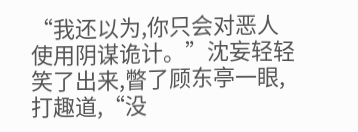“我还以为,你只会对恶人使用阴谋诡计。”沈妄轻轻笑了出来,瞥了顾东亭一眼,打趣道,“没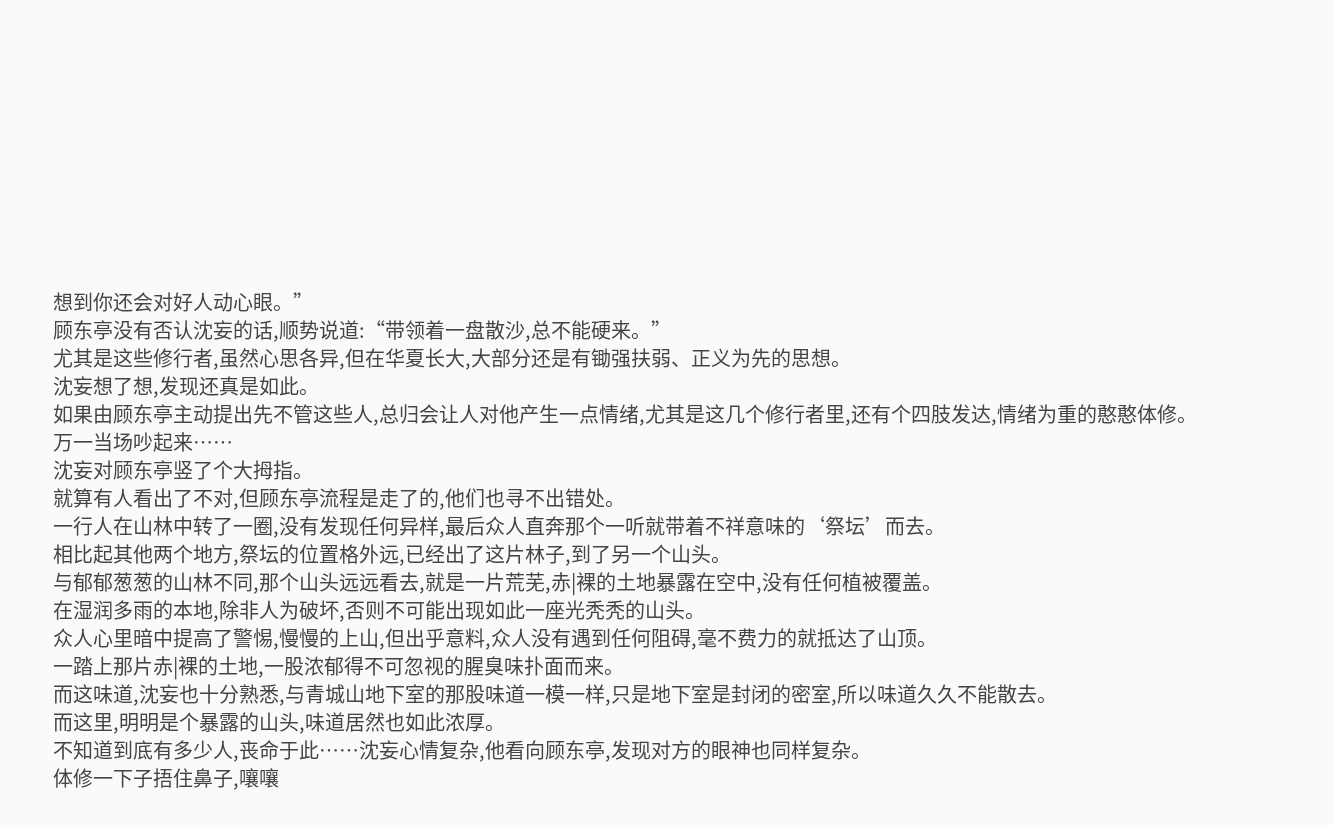想到你还会对好人动心眼。”
顾东亭没有否认沈妄的话,顺势说道:“带领着一盘散沙,总不能硬来。”
尤其是这些修行者,虽然心思各异,但在华夏长大,大部分还是有锄强扶弱、正义为先的思想。
沈妄想了想,发现还真是如此。
如果由顾东亭主动提出先不管这些人,总归会让人对他产生一点情绪,尤其是这几个修行者里,还有个四肢发达,情绪为重的憨憨体修。
万一当场吵起来……
沈妄对顾东亭竖了个大拇指。
就算有人看出了不对,但顾东亭流程是走了的,他们也寻不出错处。
一行人在山林中转了一圈,没有发现任何异样,最后众人直奔那个一听就带着不祥意味的‘祭坛’而去。
相比起其他两个地方,祭坛的位置格外远,已经出了这片林子,到了另一个山头。
与郁郁葱葱的山林不同,那个山头远远看去,就是一片荒芜,赤|裸的土地暴露在空中,没有任何植被覆盖。
在湿润多雨的本地,除非人为破坏,否则不可能出现如此一座光秃秃的山头。
众人心里暗中提高了警惕,慢慢的上山,但出乎意料,众人没有遇到任何阻碍,毫不费力的就抵达了山顶。
一踏上那片赤|裸的土地,一股浓郁得不可忽视的腥臭味扑面而来。
而这味道,沈妄也十分熟悉,与青城山地下室的那股味道一模一样,只是地下室是封闭的密室,所以味道久久不能散去。
而这里,明明是个暴露的山头,味道居然也如此浓厚。
不知道到底有多少人,丧命于此……沈妄心情复杂,他看向顾东亭,发现对方的眼神也同样复杂。
体修一下子捂住鼻子,嚷嚷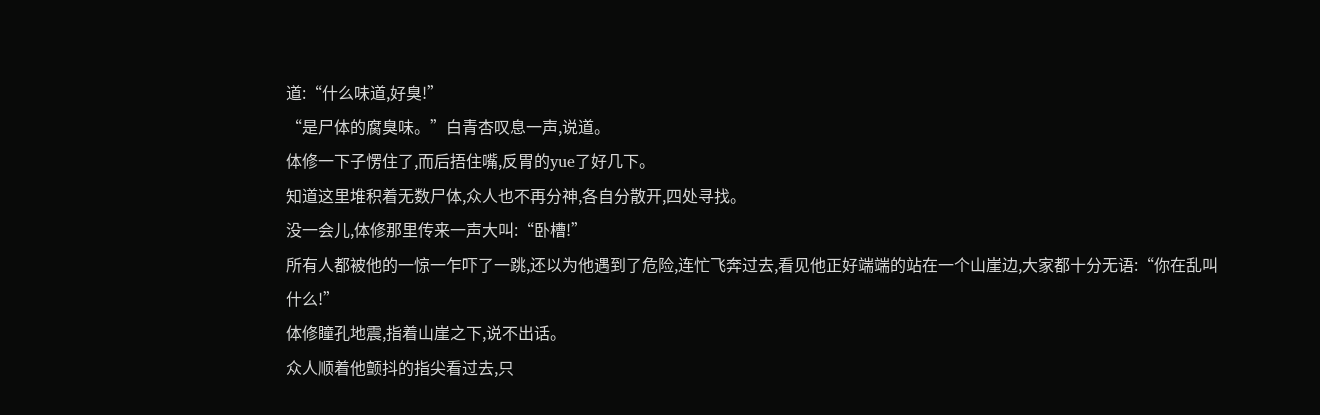道:“什么味道,好臭!”
“是尸体的腐臭味。”白青杏叹息一声,说道。
体修一下子愣住了,而后捂住嘴,反胃的yue了好几下。
知道这里堆积着无数尸体,众人也不再分神,各自分散开,四处寻找。
没一会儿,体修那里传来一声大叫:“卧槽!”
所有人都被他的一惊一乍吓了一跳,还以为他遇到了危险,连忙飞奔过去,看见他正好端端的站在一个山崖边,大家都十分无语:“你在乱叫什么!”
体修瞳孔地震,指着山崖之下,说不出话。
众人顺着他颤抖的指尖看过去,只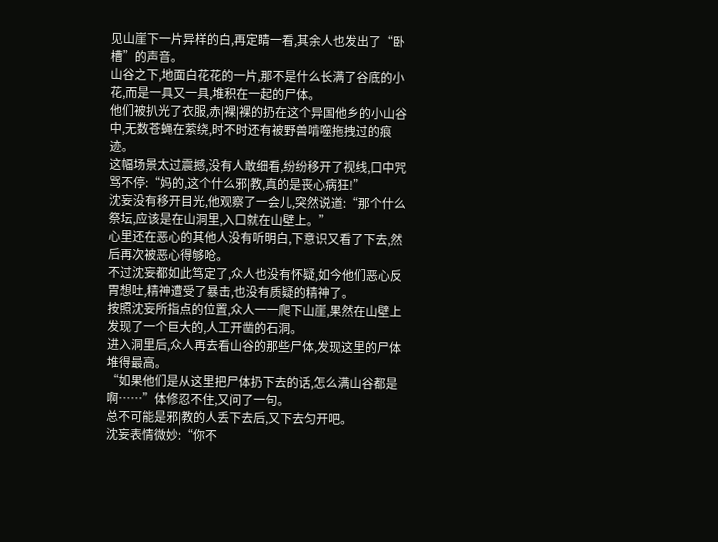见山崖下一片异样的白,再定睛一看,其余人也发出了“卧槽”的声音。
山谷之下,地面白花花的一片,那不是什么长满了谷底的小花,而是一具又一具,堆积在一起的尸体。
他们被扒光了衣服,赤|裸|裸的扔在这个异国他乡的小山谷中,无数苍蝇在萦绕,时不时还有被野兽啃噬拖拽过的痕迹。
这幅场景太过震撼,没有人敢细看,纷纷移开了视线,口中咒骂不停:“妈的,这个什么邪|教,真的是丧心病狂!”
沈妄没有移开目光,他观察了一会儿,突然说道:“那个什么祭坛,应该是在山洞里,入口就在山壁上。”
心里还在恶心的其他人没有听明白,下意识又看了下去,然后再次被恶心得够呛。
不过沈妄都如此笃定了,众人也没有怀疑,如今他们恶心反胃想吐,精神遭受了暴击,也没有质疑的精神了。
按照沈妄所指点的位置,众人一一爬下山崖,果然在山壁上发现了一个巨大的,人工开凿的石洞。
进入洞里后,众人再去看山谷的那些尸体,发现这里的尸体堆得最高。
“如果他们是从这里把尸体扔下去的话,怎么满山谷都是啊……”体修忍不住,又问了一句。
总不可能是邪|教的人丢下去后,又下去匀开吧。
沈妄表情微妙:“你不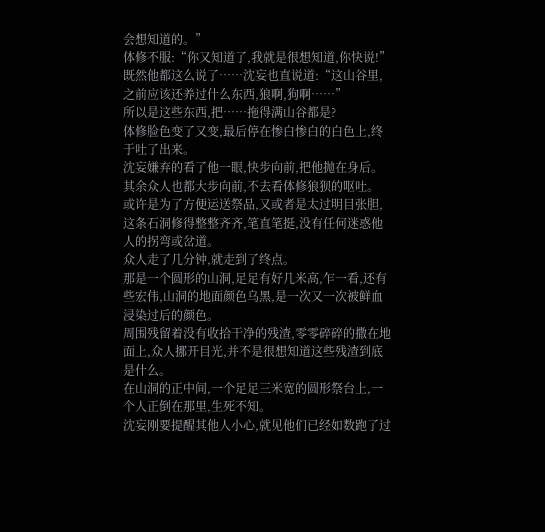会想知道的。”
体修不服:“你又知道了,我就是很想知道,你快说!”
既然他都这么说了……沈妄也直说道:“这山谷里,之前应该还养过什么东西,狼啊,狗啊……”
所以是这些东西,把……拖得满山谷都是?
体修脸色变了又变,最后停在惨白惨白的白色上,终于吐了出来。
沈妄嫌弃的看了他一眼,快步向前,把他抛在身后。
其余众人也都大步向前,不去看体修狼狈的呕吐。
或许是为了方便运送祭品,又或者是太过明目张胆,这条石洞修得整整齐齐,笔直笔挺,没有任何迷惑他人的拐弯或岔道。
众人走了几分钟,就走到了终点。
那是一个圆形的山洞,足足有好几米高,乍一看,还有些宏伟,山洞的地面颜色乌黑,是一次又一次被鲜血浸染过后的颜色。
周围残留着没有收拾干净的残渣,零零碎碎的撒在地面上,众人挪开目光,并不是很想知道这些残渣到底是什么。
在山洞的正中间,一个足足三米宽的圆形祭台上,一个人正倒在那里,生死不知。
沈妄刚要提醒其他人小心,就见他们已经如数跑了过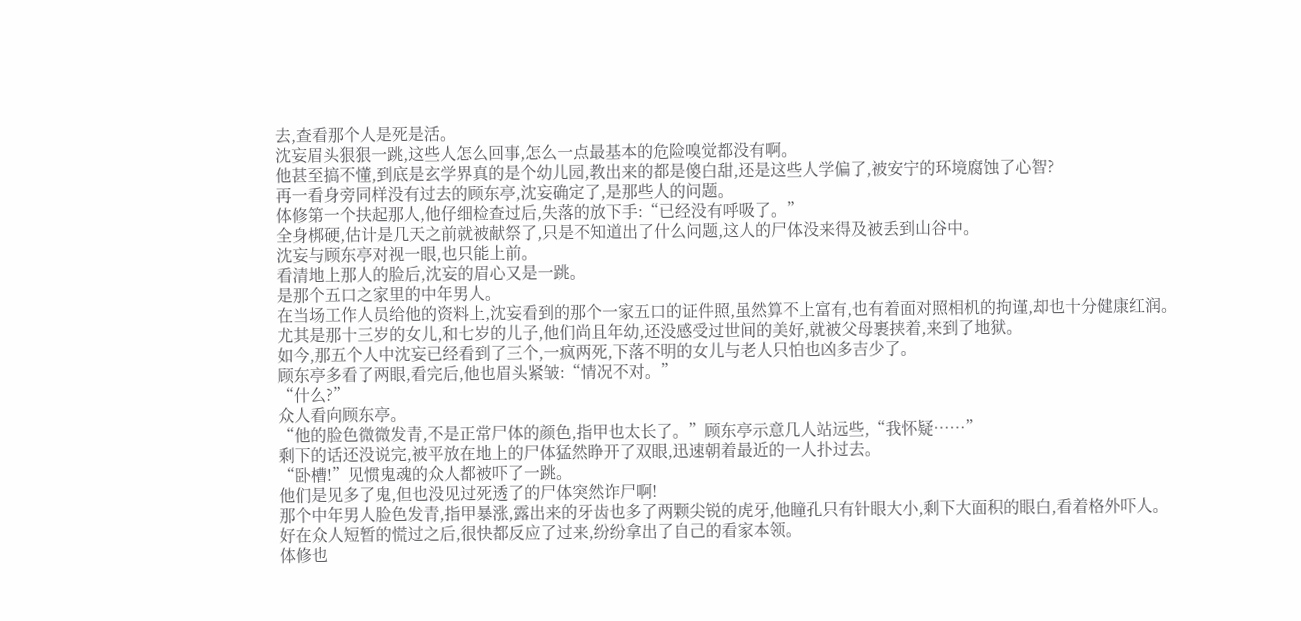去,查看那个人是死是活。
沈妄眉头狠狠一跳,这些人怎么回事,怎么一点最基本的危险嗅觉都没有啊。
他甚至搞不懂,到底是玄学界真的是个幼儿园,教出来的都是傻白甜,还是这些人学偏了,被安宁的环境腐蚀了心智?
再一看身旁同样没有过去的顾东亭,沈妄确定了,是那些人的问题。
体修第一个扶起那人,他仔细检查过后,失落的放下手:“已经没有呼吸了。”
全身梆硬,估计是几天之前就被献祭了,只是不知道出了什么问题,这人的尸体没来得及被丢到山谷中。
沈妄与顾东亭对视一眼,也只能上前。
看清地上那人的脸后,沈妄的眉心又是一跳。
是那个五口之家里的中年男人。
在当场工作人员给他的资料上,沈妄看到的那个一家五口的证件照,虽然算不上富有,也有着面对照相机的拘谨,却也十分健康红润。
尤其是那十三岁的女儿,和七岁的儿子,他们尚且年幼,还没感受过世间的美好,就被父母裹挟着,来到了地狱。
如今,那五个人中沈妄已经看到了三个,一疯两死,下落不明的女儿与老人只怕也凶多吉少了。
顾东亭多看了两眼,看完后,他也眉头紧皱:“情况不对。”
“什么?”
众人看向顾东亭。
“他的脸色微微发青,不是正常尸体的颜色,指甲也太长了。”顾东亭示意几人站远些,“我怀疑……”
剩下的话还没说完,被平放在地上的尸体猛然睁开了双眼,迅速朝着最近的一人扑过去。
“卧槽!”见惯鬼魂的众人都被吓了一跳。
他们是见多了鬼,但也没见过死透了的尸体突然诈尸啊!
那个中年男人脸色发青,指甲暴涨,露出来的牙齿也多了两颗尖锐的虎牙,他瞳孔只有针眼大小,剩下大面积的眼白,看着格外吓人。
好在众人短暂的慌过之后,很快都反应了过来,纷纷拿出了自己的看家本领。
体修也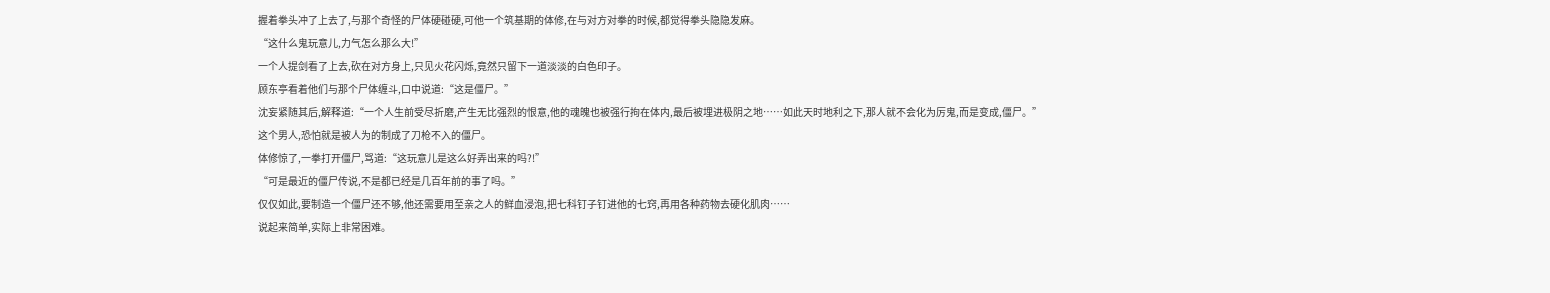握着拳头冲了上去了,与那个奇怪的尸体硬碰硬,可他一个筑基期的体修,在与对方对拳的时候,都觉得拳头隐隐发麻。
“这什么鬼玩意儿,力气怎么那么大!”
一个人提剑看了上去,砍在对方身上,只见火花闪烁,竟然只留下一道淡淡的白色印子。
顾东亭看着他们与那个尸体缠斗,口中说道:“这是僵尸。”
沈妄紧随其后,解释道:“一个人生前受尽折磨,产生无比强烈的恨意,他的魂魄也被强行拘在体内,最后被埋进极阴之地……如此天时地利之下,那人就不会化为厉鬼,而是变成,僵尸。”
这个男人,恐怕就是被人为的制成了刀枪不入的僵尸。
体修惊了,一拳打开僵尸,骂道:“这玩意儿是这么好弄出来的吗?!”
“可是最近的僵尸传说,不是都已经是几百年前的事了吗。”
仅仅如此,要制造一个僵尸还不够,他还需要用至亲之人的鲜血浸泡,把七科钉子钉进他的七窍,再用各种药物去硬化肌肉……
说起来简单,实际上非常困难。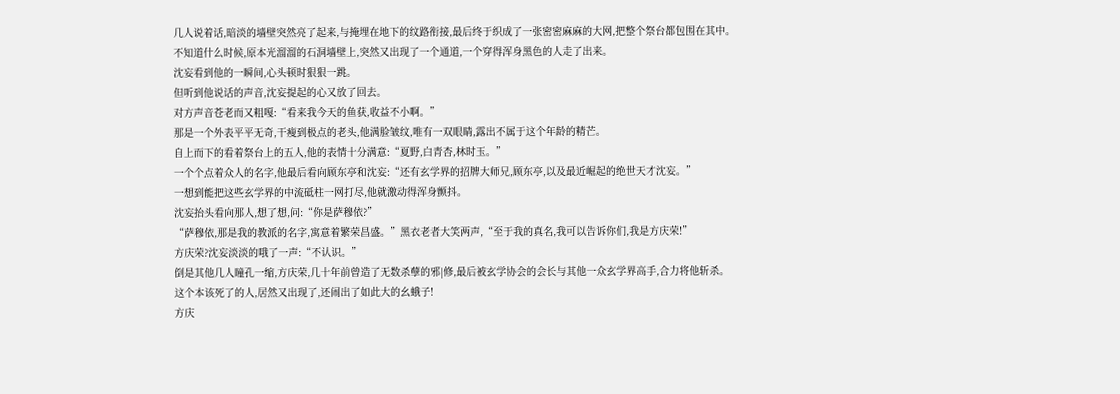几人说着话,暗淡的墙壁突然亮了起来,与掩埋在地下的纹路衔接,最后终于织成了一张密密麻麻的大网,把整个祭台都包围在其中。
不知道什么时候,原本光溜溜的石洞墙壁上,突然又出现了一个通道,一个穿得浑身黑色的人走了出来。
沈妄看到他的一瞬间,心头顿时狠狠一跳。
但听到他说话的声音,沈妄提起的心又放了回去。
对方声音苍老而又粗嘎:“看来我今天的鱼获,收益不小啊。”
那是一个外表平平无奇,干瘦到极点的老头,他满脸皱纹,唯有一双眼睛,露出不属于这个年龄的精芒。
自上而下的看着祭台上的五人,他的表情十分满意:“夏野,白青杏,林时玉。”
一个个点着众人的名字,他最后看向顾东亭和沈妄:“还有玄学界的招牌大师兄,顾东亭,以及最近崛起的绝世天才沈妄。”
一想到能把这些玄学界的中流砥柱一网打尽,他就激动得浑身颤抖。
沈妄抬头看向那人,想了想,问:“你是萨穆依?”
“萨穆依,那是我的教派的名字,寓意着繁荣昌盛。”黑衣老者大笑两声,“至于我的真名,我可以告诉你们,我是方庆荣!”
方庆荣?沈妄淡淡的哦了一声:“不认识。”
倒是其他几人瞳孔一缩,方庆荣,几十年前曾造了无数杀孽的邪|修,最后被玄学协会的会长与其他一众玄学界高手,合力将他斩杀。
这个本该死了的人,居然又出现了,还闹出了如此大的幺蛾子!
方庆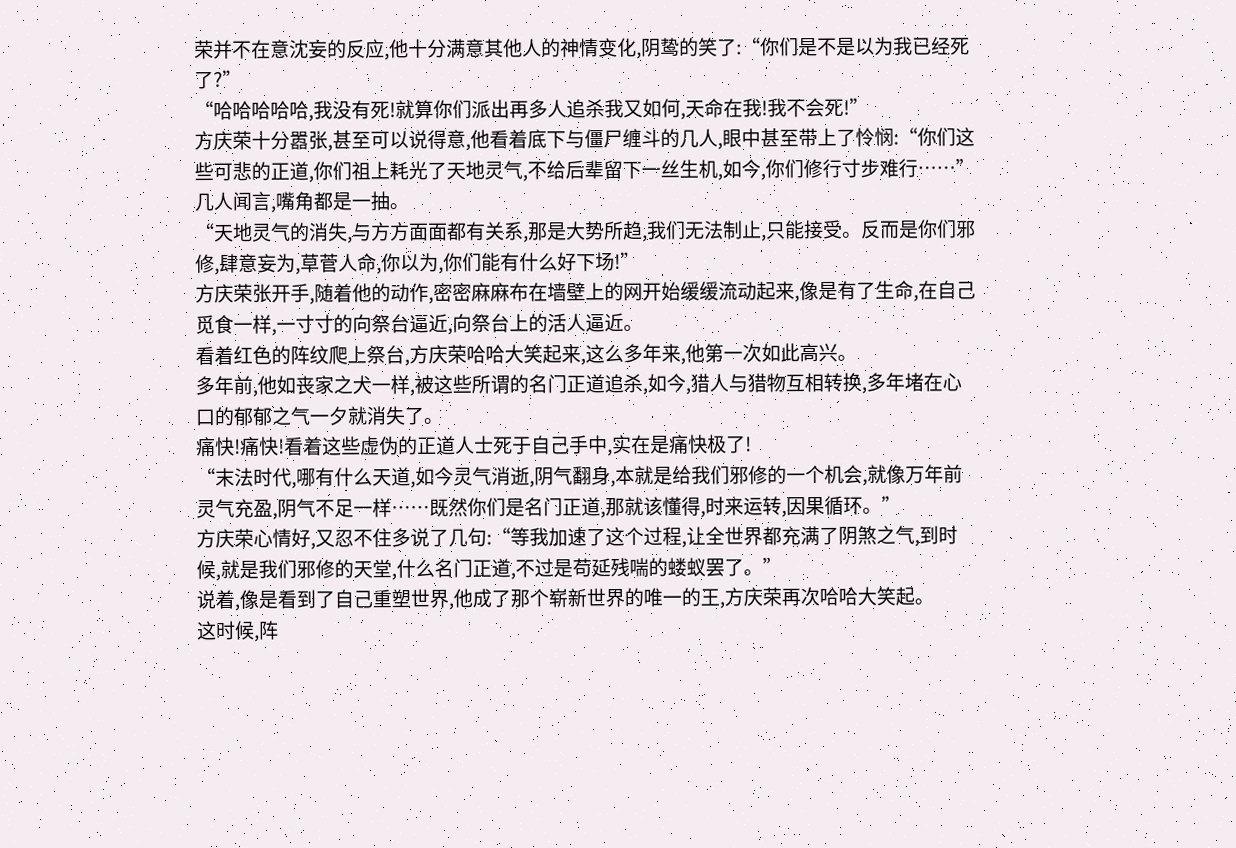荣并不在意沈妄的反应,他十分满意其他人的神情变化,阴鸷的笑了:“你们是不是以为我已经死了?”
“哈哈哈哈哈,我没有死!就算你们派出再多人追杀我又如何,天命在我!我不会死!”
方庆荣十分嚣张,甚至可以说得意,他看着底下与僵尸缠斗的几人,眼中甚至带上了怜悯:“你们这些可悲的正道,你们祖上耗光了天地灵气,不给后辈留下一丝生机,如今,你们修行寸步难行……”
几人闻言,嘴角都是一抽。
“天地灵气的消失,与方方面面都有关系,那是大势所趋,我们无法制止,只能接受。反而是你们邪修,肆意妄为,草菅人命,你以为,你们能有什么好下场!”
方庆荣张开手,随着他的动作,密密麻麻布在墙壁上的网开始缓缓流动起来,像是有了生命,在自己觅食一样,一寸寸的向祭台逼近,向祭台上的活人逼近。
看着红色的阵纹爬上祭台,方庆荣哈哈大笑起来,这么多年来,他第一次如此高兴。
多年前,他如丧家之犬一样,被这些所谓的名门正道追杀,如今,猎人与猎物互相转换,多年堵在心口的郁郁之气一夕就消失了。
痛快!痛快!看着这些虚伪的正道人士死于自己手中,实在是痛快极了!
“末法时代,哪有什么天道,如今灵气消逝,阴气翻身,本就是给我们邪修的一个机会,就像万年前灵气充盈,阴气不足一样……既然你们是名门正道,那就该懂得,时来运转,因果循环。”
方庆荣心情好,又忍不住多说了几句:“等我加速了这个过程,让全世界都充满了阴煞之气,到时候,就是我们邪修的天堂,什么名门正道,不过是苟延残喘的蝼蚁罢了。”
说着,像是看到了自己重塑世界,他成了那个崭新世界的唯一的王,方庆荣再次哈哈大笑起。
这时候,阵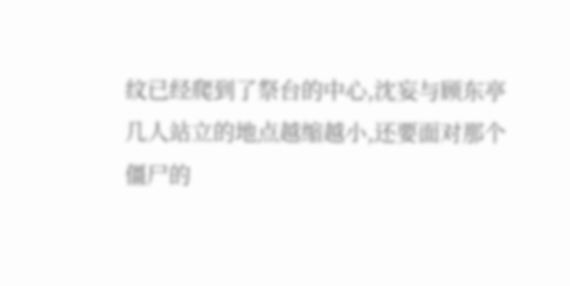纹已经爬到了祭台的中心,沈妄与顾东亭几人站立的地点越缩越小,还要面对那个僵尸的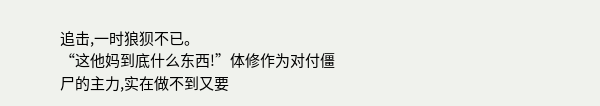追击,一时狼狈不已。
“这他妈到底什么东西!”体修作为对付僵尸的主力,实在做不到又要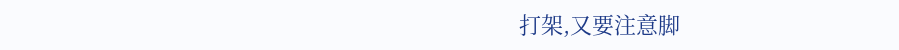打架,又要注意脚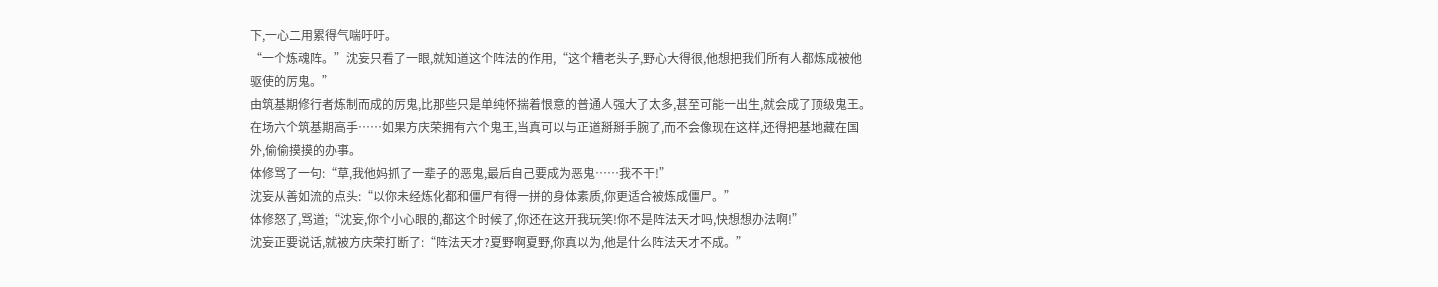下,一心二用累得气喘吁吁。
“一个炼魂阵。”沈妄只看了一眼,就知道这个阵法的作用,“这个糟老头子,野心大得很,他想把我们所有人都炼成被他驱使的厉鬼。”
由筑基期修行者炼制而成的厉鬼,比那些只是单纯怀揣着恨意的普通人强大了太多,甚至可能一出生,就会成了顶级鬼王。
在场六个筑基期高手……如果方庆荣拥有六个鬼王,当真可以与正道掰掰手腕了,而不会像现在这样,还得把基地藏在国外,偷偷摸摸的办事。
体修骂了一句:“草,我他妈抓了一辈子的恶鬼,最后自己要成为恶鬼……我不干!”
沈妄从善如流的点头:“以你未经炼化都和僵尸有得一拼的身体素质,你更适合被炼成僵尸。”
体修怒了,骂道;“沈妄,你个小心眼的,都这个时候了,你还在这开我玩笑!你不是阵法天才吗,快想想办法啊!”
沈妄正要说话,就被方庆荣打断了:“阵法天才?夏野啊夏野,你真以为,他是什么阵法天才不成。”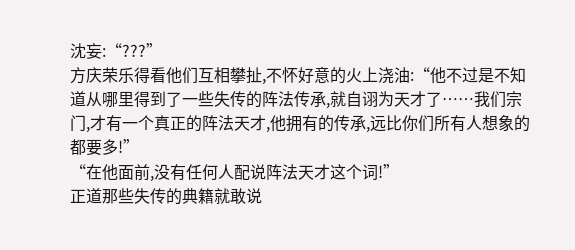沈妄:“???”
方庆荣乐得看他们互相攀扯,不怀好意的火上浇油:“他不过是不知道从哪里得到了一些失传的阵法传承,就自诩为天才了……我们宗门,才有一个真正的阵法天才,他拥有的传承,远比你们所有人想象的都要多!”
“在他面前,没有任何人配说阵法天才这个词!”
正道那些失传的典籍就敢说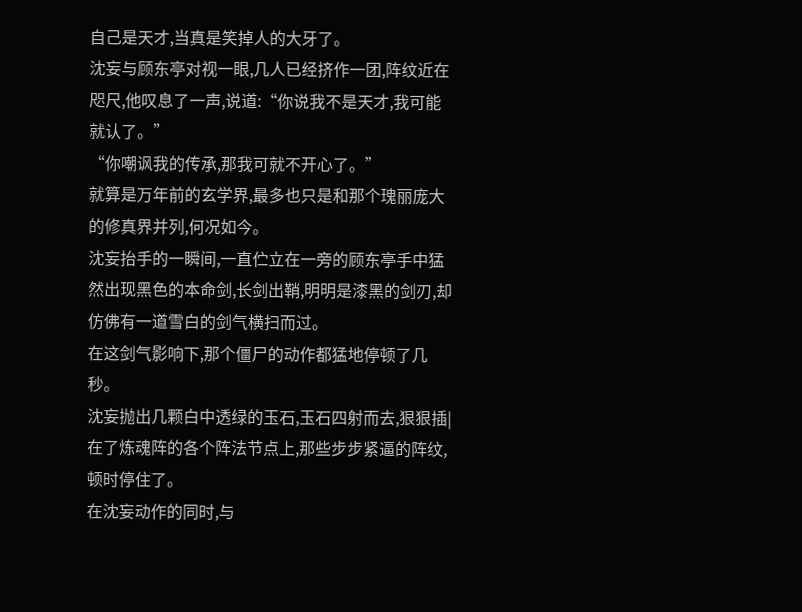自己是天才,当真是笑掉人的大牙了。
沈妄与顾东亭对视一眼,几人已经挤作一团,阵纹近在咫尺,他叹息了一声,说道:“你说我不是天才,我可能就认了。”
“你嘲讽我的传承,那我可就不开心了。”
就算是万年前的玄学界,最多也只是和那个瑰丽庞大的修真界并列,何况如今。
沈妄抬手的一瞬间,一直伫立在一旁的顾东亭手中猛然出现黑色的本命剑,长剑出鞘,明明是漆黑的剑刃,却仿佛有一道雪白的剑气横扫而过。
在这剑气影响下,那个僵尸的动作都猛地停顿了几秒。
沈妄抛出几颗白中透绿的玉石,玉石四射而去,狠狠插|在了炼魂阵的各个阵法节点上,那些步步紧逼的阵纹,顿时停住了。
在沈妄动作的同时,与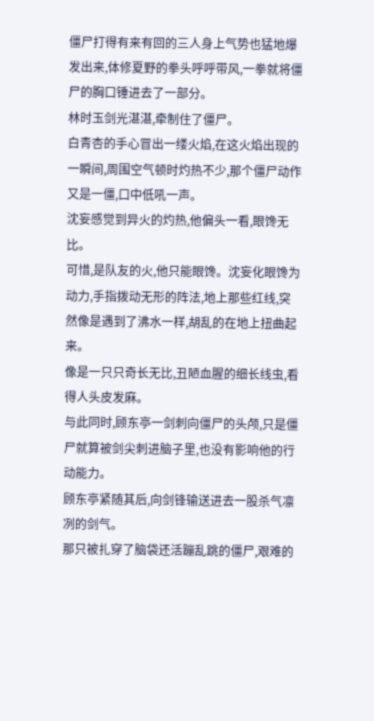僵尸打得有来有回的三人身上气势也猛地爆发出来,体修夏野的拳头呼呼带风,一拳就将僵尸的胸口锤进去了一部分。
林时玉剑光湛湛,牵制住了僵尸。
白青杏的手心冒出一缕火焰,在这火焰出现的一瞬间,周围空气顿时灼热不少,那个僵尸动作又是一僵,口中低吼一声。
沈妄感觉到异火的灼热,他偏头一看,眼馋无比。
可惜,是队友的火,他只能眼馋。沈妄化眼馋为动力,手指拨动无形的阵法,地上那些红线,突然像是遇到了沸水一样,胡乱的在地上扭曲起来。
像是一只只奇长无比,丑陋血腥的细长线虫,看得人头皮发麻。
与此同时,顾东亭一剑刺向僵尸的头颅,只是僵尸就算被剑尖刺进脑子里,也没有影响他的行动能力。
顾东亭紧随其后,向剑锋输送进去一股杀气凛冽的剑气。
那只被扎穿了脑袋还活蹦乱跳的僵尸,艰难的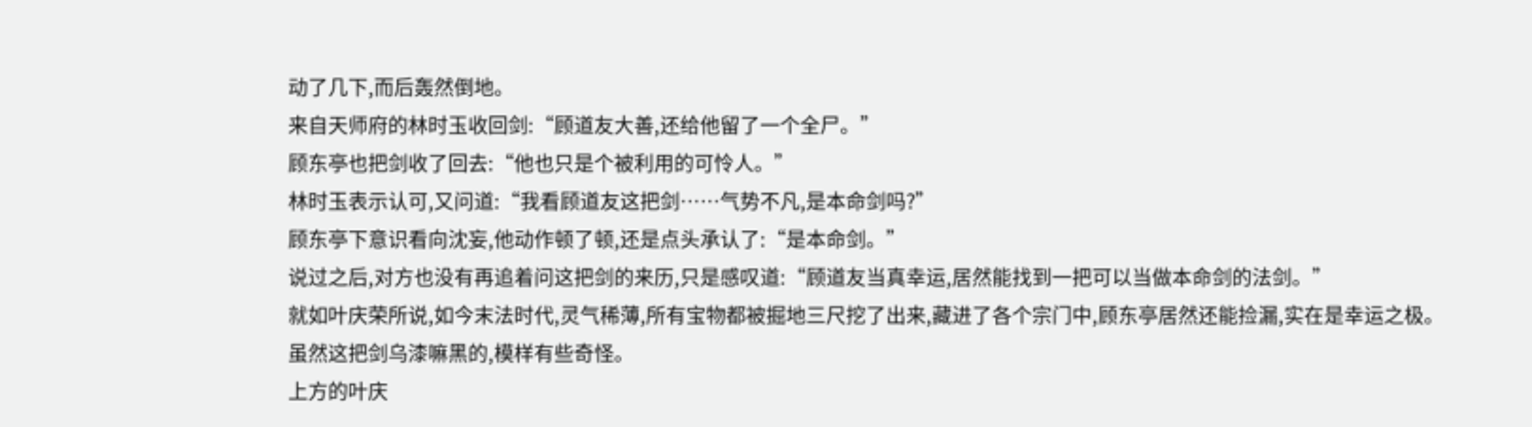动了几下,而后轰然倒地。
来自天师府的林时玉收回剑:“顾道友大善,还给他留了一个全尸。”
顾东亭也把剑收了回去:“他也只是个被利用的可怜人。”
林时玉表示认可,又问道:“我看顾道友这把剑……气势不凡,是本命剑吗?”
顾东亭下意识看向沈妄,他动作顿了顿,还是点头承认了:“是本命剑。”
说过之后,对方也没有再追着问这把剑的来历,只是感叹道:“顾道友当真幸运,居然能找到一把可以当做本命剑的法剑。”
就如叶庆荣所说,如今末法时代,灵气稀薄,所有宝物都被掘地三尺挖了出来,藏进了各个宗门中,顾东亭居然还能捡漏,实在是幸运之极。
虽然这把剑乌漆嘛黑的,模样有些奇怪。
上方的叶庆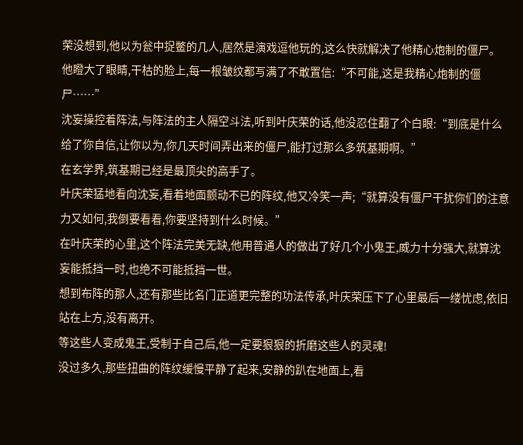荣没想到,他以为瓮中捉鳖的几人,居然是演戏逗他玩的,这么快就解决了他精心炮制的僵尸。
他瞪大了眼睛,干枯的脸上,每一根皱纹都写满了不敢置信:“不可能,这是我精心炮制的僵尸……”
沈妄操控着阵法,与阵法的主人隔空斗法,听到叶庆荣的话,他没忍住翻了个白眼:“到底是什么给了你自信,让你以为,你几天时间弄出来的僵尸,能打过那么多筑基期啊。”
在玄学界,筑基期已经是最顶尖的高手了。
叶庆荣猛地看向沈妄,看着地面颤动不已的阵纹,他又冷笑一声;“就算没有僵尸干扰你们的注意力又如何,我倒要看看,你要坚持到什么时候。”
在叶庆荣的心里,这个阵法完美无缺,他用普通人的做出了好几个小鬼王,威力十分强大,就算沈妄能抵挡一时,也绝不可能抵挡一世。
想到布阵的那人,还有那些比名门正道更完整的功法传承,叶庆荣压下了心里最后一缕忧虑,依旧站在上方,没有离开。
等这些人变成鬼王,受制于自己后,他一定要狠狠的折磨这些人的灵魂!
没过多久,那些扭曲的阵纹缓慢平静了起来,安静的趴在地面上,看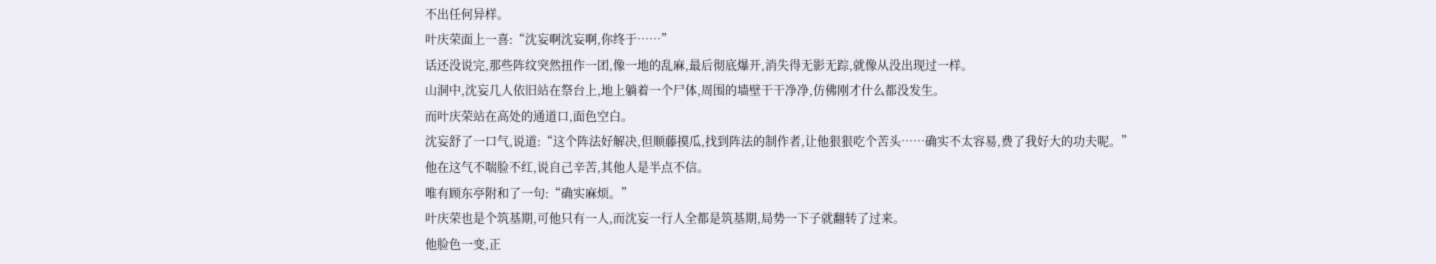不出任何异样。
叶庆荣面上一喜:“沈妄啊沈妄啊,你终于……”
话还没说完,那些阵纹突然扭作一团,像一地的乱麻,最后彻底爆开,消失得无影无踪,就像从没出现过一样。
山洞中,沈妄几人依旧站在祭台上,地上躺着一个尸体,周围的墙壁干干净净,仿佛刚才什么都没发生。
而叶庆荣站在高处的通道口,面色空白。
沈妄舒了一口气,说道:“这个阵法好解决,但顺藤摸瓜,找到阵法的制作者,让他狠狠吃个苦头……确实不太容易,费了我好大的功夫呢。”
他在这气不喘脸不红,说自己辛苦,其他人是半点不信。
唯有顾东亭附和了一句:“确实麻烦。”
叶庆荣也是个筑基期,可他只有一人,而沈妄一行人全都是筑基期,局势一下子就翻转了过来。
他脸色一变,正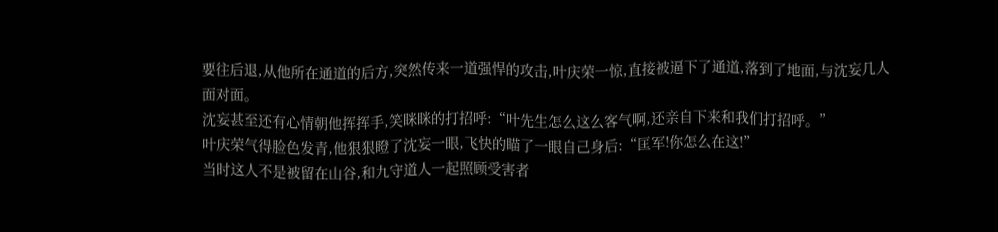要往后退,从他所在通道的后方,突然传来一道强悍的攻击,叶庆荣一惊,直接被逼下了通道,落到了地面,与沈妄几人面对面。
沈妄甚至还有心情朝他挥挥手,笑眯眯的打招呼:“叶先生怎么这么客气啊,还亲自下来和我们打招呼。”
叶庆荣气得脸色发青,他狠狠瞪了沈妄一眼,飞快的瞄了一眼自己身后:“匡军!你怎么在这!”
当时这人不是被留在山谷,和九守道人一起照顾受害者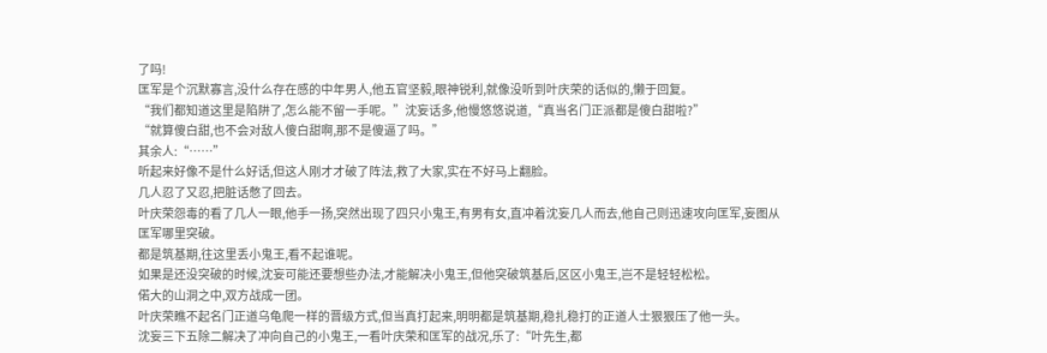了吗!
匡军是个沉默寡言,没什么存在感的中年男人,他五官坚毅,眼神锐利,就像没听到叶庆荣的话似的,懒于回复。
“我们都知道这里是陷阱了,怎么能不留一手呢。”沈妄话多,他慢悠悠说道,“真当名门正派都是傻白甜啦?”
“就算傻白甜,也不会对敌人傻白甜啊,那不是傻逼了吗。”
其余人:“……”
听起来好像不是什么好话,但这人刚才才破了阵法,救了大家,实在不好马上翻脸。
几人忍了又忍,把脏话憋了回去。
叶庆荣怨毒的看了几人一眼,他手一扬,突然出现了四只小鬼王,有男有女,直冲着沈妄几人而去,他自己则迅速攻向匡军,妄图从匡军哪里突破。
都是筑基期,往这里丢小鬼王,看不起谁呢。
如果是还没突破的时候,沈妄可能还要想些办法,才能解决小鬼王,但他突破筑基后,区区小鬼王,岂不是轻轻松松。
偌大的山洞之中,双方战成一团。
叶庆荣瞧不起名门正道乌龟爬一样的晋级方式,但当真打起来,明明都是筑基期,稳扎稳打的正道人士狠狠压了他一头。
沈妄三下五除二解决了冲向自己的小鬼王,一看叶庆荣和匡军的战况,乐了:“叶先生,都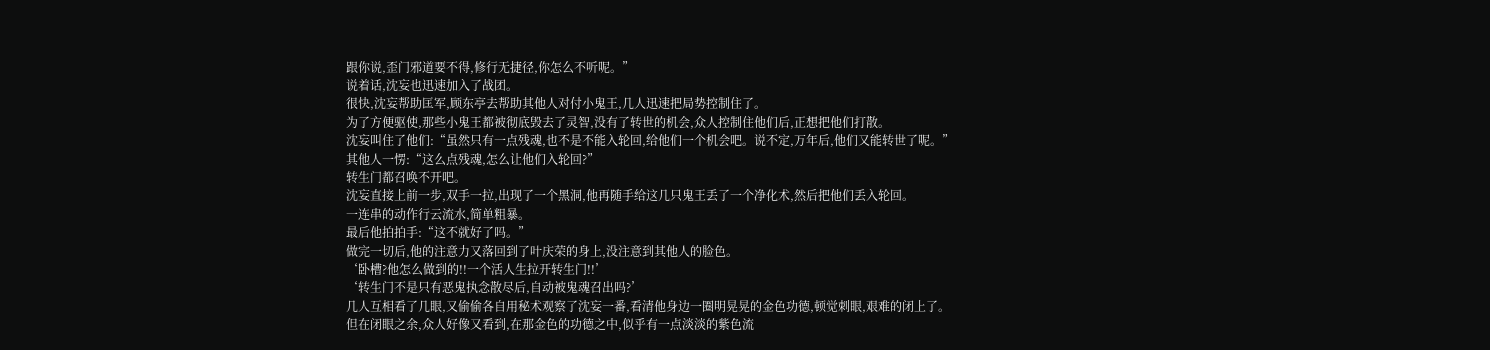跟你说,歪门邪道要不得,修行无捷径,你怎么不听呢。”
说着话,沈妄也迅速加入了战团。
很快,沈妄帮助匡军,顾东亭去帮助其他人对付小鬼王,几人迅速把局势控制住了。
为了方便驱使,那些小鬼王都被彻底毁去了灵智,没有了转世的机会,众人控制住他们后,正想把他们打散。
沈妄叫住了他们:“虽然只有一点残魂,也不是不能入轮回,给他们一个机会吧。说不定,万年后,他们又能转世了呢。”
其他人一愣:“这么点残魂,怎么让他们入轮回?”
转生门都召唤不开吧。
沈妄直接上前一步,双手一拉,出现了一个黑洞,他再随手给这几只鬼王丢了一个净化术,然后把他们丢入轮回。
一连串的动作行云流水,简单粗暴。
最后他拍拍手:“这不就好了吗。”
做完一切后,他的注意力又落回到了叶庆荣的身上,没注意到其他人的脸色。
‘卧槽?他怎么做到的!!一个活人生拉开转生门!!’
‘转生门不是只有恶鬼执念散尽后,自动被鬼魂召出吗?’
几人互相看了几眼,又偷偷各自用秘术观察了沈妄一番,看清他身边一圈明晃晃的金色功德,顿觉刺眼,艰难的闭上了。
但在闭眼之余,众人好像又看到,在那金色的功德之中,似乎有一点淡淡的紫色流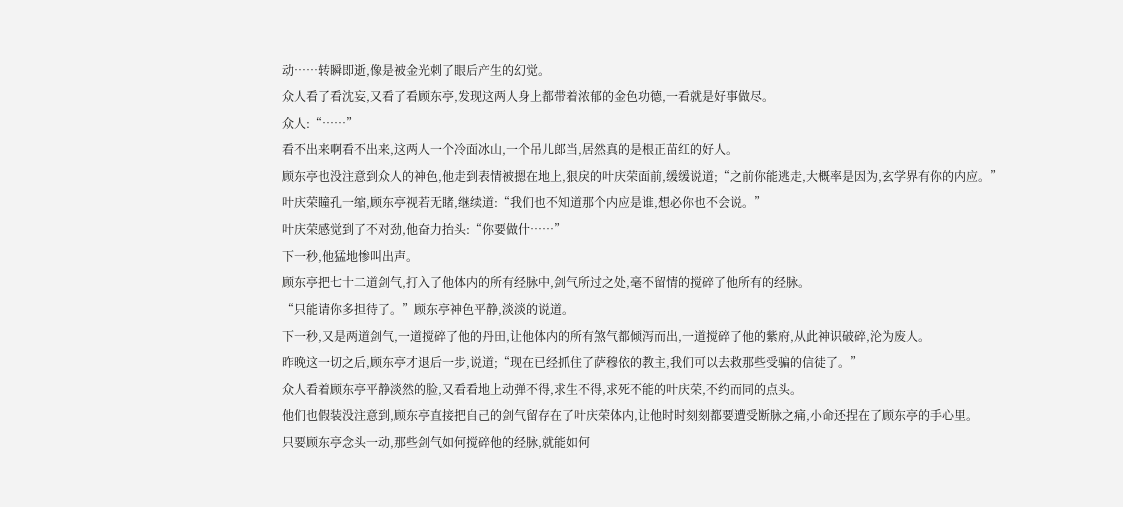动……转瞬即逝,像是被金光刺了眼后产生的幻觉。
众人看了看沈妄,又看了看顾东亭,发现这两人身上都带着浓郁的金色功德,一看就是好事做尽。
众人:“……”
看不出来啊看不出来,这两人一个冷面冰山,一个吊儿郎当,居然真的是根正苗红的好人。
顾东亭也没注意到众人的神色,他走到表情被摁在地上,狠戾的叶庆荣面前,缓缓说道;“之前你能逃走,大概率是因为,玄学界有你的内应。”
叶庆荣瞳孔一缩,顾东亭视若无睹,继续道:“我们也不知道那个内应是谁,想必你也不会说。”
叶庆荣感觉到了不对劲,他奋力抬头:“你要做什……”
下一秒,他猛地惨叫出声。
顾东亭把七十二道剑气,打入了他体内的所有经脉中,剑气所过之处,毫不留情的搅碎了他所有的经脉。
“只能请你多担待了。”顾东亭神色平静,淡淡的说道。
下一秒,又是两道剑气,一道搅碎了他的丹田,让他体内的所有煞气都倾泻而出,一道搅碎了他的紫府,从此神识破碎,沦为废人。
昨晚这一切之后,顾东亭才退后一步,说道;“现在已经抓住了萨穆依的教主,我们可以去救那些受骗的信徒了。”
众人看着顾东亭平静淡然的脸,又看看地上动弹不得,求生不得,求死不能的叶庆荣,不约而同的点头。
他们也假装没注意到,顾东亭直接把自己的剑气留存在了叶庆荣体内,让他时时刻刻都要遭受断脉之痛,小命还捏在了顾东亭的手心里。
只要顾东亭念头一动,那些剑气如何搅碎他的经脉,就能如何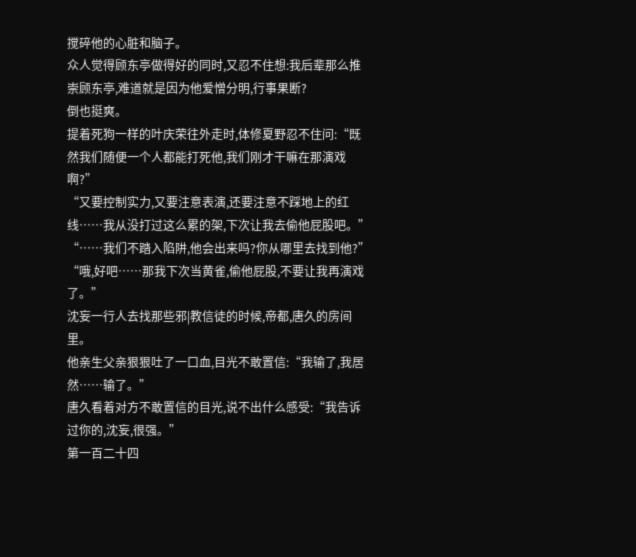搅碎他的心脏和脑子。
众人觉得顾东亭做得好的同时,又忍不住想:我后辈那么推崇顾东亭,难道就是因为他爱憎分明,行事果断?
倒也挺爽。
提着死狗一样的叶庆荣往外走时,体修夏野忍不住问:“既然我们随便一个人都能打死他,我们刚才干嘛在那演戏啊?”
“又要控制实力,又要注意表演,还要注意不踩地上的红线……我从没打过这么累的架,下次让我去偷他屁股吧。”
“……我们不踏入陷阱,他会出来吗?你从哪里去找到他?”
“哦,好吧……那我下次当黄雀,偷他屁股,不要让我再演戏了。”
沈妄一行人去找那些邪|教信徒的时候,帝都,唐久的房间里。
他亲生父亲狠狠吐了一口血,目光不敢置信:“我输了,我居然……输了。”
唐久看着对方不敢置信的目光,说不出什么感受:“我告诉过你的,沈妄,很强。”
第一百二十四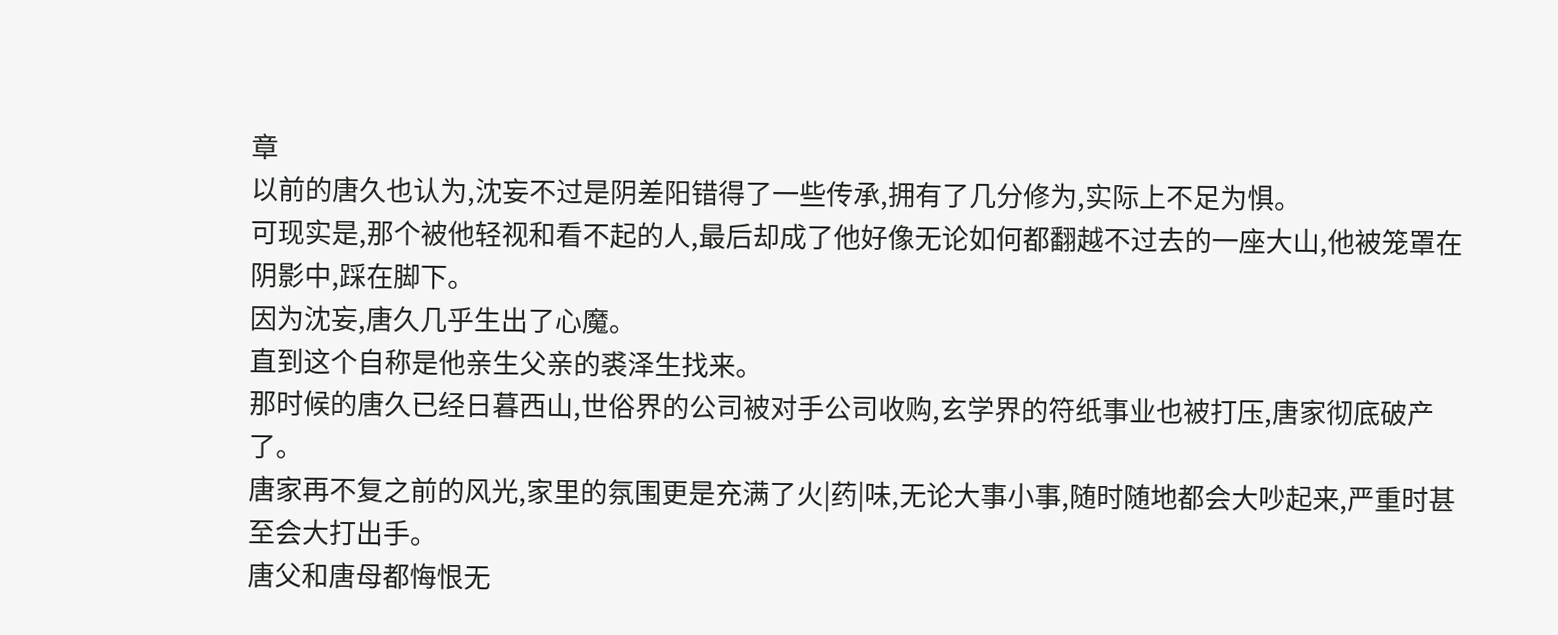章
以前的唐久也认为,沈妄不过是阴差阳错得了一些传承,拥有了几分修为,实际上不足为惧。
可现实是,那个被他轻视和看不起的人,最后却成了他好像无论如何都翻越不过去的一座大山,他被笼罩在阴影中,踩在脚下。
因为沈妄,唐久几乎生出了心魔。
直到这个自称是他亲生父亲的裘泽生找来。
那时候的唐久已经日暮西山,世俗界的公司被对手公司收购,玄学界的符纸事业也被打压,唐家彻底破产了。
唐家再不复之前的风光,家里的氛围更是充满了火|药|味,无论大事小事,随时随地都会大吵起来,严重时甚至会大打出手。
唐父和唐母都悔恨无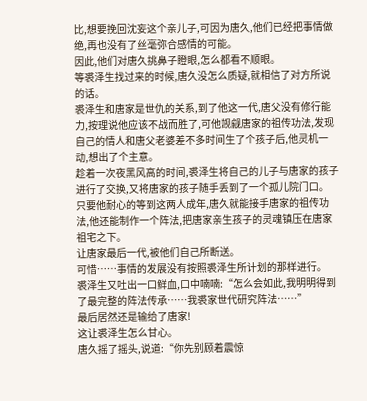比,想要挽回沈妄这个亲儿子,可因为唐久,他们已经把事情做绝,再也没有了丝毫弥合感情的可能。
因此,他们对唐久挑鼻子瞪眼,怎么都看不顺眼。
等裘泽生找过来的时候,唐久没怎么质疑,就相信了对方所说的话。
裘泽生和唐家是世仇的关系,到了他这一代,唐父没有修行能力,按理说他应该不战而胜了,可他觊觎唐家的祖传功法,发现自己的情人和唐父老婆差不多时间生了个孩子后,他灵机一动,想出了个主意。
趁着一次夜黑风高的时间,裘泽生将自己的儿子与唐家的孩子进行了交换,又将唐家的孩子随手丢到了一个孤儿院门口。
只要他耐心的等到这两人成年,唐久就能接手唐家的祖传功法,他还能制作一个阵法,把唐家亲生孩子的灵魂镇压在唐家祖宅之下。
让唐家最后一代,被他们自己所断送。
可惜……事情的发展没有按照裘泽生所计划的那样进行。
裘泽生又吐出一口鲜血,口中喃喃:“怎么会如此,我明明得到了最完整的阵法传承……我裘家世代研究阵法……”
最后居然还是输给了唐家!
这让裘泽生怎么甘心。
唐久摇了摇头,说道:“你先别顾着震惊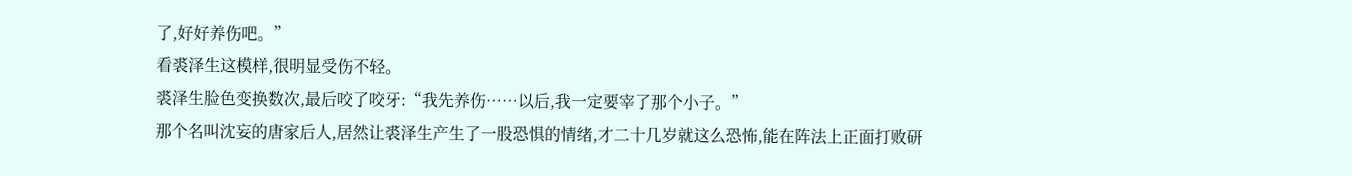了,好好养伤吧。”
看裘泽生这模样,很明显受伤不轻。
裘泽生脸色变换数次,最后咬了咬牙:“我先养伤……以后,我一定要宰了那个小子。”
那个名叫沈妄的唐家后人,居然让裘泽生产生了一股恐惧的情绪,才二十几岁就这么恐怖,能在阵法上正面打败研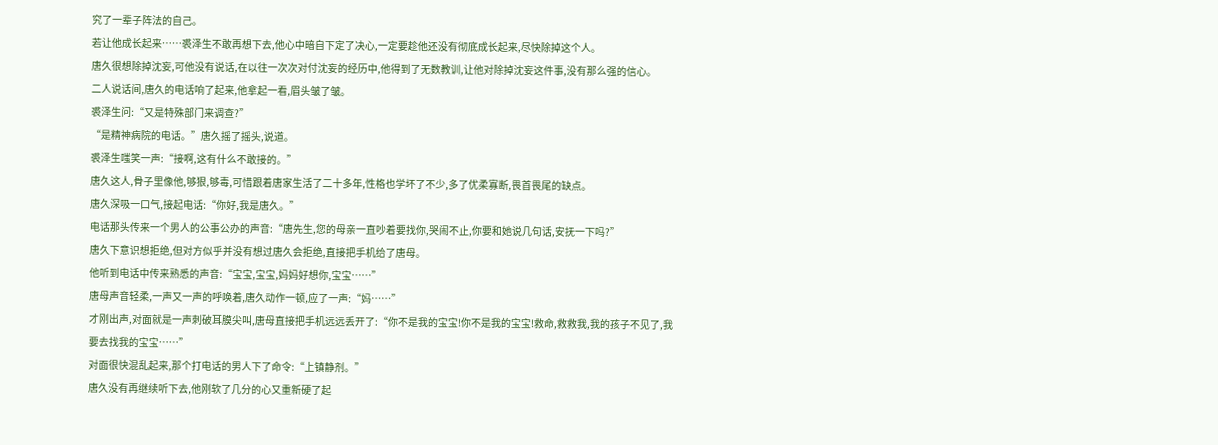究了一辈子阵法的自己。
若让他成长起来……裘泽生不敢再想下去,他心中暗自下定了决心,一定要趁他还没有彻底成长起来,尽快除掉这个人。
唐久很想除掉沈妄,可他没有说话,在以往一次次对付沈妄的经历中,他得到了无数教训,让他对除掉沈妄这件事,没有那么强的信心。
二人说话间,唐久的电话响了起来,他拿起一看,眉头皱了皱。
裘泽生问:“又是特殊部门来调查?”
“是精神病院的电话。”唐久摇了摇头,说道。
裘泽生嗤笑一声:“接啊,这有什么不敢接的。”
唐久这人,骨子里像他,够狠,够毒,可惜跟着唐家生活了二十多年,性格也学坏了不少,多了优柔寡断,畏首畏尾的缺点。
唐久深吸一口气,接起电话:“你好,我是唐久。”
电话那头传来一个男人的公事公办的声音:“唐先生,您的母亲一直吵着要找你,哭闹不止,你要和她说几句话,安抚一下吗?”
唐久下意识想拒绝,但对方似乎并没有想过唐久会拒绝,直接把手机给了唐母。
他听到电话中传来熟悉的声音:“宝宝,宝宝,妈妈好想你,宝宝……”
唐母声音轻柔,一声又一声的呼唤着,唐久动作一顿,应了一声:“妈……”
才刚出声,对面就是一声刺破耳膜尖叫,唐母直接把手机远远丢开了:“你不是我的宝宝!你不是我的宝宝!救命,救救我,我的孩子不见了,我要去找我的宝宝……”
对面很快混乱起来,那个打电话的男人下了命令:“上镇静剂。”
唐久没有再继续听下去,他刚软了几分的心又重新硬了起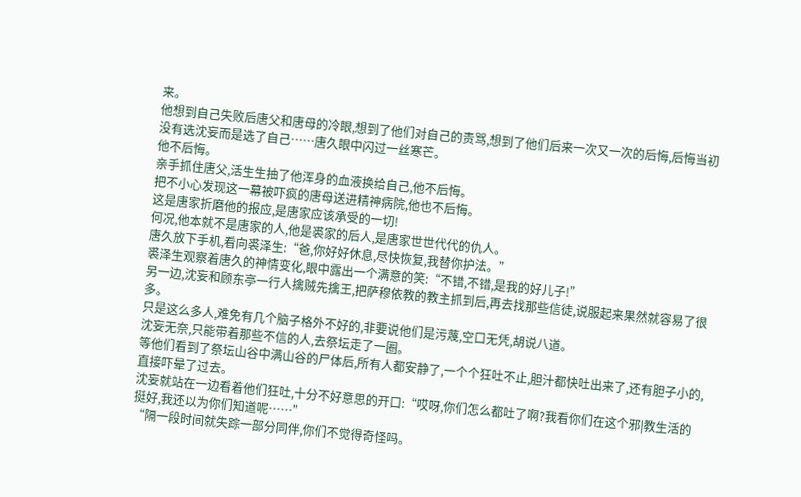来。
他想到自己失败后唐父和唐母的冷眼,想到了他们对自己的责骂,想到了他们后来一次又一次的后悔,后悔当初没有选沈妄而是选了自己……唐久眼中闪过一丝寒芒。
他不后悔。
亲手抓住唐父,活生生抽了他浑身的血液换给自己,他不后悔。
把不小心发现这一幕被吓疯的唐母送进精神病院,他也不后悔。
这是唐家折磨他的报应,是唐家应该承受的一切!
何况,他本就不是唐家的人,他是裘家的后人,是唐家世世代代的仇人。
唐久放下手机,看向裘泽生:“爸,你好好休息,尽快恢复,我替你护法。”
裘泽生观察着唐久的神情变化,眼中露出一个满意的笑:“不错,不错,是我的好儿子!”
另一边,沈妄和顾东亭一行人擒贼先擒王,把萨穆依教的教主抓到后,再去找那些信徒,说服起来果然就容易了很多。
只是这么多人,难免有几个脑子格外不好的,非要说他们是污蔑,空口无凭,胡说八道。
沈妄无奈,只能带着那些不信的人,去祭坛走了一圈。
等他们看到了祭坛山谷中满山谷的尸体后,所有人都安静了,一个个狂吐不止,胆汁都快吐出来了,还有胆子小的,直接吓晕了过去。
沈妄就站在一边看着他们狂吐,十分不好意思的开口:“哎呀,你们怎么都吐了啊?我看你们在这个邪|教生活的挺好,我还以为你们知道呢……”
“隔一段时间就失踪一部分同伴,你们不觉得奇怪吗。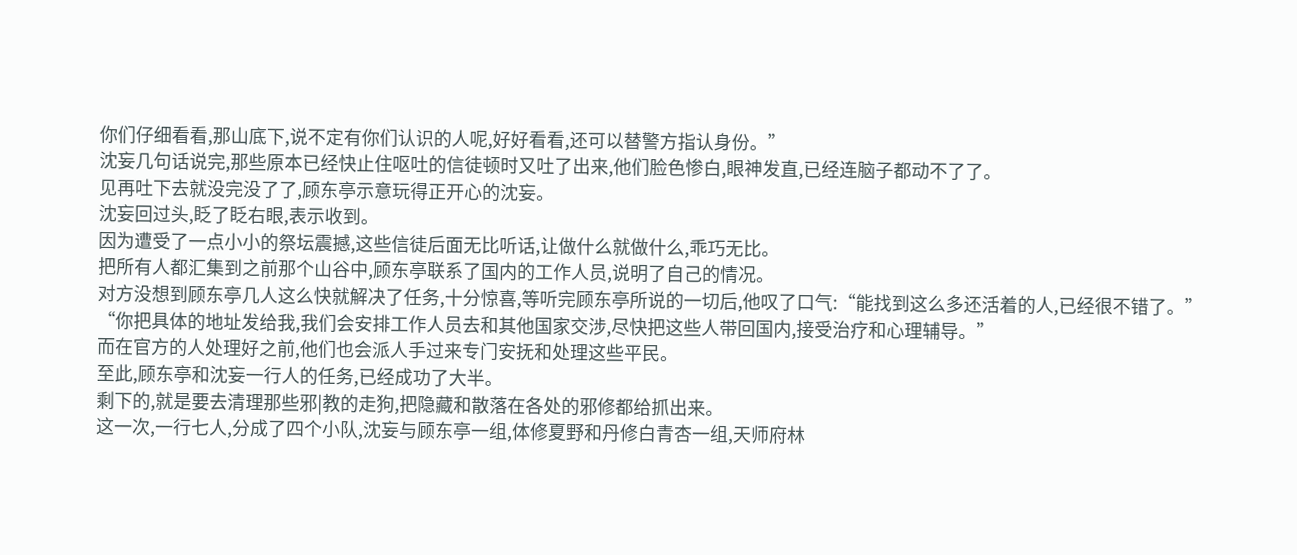你们仔细看看,那山底下,说不定有你们认识的人呢,好好看看,还可以替警方指认身份。”
沈妄几句话说完,那些原本已经快止住呕吐的信徒顿时又吐了出来,他们脸色惨白,眼神发直,已经连脑子都动不了了。
见再吐下去就没完没了了,顾东亭示意玩得正开心的沈妄。
沈妄回过头,眨了眨右眼,表示收到。
因为遭受了一点小小的祭坛震撼,这些信徒后面无比听话,让做什么就做什么,乖巧无比。
把所有人都汇集到之前那个山谷中,顾东亭联系了国内的工作人员,说明了自己的情况。
对方没想到顾东亭几人这么快就解决了任务,十分惊喜,等听完顾东亭所说的一切后,他叹了口气:“能找到这么多还活着的人,已经很不错了。”
“你把具体的地址发给我,我们会安排工作人员去和其他国家交涉,尽快把这些人带回国内,接受治疗和心理辅导。”
而在官方的人处理好之前,他们也会派人手过来专门安抚和处理这些平民。
至此,顾东亭和沈妄一行人的任务,已经成功了大半。
剩下的,就是要去清理那些邪|教的走狗,把隐藏和散落在各处的邪修都给抓出来。
这一次,一行七人,分成了四个小队,沈妄与顾东亭一组,体修夏野和丹修白青杏一组,天师府林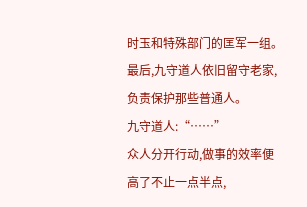时玉和特殊部门的匡军一组。
最后,九守道人依旧留守老家,负责保护那些普通人。
九守道人:“……”
众人分开行动,做事的效率便高了不止一点半点,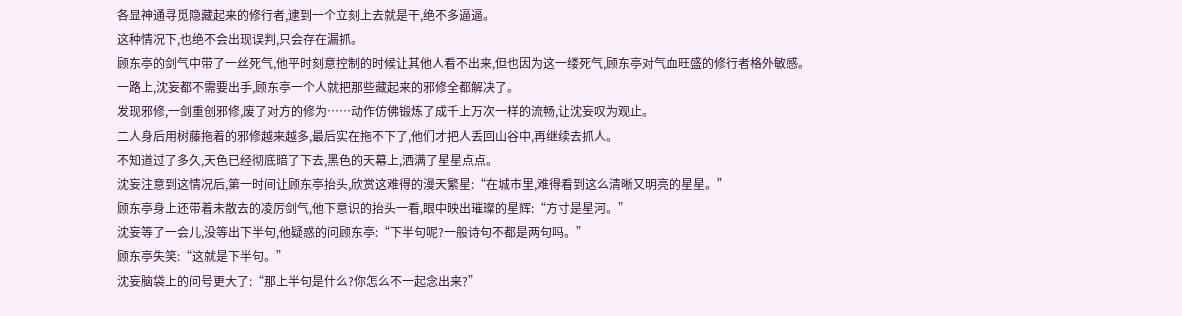各显神通寻觅隐藏起来的修行者,逮到一个立刻上去就是干,绝不多逼逼。
这种情况下,也绝不会出现误判,只会存在漏抓。
顾东亭的剑气中带了一丝死气,他平时刻意控制的时候让其他人看不出来,但也因为这一缕死气,顾东亭对气血旺盛的修行者格外敏感。
一路上,沈妄都不需要出手,顾东亭一个人就把那些藏起来的邪修全都解决了。
发现邪修,一剑重创邪修,废了对方的修为……动作仿佛锻炼了成千上万次一样的流畅,让沈妄叹为观止。
二人身后用树藤拖着的邪修越来越多,最后实在拖不下了,他们才把人丢回山谷中,再继续去抓人。
不知道过了多久,天色已经彻底暗了下去,黑色的天幕上,洒满了星星点点。
沈妄注意到这情况后,第一时间让顾东亭抬头,欣赏这难得的漫天繁星:“在城市里,难得看到这么清晰又明亮的星星。”
顾东亭身上还带着未散去的凌厉剑气,他下意识的抬头一看,眼中映出璀璨的星辉:“方寸是星河。”
沈妄等了一会儿,没等出下半句,他疑惑的问顾东亭:“下半句呢?一般诗句不都是两句吗。”
顾东亭失笑:“这就是下半句。”
沈妄脑袋上的问号更大了:“那上半句是什么?你怎么不一起念出来?”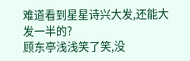难道看到星星诗兴大发,还能大发一半的?
顾东亭浅浅笑了笑,没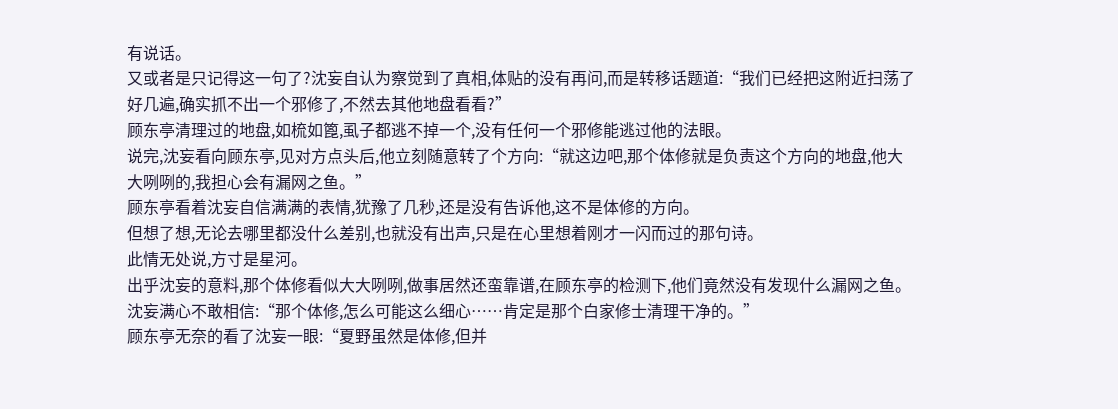有说话。
又或者是只记得这一句了?沈妄自认为察觉到了真相,体贴的没有再问,而是转移话题道:“我们已经把这附近扫荡了好几遍,确实抓不出一个邪修了,不然去其他地盘看看?”
顾东亭清理过的地盘,如梳如篦,虱子都逃不掉一个,没有任何一个邪修能逃过他的法眼。
说完,沈妄看向顾东亭,见对方点头后,他立刻随意转了个方向:“就这边吧,那个体修就是负责这个方向的地盘,他大大咧咧的,我担心会有漏网之鱼。”
顾东亭看着沈妄自信满满的表情,犹豫了几秒,还是没有告诉他,这不是体修的方向。
但想了想,无论去哪里都没什么差别,也就没有出声,只是在心里想着刚才一闪而过的那句诗。
此情无处说,方寸是星河。
出乎沈妄的意料,那个体修看似大大咧咧,做事居然还蛮靠谱,在顾东亭的检测下,他们竟然没有发现什么漏网之鱼。
沈妄满心不敢相信:“那个体修,怎么可能这么细心……肯定是那个白家修士清理干净的。”
顾东亭无奈的看了沈妄一眼:“夏野虽然是体修,但并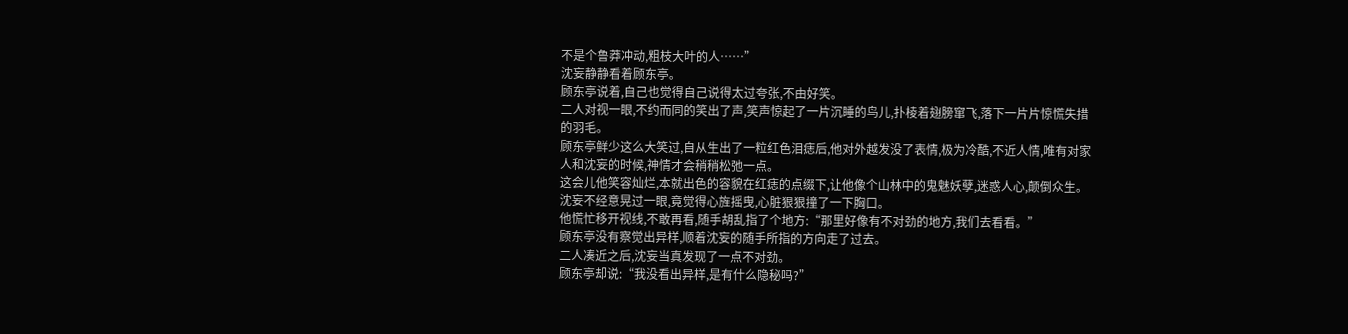不是个鲁莽冲动,粗枝大叶的人……”
沈妄静静看着顾东亭。
顾东亭说着,自己也觉得自己说得太过夸张,不由好笑。
二人对视一眼,不约而同的笑出了声,笑声惊起了一片沉睡的鸟儿,扑棱着翅膀窜飞,落下一片片惊慌失措的羽毛。
顾东亭鲜少这么大笑过,自从生出了一粒红色泪痣后,他对外越发没了表情,极为冷酷,不近人情,唯有对家人和沈妄的时候,神情才会稍稍松弛一点。
这会儿他笑容灿烂,本就出色的容貌在红痣的点缀下,让他像个山林中的鬼魅妖孽,迷惑人心,颠倒众生。
沈妄不经意晃过一眼,竟觉得心旌摇曳,心脏狠狠撞了一下胸口。
他慌忙移开视线,不敢再看,随手胡乱指了个地方:“那里好像有不对劲的地方,我们去看看。”
顾东亭没有察觉出异样,顺着沈妄的随手所指的方向走了过去。
二人凑近之后,沈妄当真发现了一点不对劲。
顾东亭却说:“我没看出异样,是有什么隐秘吗?”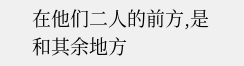在他们二人的前方,是和其余地方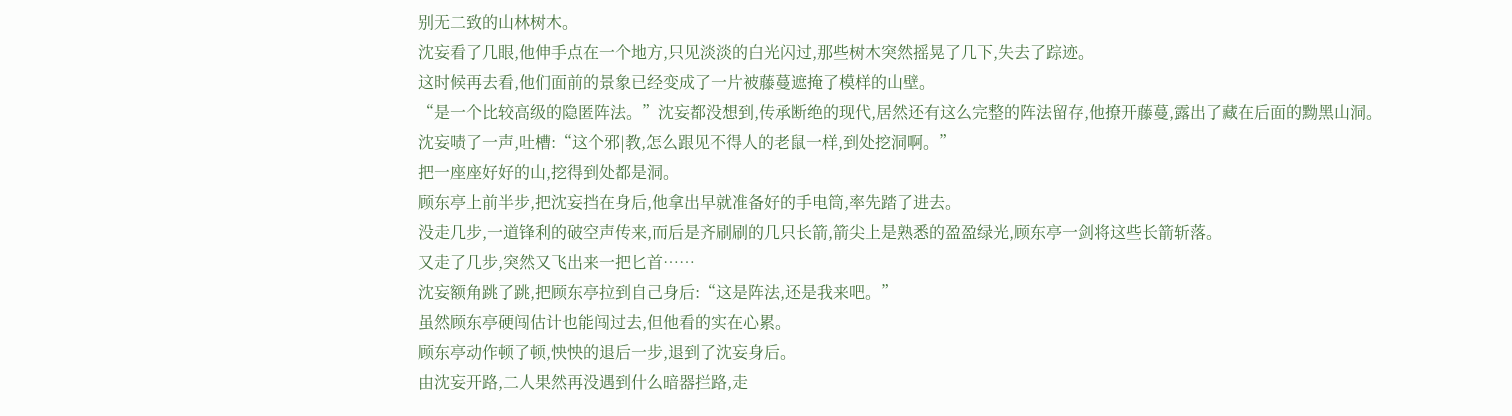别无二致的山林树木。
沈妄看了几眼,他伸手点在一个地方,只见淡淡的白光闪过,那些树木突然摇晃了几下,失去了踪迹。
这时候再去看,他们面前的景象已经变成了一片被藤蔓遮掩了模样的山壁。
“是一个比较高级的隐匿阵法。”沈妄都没想到,传承断绝的现代,居然还有这么完整的阵法留存,他撩开藤蔓,露出了藏在后面的黝黑山洞。
沈妄啧了一声,吐槽:“这个邪|教,怎么跟见不得人的老鼠一样,到处挖洞啊。”
把一座座好好的山,挖得到处都是洞。
顾东亭上前半步,把沈妄挡在身后,他拿出早就准备好的手电筒,率先踏了进去。
没走几步,一道锋利的破空声传来,而后是齐刷刷的几只长箭,箭尖上是熟悉的盈盈绿光,顾东亭一剑将这些长箭斩落。
又走了几步,突然又飞出来一把匕首……
沈妄额角跳了跳,把顾东亭拉到自己身后:“这是阵法,还是我来吧。”
虽然顾东亭硬闯估计也能闯过去,但他看的实在心累。
顾东亭动作顿了顿,怏怏的退后一步,退到了沈妄身后。
由沈妄开路,二人果然再没遇到什么暗器拦路,走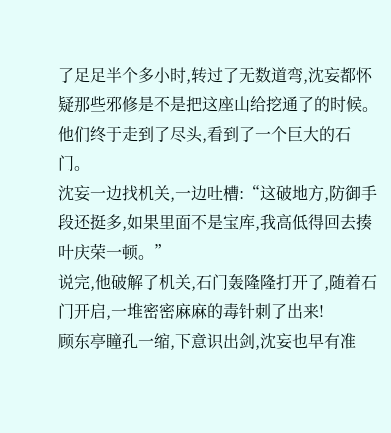了足足半个多小时,转过了无数道弯,沈妄都怀疑那些邪修是不是把这座山给挖通了的时候。
他们终于走到了尽头,看到了一个巨大的石门。
沈妄一边找机关,一边吐槽:“这破地方,防御手段还挺多,如果里面不是宝库,我高低得回去揍叶庆荣一顿。”
说完,他破解了机关,石门轰隆隆打开了,随着石门开启,一堆密密麻麻的毒针刺了出来!
顾东亭瞳孔一缩,下意识出剑,沈妄也早有准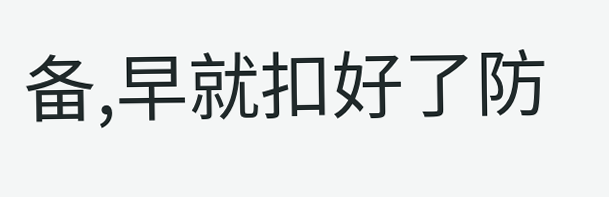备,早就扣好了防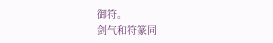御符。
剑气和符篆同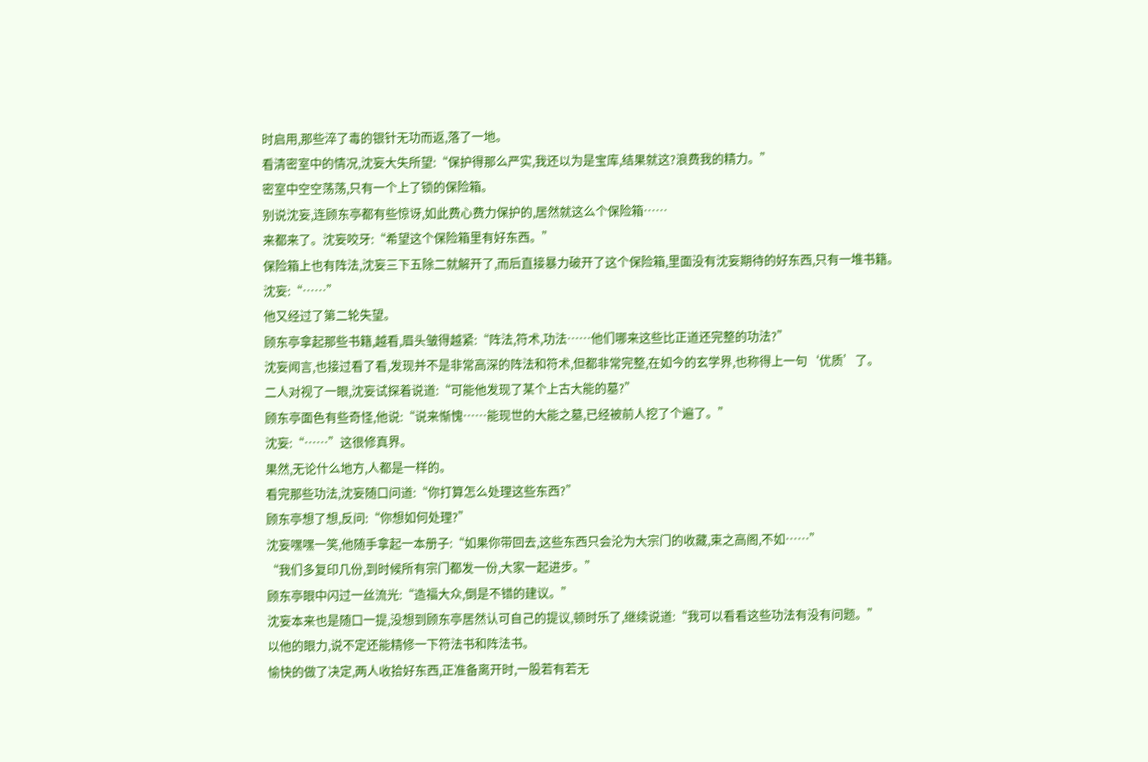时启用,那些淬了毒的银针无功而返,落了一地。
看清密室中的情况,沈妄大失所望:“保护得那么严实,我还以为是宝库,结果就这?浪费我的精力。”
密室中空空荡荡,只有一个上了锁的保险箱。
别说沈妄,连顾东亭都有些惊讶,如此费心费力保护的,居然就这么个保险箱……
来都来了。沈妄咬牙:“希望这个保险箱里有好东西。”
保险箱上也有阵法,沈妄三下五除二就解开了,而后直接暴力破开了这个保险箱,里面没有沈妄期待的好东西,只有一堆书籍。
沈妄:“……”
他又经过了第二轮失望。
顾东亭拿起那些书籍,越看,眉头皱得越紧:“阵法,符术,功法……他们哪来这些比正道还完整的功法?”
沈妄闻言,也接过看了看,发现并不是非常高深的阵法和符术,但都非常完整,在如今的玄学界,也称得上一句‘优质’了。
二人对视了一眼,沈妄试探着说道:“可能他发现了某个上古大能的墓?”
顾东亭面色有些奇怪,他说:“说来惭愧……能现世的大能之墓,已经被前人挖了个遍了。”
沈妄:“……”这很修真界。
果然,无论什么地方,人都是一样的。
看完那些功法,沈妄随口问道:“你打算怎么处理这些东西?”
顾东亭想了想,反问:“你想如何处理?”
沈妄嘿嘿一笑,他随手拿起一本册子:“如果你带回去,这些东西只会沦为大宗门的收藏,束之高阁,不如……”
“我们多复印几份,到时候所有宗门都发一份,大家一起进步。”
顾东亭眼中闪过一丝流光:“造福大众,倒是不错的建议。”
沈妄本来也是随口一提,没想到顾东亭居然认可自己的提议,顿时乐了,继续说道:“我可以看看这些功法有没有问题。”
以他的眼力,说不定还能精修一下符法书和阵法书。
愉快的做了决定,两人收拾好东西,正准备离开时,一股若有若无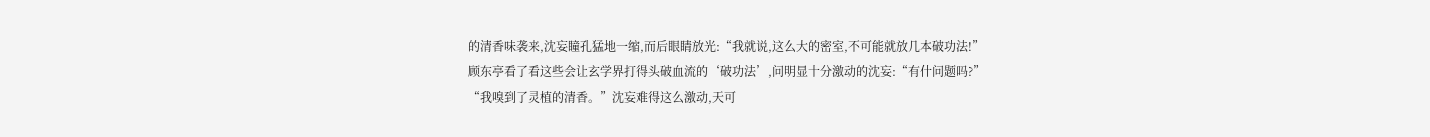的清香味袭来,沈妄瞳孔猛地一缩,而后眼睛放光:“我就说,这么大的密室,不可能就放几本破功法!”
顾东亭看了看这些会让玄学界打得头破血流的‘破功法’,问明显十分激动的沈妄:“有什问题吗?”
“我嗅到了灵植的清香。”沈妄难得这么激动,天可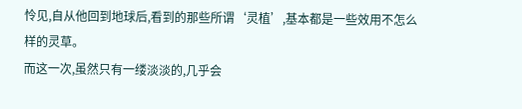怜见,自从他回到地球后,看到的那些所谓‘灵植’,基本都是一些效用不怎么样的灵草。
而这一次,虽然只有一缕淡淡的,几乎会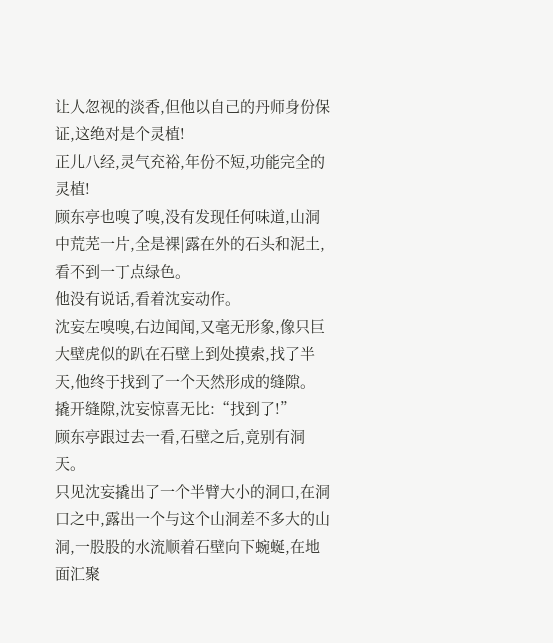让人忽视的淡香,但他以自己的丹师身份保证,这绝对是个灵植!
正儿八经,灵气充裕,年份不短,功能完全的灵植!
顾东亭也嗅了嗅,没有发现任何味道,山洞中荒芜一片,全是裸|露在外的石头和泥土,看不到一丁点绿色。
他没有说话,看着沈妄动作。
沈妄左嗅嗅,右边闻闻,又毫无形象,像只巨大壁虎似的趴在石壁上到处摸索,找了半天,他终于找到了一个天然形成的缝隙。
撬开缝隙,沈妄惊喜无比:“找到了!”
顾东亭跟过去一看,石壁之后,竟别有洞天。
只见沈妄撬出了一个半臂大小的洞口,在洞口之中,露出一个与这个山洞差不多大的山洞,一股股的水流顺着石壁向下蜿蜒,在地面汇聚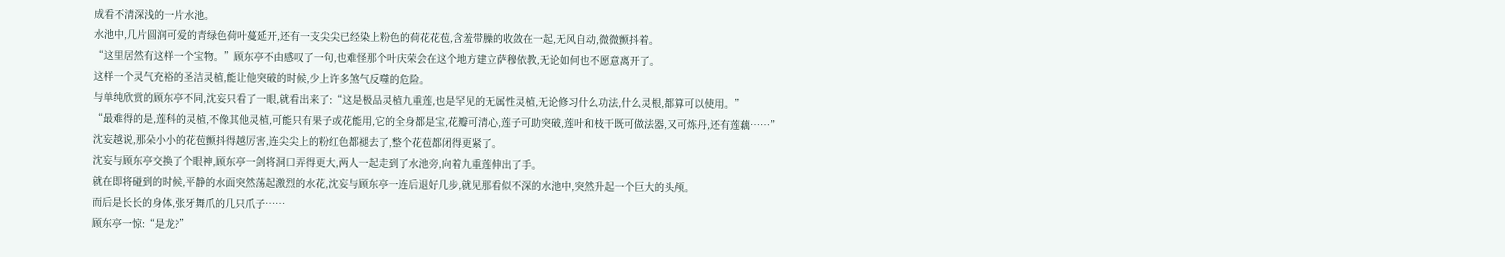成看不清深浅的一片水池。
水池中,几片圆润可爱的青绿色荷叶蔓延开,还有一支尖尖已经染上粉色的荷花花苞,含羞带臊的收敛在一起,无风自动,微微颤抖着。
“这里居然有这样一个宝物。”顾东亭不由感叹了一句,也难怪那个叶庆荣会在这个地方建立萨穆依教,无论如何也不愿意离开了。
这样一个灵气充裕的圣洁灵植,能让他突破的时候,少上许多煞气反噬的危险。
与单纯欣赏的顾东亭不同,沈妄只看了一眼,就看出来了:“这是极品灵植九重莲,也是罕见的无属性灵植,无论修习什么功法,什么灵根,都算可以使用。”
“最难得的是,莲科的灵植,不像其他灵植,可能只有果子或花能用,它的全身都是宝,花瓣可清心,莲子可助突破,莲叶和枝干既可做法器,又可炼丹,还有莲藕……”
沈妄越说,那朵小小的花苞颤抖得越厉害,连尖尖上的粉红色都褪去了,整个花苞都闭得更紧了。
沈妄与顾东亭交换了个眼神,顾东亭一剑将洞口弄得更大,两人一起走到了水池旁,向着九重莲伸出了手。
就在即将碰到的时候,平静的水面突然荡起激烈的水花,沈妄与顾东亭一连后退好几步,就见那看似不深的水池中,突然升起一个巨大的头颅。
而后是长长的身体,张牙舞爪的几只爪子……
顾东亭一惊:“是龙?”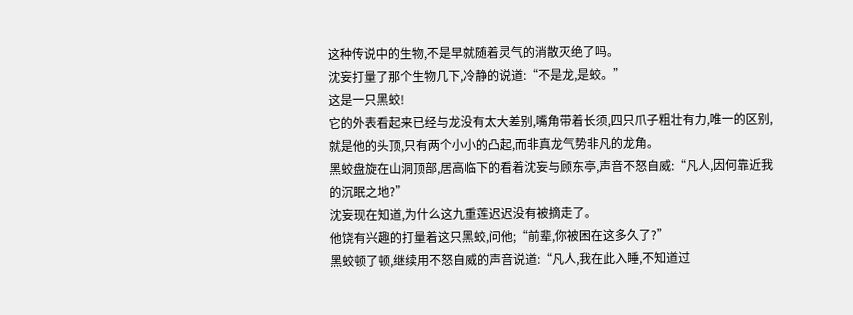这种传说中的生物,不是早就随着灵气的消散灭绝了吗。
沈妄打量了那个生物几下,冷静的说道:“不是龙,是蛟。”
这是一只黑蛟!
它的外表看起来已经与龙没有太大差别,嘴角带着长须,四只爪子粗壮有力,唯一的区别,就是他的头顶,只有两个小小的凸起,而非真龙气势非凡的龙角。
黑蛟盘旋在山洞顶部,居高临下的看着沈妄与顾东亭,声音不怒自威:“凡人,因何靠近我的沉眠之地?”
沈妄现在知道,为什么这九重莲迟迟没有被摘走了。
他饶有兴趣的打量着这只黑蛟,问他;“前辈,你被困在这多久了?”
黑蛟顿了顿,继续用不怒自威的声音说道:“凡人,我在此入睡,不知道过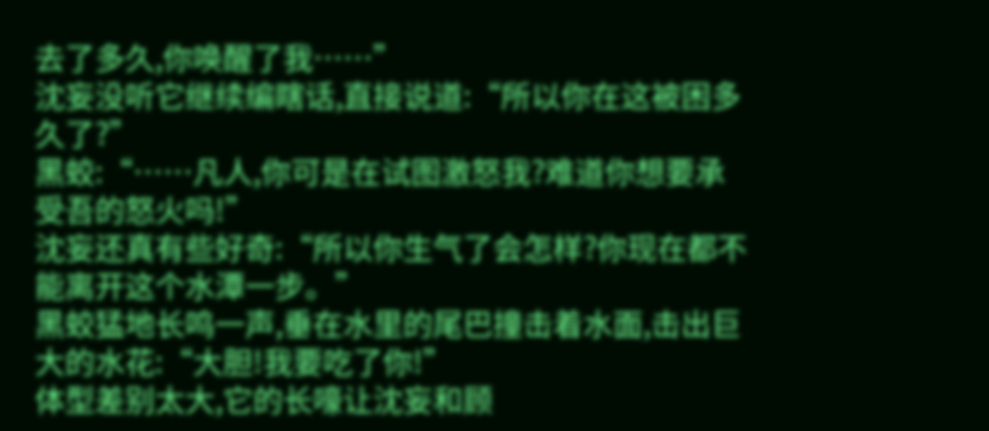去了多久,你唤醒了我……”
沈妄没听它继续编瞎话,直接说道:“所以你在这被困多久了?”
黑蛟:“……凡人,你可是在试图激怒我?难道你想要承受吾的怒火吗!”
沈妄还真有些好奇:“所以你生气了会怎样?你现在都不能离开这个水潭一步。”
黑蛟猛地长鸣一声,垂在水里的尾巴撞击着水面,击出巨大的水花:“大胆!我要吃了你!”
体型差别太大,它的长嚎让沈妄和顾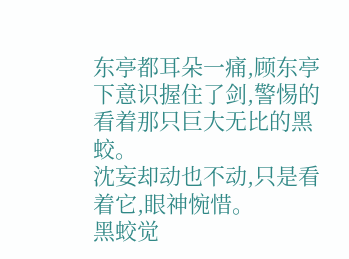东亭都耳朵一痛,顾东亭下意识握住了剑,警惕的看着那只巨大无比的黑蛟。
沈妄却动也不动,只是看着它,眼神惋惜。
黑蛟觉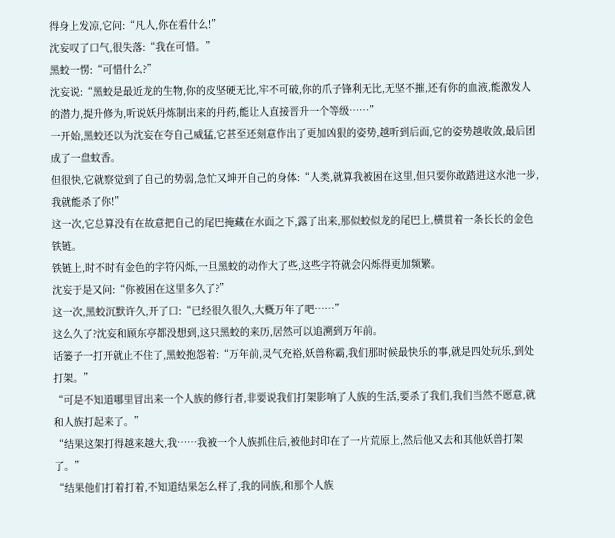得身上发凉,它问:“凡人,你在看什么!”
沈妄叹了口气,很失落:“我在可惜。”
黑蛟一愣:“可惜什么?”
沈妄说:“黑蛟是最近龙的生物,你的皮坚硬无比,牢不可破,你的爪子锋利无比,无坚不摧,还有你的血液,能激发人的潜力,提升修为,听说妖丹炼制出来的丹药,能让人直接晋升一个等级……”
一开始,黑蛟还以为沈妄在夸自己威猛,它甚至还刻意作出了更加凶狠的姿势,越听到后面,它的姿势越收敛,最后团成了一盘蚊香。
但很快,它就察觉到了自己的势弱,急忙又坤开自己的身体:“人类,就算我被困在这里,但只要你敢踏进这水池一步,我就能杀了你!”
这一次,它总算没有在故意把自己的尾巴掩藏在水面之下,露了出来,那似蛟似龙的尾巴上,横贯着一条长长的金色铁链。
铁链上,时不时有金色的字符闪烁,一旦黑蛟的动作大了些,这些字符就会闪烁得更加频繁。
沈妄于是又问:“你被困在这里多久了?”
这一次,黑蛟沉默许久,开了口:“已经很久很久,大概万年了吧……”
这么久了?沈妄和顾东亭都没想到,这只黑蛟的来历,居然可以追溯到万年前。
话篓子一打开就止不住了,黑蛟抱怨着:“万年前,灵气充裕,妖兽称霸,我们那时候最快乐的事,就是四处玩乐,到处打架。”
“可是不知道哪里冒出来一个人族的修行者,非要说我们打架影响了人族的生活,要杀了我们,我们当然不愿意,就和人族打起来了。”
“结果这架打得越来越大,我……我被一个人族抓住后,被他封印在了一片荒原上,然后他又去和其他妖兽打架了。”
“结果他们打着打着,不知道结果怎么样了,我的同族,和那个人族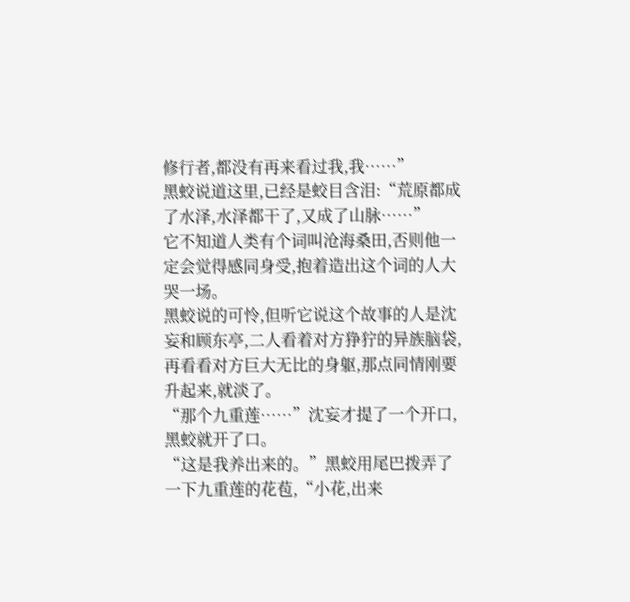修行者,都没有再来看过我,我……”
黑蛟说道这里,已经是蛟目含泪:“荒原都成了水泽,水泽都干了,又成了山脉……”
它不知道人类有个词叫沧海桑田,否则他一定会觉得感同身受,抱着造出这个词的人大哭一场。
黑蛟说的可怜,但听它说这个故事的人是沈妄和顾东亭,二人看着对方狰狞的异族脑袋,再看看对方巨大无比的身躯,那点同情刚要升起来,就淡了。
“那个九重莲……”沈妄才提了一个开口,黑蛟就开了口。
“这是我养出来的。”黑蛟用尾巴拨弄了一下九重莲的花苞,“小花,出来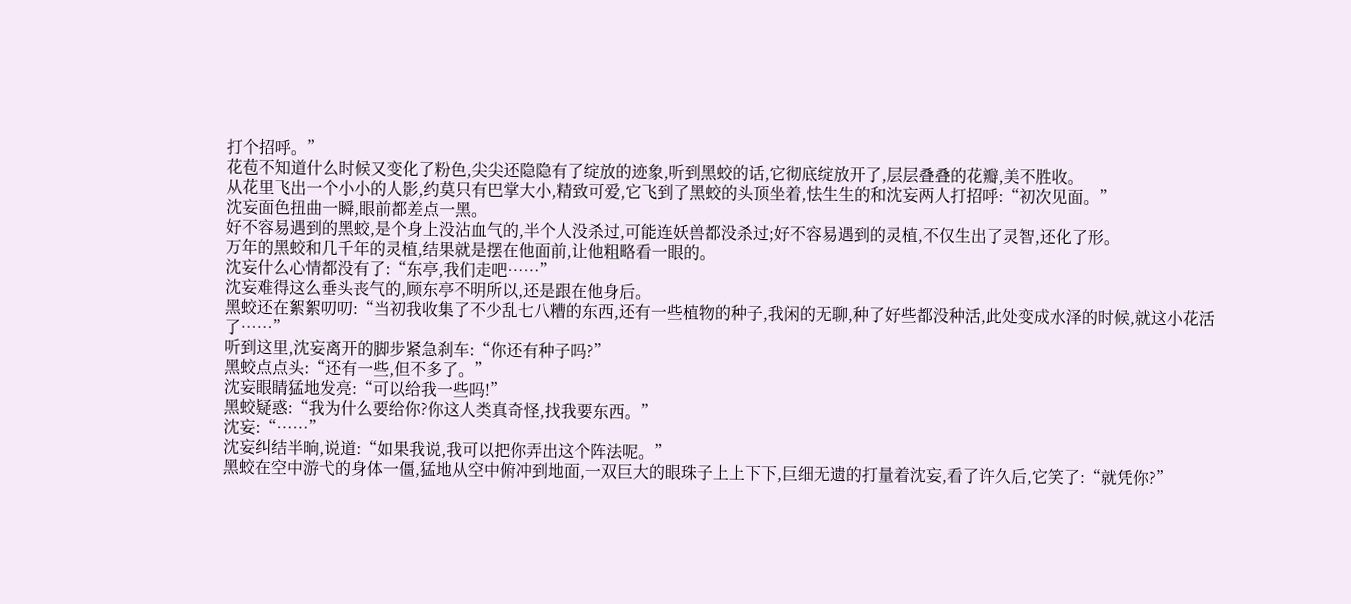打个招呼。”
花苞不知道什么时候又变化了粉色,尖尖还隐隐有了绽放的迹象,听到黑蛟的话,它彻底绽放开了,层层叠叠的花瓣,美不胜收。
从花里飞出一个小小的人影,约莫只有巴掌大小,精致可爱,它飞到了黑蛟的头顶坐着,怯生生的和沈妄两人打招呼:“初次见面。”
沈妄面色扭曲一瞬,眼前都差点一黑。
好不容易遇到的黑蛟,是个身上没沾血气的,半个人没杀过,可能连妖兽都没杀过;好不容易遇到的灵植,不仅生出了灵智,还化了形。
万年的黑蛟和几千年的灵植,结果就是摆在他面前,让他粗略看一眼的。
沈妄什么心情都没有了:“东亭,我们走吧……”
沈妄难得这么垂头丧气的,顾东亭不明所以,还是跟在他身后。
黑蛟还在絮絮叨叨:“当初我收集了不少乱七八糟的东西,还有一些植物的种子,我闲的无聊,种了好些都没种活,此处变成水泽的时候,就这小花活了……”
听到这里,沈妄离开的脚步紧急刹车:“你还有种子吗?”
黑蛟点点头:“还有一些,但不多了。”
沈妄眼睛猛地发亮:“可以给我一些吗!”
黑蛟疑惑:“我为什么要给你?你这人类真奇怪,找我要东西。”
沈妄:“……”
沈妄纠结半晌,说道:“如果我说,我可以把你弄出这个阵法呢。”
黑蛟在空中游弋的身体一僵,猛地从空中俯冲到地面,一双巨大的眼珠子上上下下,巨细无遗的打量着沈妄,看了许久后,它笑了:“就凭你?”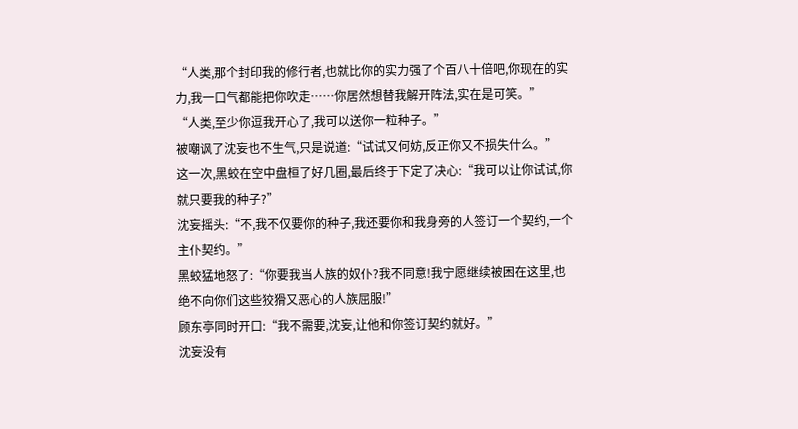“人类,那个封印我的修行者,也就比你的实力强了个百八十倍吧,你现在的实力,我一口气都能把你吹走……你居然想替我解开阵法,实在是可笑。”
“人类,至少你逗我开心了,我可以送你一粒种子。”
被嘲讽了沈妄也不生气,只是说道:“试试又何妨,反正你又不损失什么。”
这一次,黑蛟在空中盘桓了好几圈,最后终于下定了决心:“我可以让你试试,你就只要我的种子?”
沈妄摇头:“不,我不仅要你的种子,我还要你和我身旁的人签订一个契约,一个主仆契约。”
黑蛟猛地怒了:“你要我当人族的奴仆?我不同意!我宁愿继续被困在这里,也绝不向你们这些狡猾又恶心的人族屈服!”
顾东亭同时开口:“我不需要,沈妄,让他和你签订契约就好。”
沈妄没有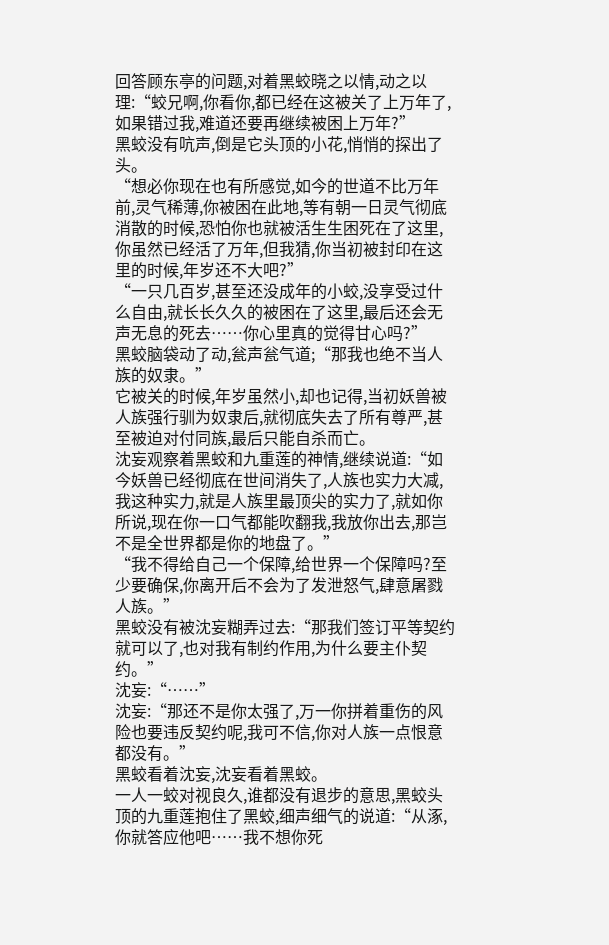回答顾东亭的问题,对着黑蛟晓之以情,动之以理:“蛟兄啊,你看你,都已经在这被关了上万年了,如果错过我,难道还要再继续被困上万年?”
黑蛟没有吭声,倒是它头顶的小花,悄悄的探出了头。
“想必你现在也有所感觉,如今的世道不比万年前,灵气稀薄,你被困在此地,等有朝一日灵气彻底消散的时候,恐怕你也就被活生生困死在了这里,你虽然已经活了万年,但我猜,你当初被封印在这里的时候,年岁还不大吧?”
“一只几百岁,甚至还没成年的小蛟,没享受过什么自由,就长长久久的被困在了这里,最后还会无声无息的死去……你心里真的觉得甘心吗?”
黑蛟脑袋动了动,瓮声瓮气道;“那我也绝不当人族的奴隶。”
它被关的时候,年岁虽然小,却也记得,当初妖兽被人族强行驯为奴隶后,就彻底失去了所有尊严,甚至被迫对付同族,最后只能自杀而亡。
沈妄观察着黑蛟和九重莲的神情,继续说道:“如今妖兽已经彻底在世间消失了,人族也实力大减,我这种实力,就是人族里最顶尖的实力了,就如你所说,现在你一口气都能吹翻我,我放你出去,那岂不是全世界都是你的地盘了。”
“我不得给自己一个保障,给世界一个保障吗?至少要确保,你离开后不会为了发泄怒气,肆意屠戮人族。”
黑蛟没有被沈妄糊弄过去:“那我们签订平等契约就可以了,也对我有制约作用,为什么要主仆契约。”
沈妄:“……”
沈妄:“那还不是你太强了,万一你拼着重伤的风险也要违反契约呢,我可不信,你对人族一点恨意都没有。”
黑蛟看着沈妄,沈妄看着黑蛟。
一人一蛟对视良久,谁都没有退步的意思,黑蛟头顶的九重莲抱住了黑蛟,细声细气的说道:“从涿,你就答应他吧……我不想你死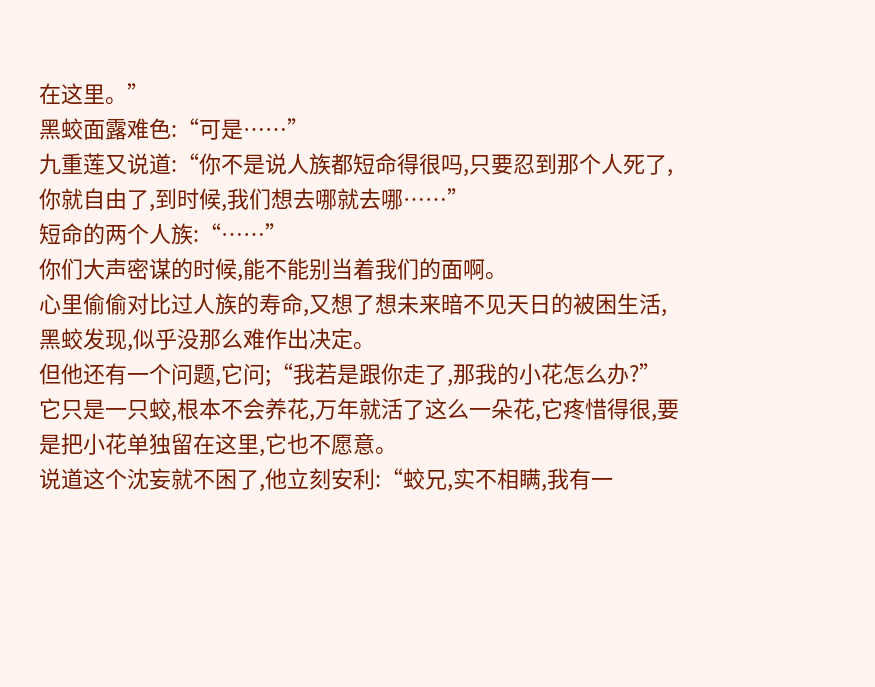在这里。”
黑蛟面露难色:“可是……”
九重莲又说道:“你不是说人族都短命得很吗,只要忍到那个人死了,你就自由了,到时候,我们想去哪就去哪……”
短命的两个人族:“……”
你们大声密谋的时候,能不能别当着我们的面啊。
心里偷偷对比过人族的寿命,又想了想未来暗不见天日的被困生活,黑蛟发现,似乎没那么难作出决定。
但他还有一个问题,它问;“我若是跟你走了,那我的小花怎么办?”
它只是一只蛟,根本不会养花,万年就活了这么一朵花,它疼惜得很,要是把小花单独留在这里,它也不愿意。
说道这个沈妄就不困了,他立刻安利:“蛟兄,实不相瞒,我有一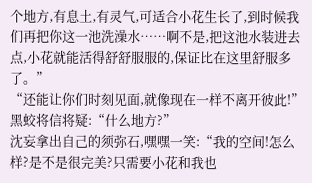个地方,有息土,有灵气,可适合小花生长了,到时候我们再把你这一池洗澡水……啊不是,把这池水装进去点,小花就能活得舒舒服服的,保证比在这里舒服多了。”
“还能让你们时刻见面,就像现在一样不离开彼此!”
黑蛟将信将疑:“什么地方?”
沈妄拿出自己的须弥石,嘿嘿一笑:“我的空间!怎么样?是不是很完美?只需要小花和我也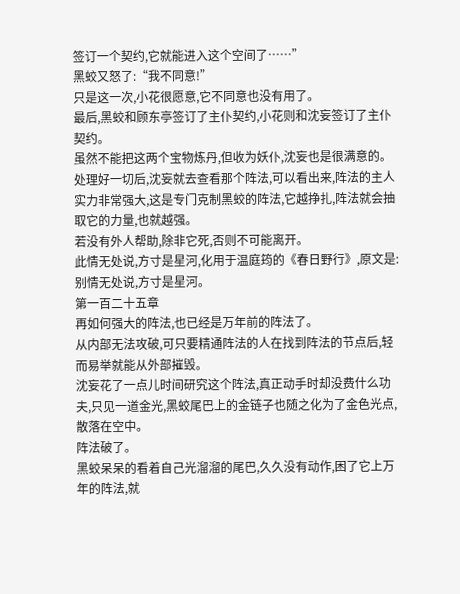签订一个契约,它就能进入这个空间了……”
黑蛟又怒了:“我不同意!”
只是这一次,小花很愿意,它不同意也没有用了。
最后,黑蛟和顾东亭签订了主仆契约,小花则和沈妄签订了主仆契约。
虽然不能把这两个宝物炼丹,但收为妖仆,沈妄也是很满意的。
处理好一切后,沈妄就去查看那个阵法,可以看出来,阵法的主人实力非常强大,这是专门克制黑蛟的阵法,它越挣扎,阵法就会抽取它的力量,也就越强。
若没有外人帮助,除非它死,否则不可能离开。
此情无处说,方寸是星河,化用于温庭筠的《春日野行》,原文是:别情无处说,方寸是星河。
第一百二十五章
再如何强大的阵法,也已经是万年前的阵法了。
从内部无法攻破,可只要精通阵法的人在找到阵法的节点后,轻而易举就能从外部摧毁。
沈妄花了一点儿时间研究这个阵法,真正动手时却没费什么功夫,只见一道金光,黑蛟尾巴上的金链子也随之化为了金色光点,散落在空中。
阵法破了。
黑蛟呆呆的看着自己光溜溜的尾巴,久久没有动作,困了它上万年的阵法,就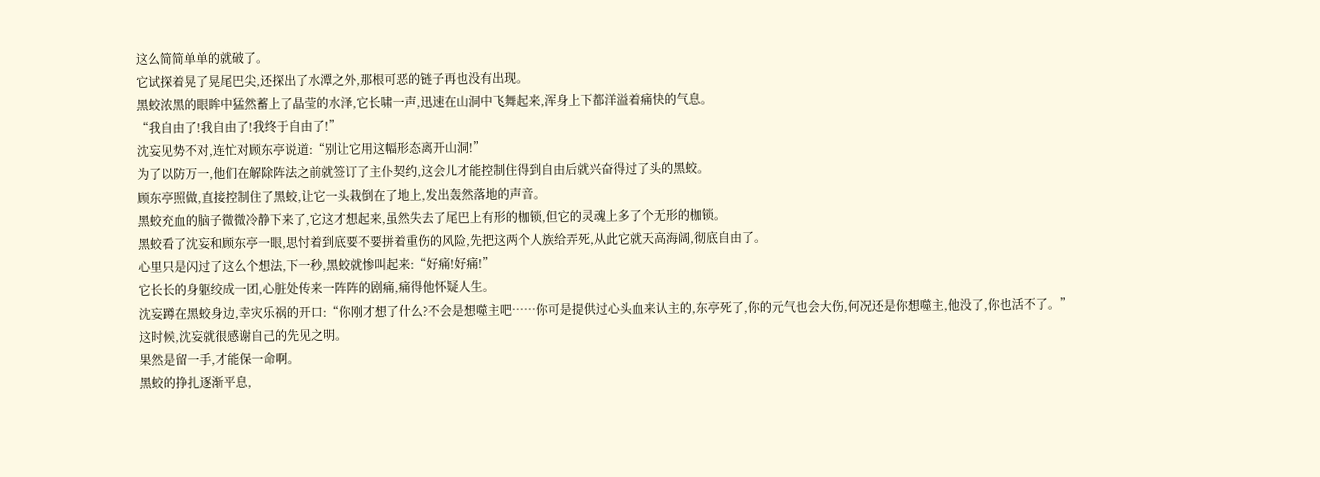这么简简单单的就破了。
它试探着晃了晃尾巴尖,还探出了水潭之外,那根可恶的链子再也没有出现。
黑蛟浓黑的眼眸中猛然蓄上了晶莹的水泽,它长啸一声,迅速在山洞中飞舞起来,浑身上下都洋溢着痛快的气息。
“我自由了!我自由了!我终于自由了!”
沈妄见势不对,连忙对顾东亭说道:“别让它用这幅形态离开山洞!”
为了以防万一,他们在解除阵法之前就签订了主仆契约,这会儿才能控制住得到自由后就兴奋得过了头的黑蛟。
顾东亭照做,直接控制住了黑蛟,让它一头栽倒在了地上,发出轰然落地的声音。
黑蛟充血的脑子微微冷静下来了,它这才想起来,虽然失去了尾巴上有形的枷锁,但它的灵魂上多了个无形的枷锁。
黑蛟看了沈妄和顾东亭一眼,思忖着到底要不要拼着重伤的风险,先把这两个人族给弄死,从此它就天高海阔,彻底自由了。
心里只是闪过了这么个想法,下一秒,黑蛟就惨叫起来:“好痛!好痛!”
它长长的身躯绞成一团,心脏处传来一阵阵的剧痛,痛得他怀疑人生。
沈妄蹲在黑蛟身边,幸灾乐祸的开口:“你刚才想了什么?不会是想噬主吧……你可是提供过心头血来认主的,东亭死了,你的元气也会大伤,何况还是你想噬主,他没了,你也活不了。”
这时候,沈妄就很感谢自己的先见之明。
果然是留一手,才能保一命啊。
黑蛟的挣扎逐渐平息,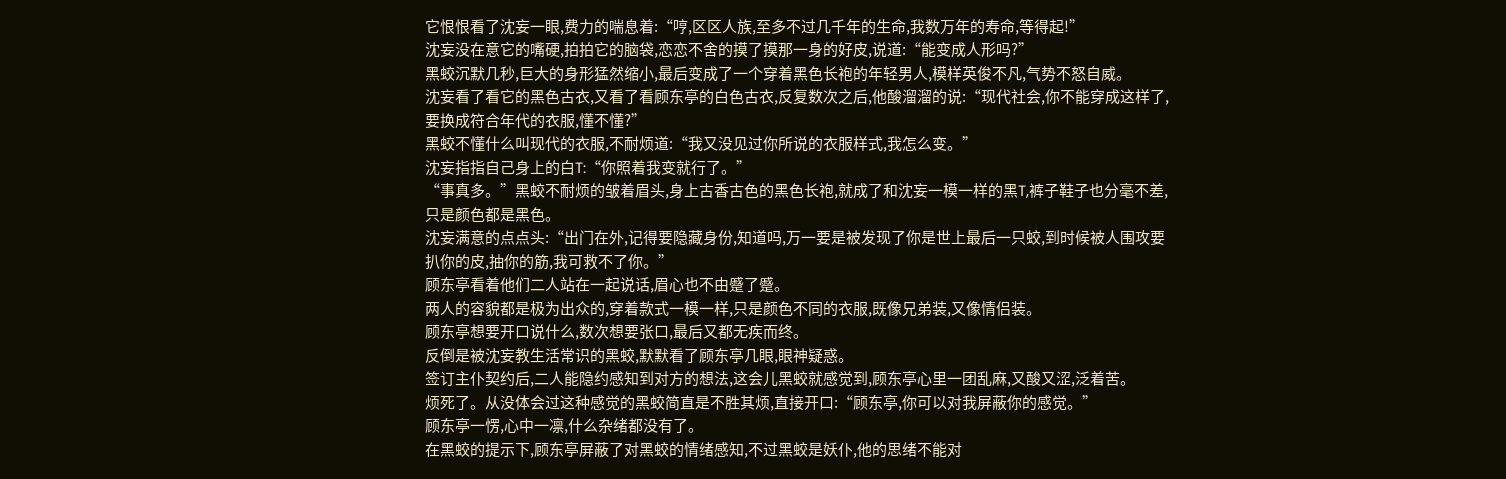它恨恨看了沈妄一眼,费力的喘息着:“哼,区区人族,至多不过几千年的生命,我数万年的寿命,等得起!”
沈妄没在意它的嘴硬,拍拍它的脑袋,恋恋不舍的摸了摸那一身的好皮,说道:“能变成人形吗?”
黑蛟沉默几秒,巨大的身形猛然缩小,最后变成了一个穿着黑色长袍的年轻男人,模样英俊不凡,气势不怒自威。
沈妄看了看它的黑色古衣,又看了看顾东亭的白色古衣,反复数次之后,他酸溜溜的说:“现代社会,你不能穿成这样了,要换成符合年代的衣服,懂不懂?”
黑蛟不懂什么叫现代的衣服,不耐烦道:“我又没见过你所说的衣服样式,我怎么变。”
沈妄指指自己身上的白T:“你照着我变就行了。”
“事真多。”黑蛟不耐烦的皱着眉头,身上古香古色的黑色长袍,就成了和沈妄一模一样的黑T,裤子鞋子也分毫不差,只是颜色都是黑色。
沈妄满意的点点头:“出门在外,记得要隐藏身份,知道吗,万一要是被发现了你是世上最后一只蛟,到时候被人围攻要扒你的皮,抽你的筋,我可救不了你。”
顾东亭看着他们二人站在一起说话,眉心也不由蹙了蹙。
两人的容貌都是极为出众的,穿着款式一模一样,只是颜色不同的衣服,既像兄弟装,又像情侣装。
顾东亭想要开口说什么,数次想要张口,最后又都无疾而终。
反倒是被沈妄教生活常识的黑蛟,默默看了顾东亭几眼,眼神疑惑。
签订主仆契约后,二人能隐约感知到对方的想法,这会儿黑蛟就感觉到,顾东亭心里一团乱麻,又酸又涩,泛着苦。
烦死了。从没体会过这种感觉的黑蛟简直是不胜其烦,直接开口:“顾东亭,你可以对我屏蔽你的感觉。”
顾东亭一愣,心中一凛,什么杂绪都没有了。
在黑蛟的提示下,顾东亭屏蔽了对黑蛟的情绪感知,不过黑蛟是妖仆,他的思绪不能对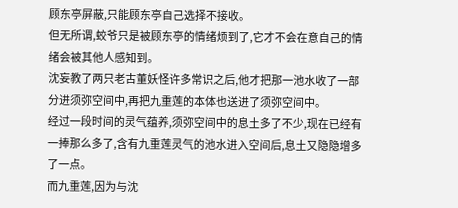顾东亭屏蔽,只能顾东亭自己选择不接收。
但无所谓,蛟爷只是被顾东亭的情绪烦到了,它才不会在意自己的情绪会被其他人感知到。
沈妄教了两只老古董妖怪许多常识之后,他才把那一池水收了一部分进须弥空间中,再把九重莲的本体也送进了须弥空间中。
经过一段时间的灵气蕴养,须弥空间中的息土多了不少,现在已经有一捧那么多了,含有九重莲灵气的池水进入空间后,息土又隐隐增多了一点。
而九重莲,因为与沈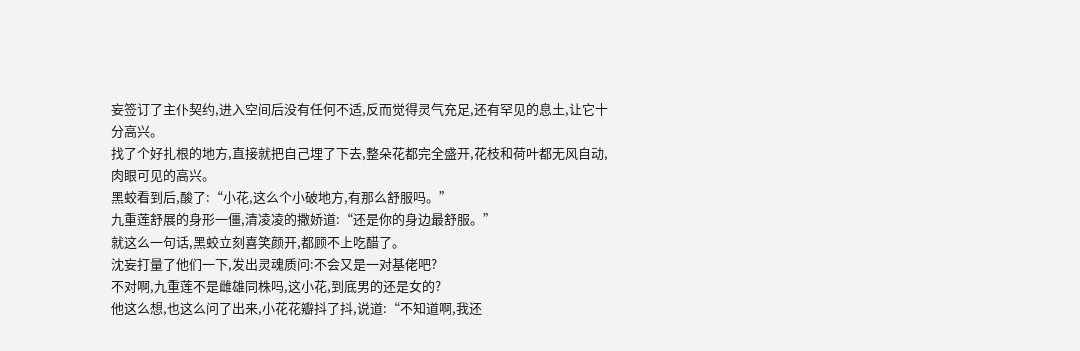妄签订了主仆契约,进入空间后没有任何不适,反而觉得灵气充足,还有罕见的息土,让它十分高兴。
找了个好扎根的地方,直接就把自己埋了下去,整朵花都完全盛开,花枝和荷叶都无风自动,肉眼可见的高兴。
黑蛟看到后,酸了:“小花,这么个小破地方,有那么舒服吗。”
九重莲舒展的身形一僵,清凌凌的撒娇道:“还是你的身边最舒服。”
就这么一句话,黑蛟立刻喜笑颜开,都顾不上吃醋了。
沈妄打量了他们一下,发出灵魂质问:不会又是一对基佬吧?
不对啊,九重莲不是雌雄同株吗,这小花,到底男的还是女的?
他这么想,也这么问了出来,小花花瓣抖了抖,说道:“不知道啊,我还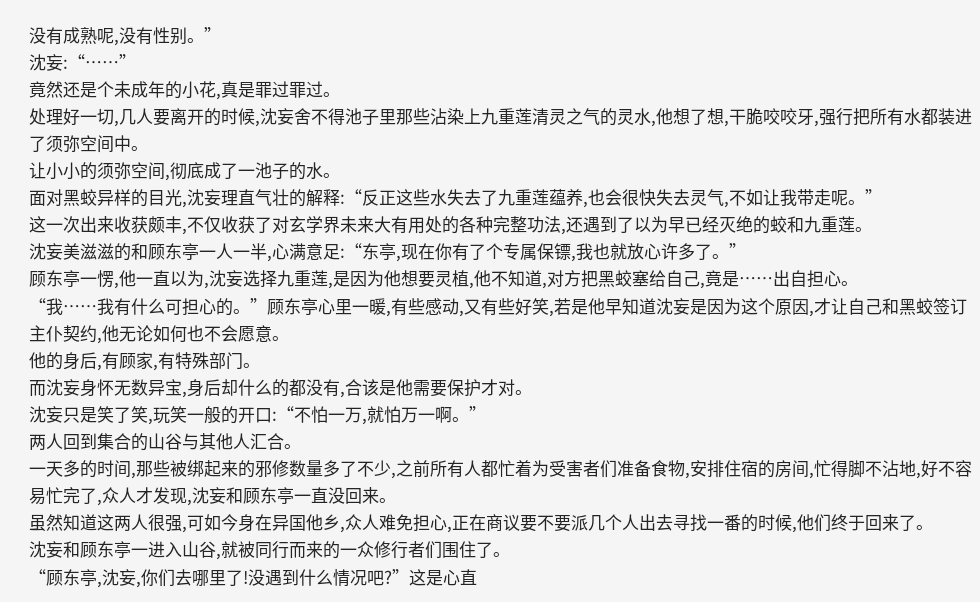没有成熟呢,没有性别。”
沈妄:“……”
竟然还是个未成年的小花,真是罪过罪过。
处理好一切,几人要离开的时候,沈妄舍不得池子里那些沾染上九重莲清灵之气的灵水,他想了想,干脆咬咬牙,强行把所有水都装进了须弥空间中。
让小小的须弥空间,彻底成了一池子的水。
面对黑蛟异样的目光,沈妄理直气壮的解释:“反正这些水失去了九重莲蕴养,也会很快失去灵气,不如让我带走呢。”
这一次出来收获颇丰,不仅收获了对玄学界未来大有用处的各种完整功法,还遇到了以为早已经灭绝的蛟和九重莲。
沈妄美滋滋的和顾东亭一人一半,心满意足:“东亭,现在你有了个专属保镖,我也就放心许多了。”
顾东亭一愣,他一直以为,沈妄选择九重莲,是因为他想要灵植,他不知道,对方把黑蛟塞给自己,竟是……出自担心。
“我……我有什么可担心的。”顾东亭心里一暖,有些感动,又有些好笑,若是他早知道沈妄是因为这个原因,才让自己和黑蛟签订主仆契约,他无论如何也不会愿意。
他的身后,有顾家,有特殊部门。
而沈妄身怀无数异宝,身后却什么的都没有,合该是他需要保护才对。
沈妄只是笑了笑,玩笑一般的开口:“不怕一万,就怕万一啊。”
两人回到集合的山谷与其他人汇合。
一天多的时间,那些被绑起来的邪修数量多了不少,之前所有人都忙着为受害者们准备食物,安排住宿的房间,忙得脚不沾地,好不容易忙完了,众人才发现,沈妄和顾东亭一直没回来。
虽然知道这两人很强,可如今身在异国他乡,众人难免担心,正在商议要不要派几个人出去寻找一番的时候,他们终于回来了。
沈妄和顾东亭一进入山谷,就被同行而来的一众修行者们围住了。
“顾东亭,沈妄,你们去哪里了!没遇到什么情况吧?”这是心直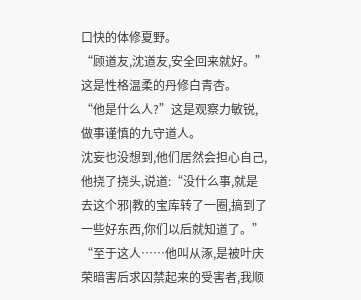口快的体修夏野。
“顾道友,沈道友,安全回来就好。”这是性格温柔的丹修白青杏。
“他是什么人?”这是观察力敏锐,做事谨慎的九守道人。
沈妄也没想到,他们居然会担心自己,他挠了挠头,说道:“没什么事,就是去这个邪|教的宝库转了一圈,搞到了一些好东西,你们以后就知道了。”
“至于这人……他叫从涿,是被叶庆荣暗害后求囚禁起来的受害者,我顺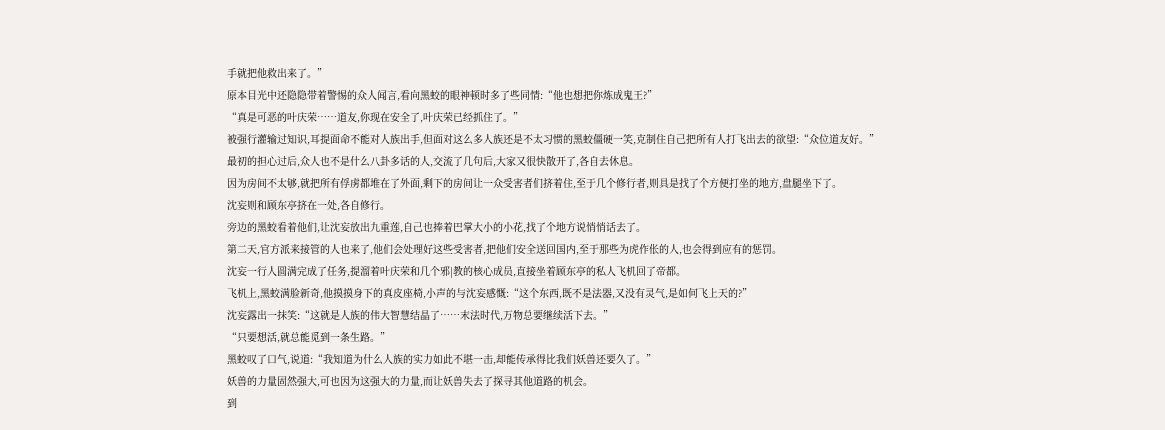手就把他救出来了。”
原本目光中还隐隐带着警惕的众人闻言,看向黑蛟的眼神顿时多了些同情:“他也想把你炼成鬼王?”
“真是可恶的叶庆荣……道友,你现在安全了,叶庆荣已经抓住了。”
被强行灌输过知识,耳提面命不能对人族出手,但面对这么多人族还是不太习惯的黑蛟僵硬一笑,克制住自己把所有人打飞出去的欲望:“众位道友好。”
最初的担心过后,众人也不是什么八卦多话的人,交流了几句后,大家又很快散开了,各自去休息。
因为房间不太够,就把所有俘虏都堆在了外面,剩下的房间让一众受害者们挤着住,至于几个修行者,则具是找了个方便打坐的地方,盘腿坐下了。
沈妄则和顾东亭挤在一处,各自修行。
旁边的黑蛟看着他们,让沈妄放出九重莲,自己也捧着巴掌大小的小花,找了个地方说悄悄话去了。
第二天,官方派来接管的人也来了,他们会处理好这些受害者,把他们安全送回国内,至于那些为虎作伥的人,也会得到应有的惩罚。
沈妄一行人圆满完成了任务,提溜着叶庆荣和几个邪|教的核心成员,直接坐着顾东亭的私人飞机回了帝都。
飞机上,黑蛟满脸新奇,他摸摸身下的真皮座椅,小声的与沈妄感慨:“这个东西,既不是法器,又没有灵气,是如何飞上天的?”
沈妄露出一抹笑:“这就是人族的伟大智慧结晶了……末法时代,万物总要继续活下去。”
“只要想活,就总能觅到一条生路。”
黑蛟叹了口气,说道:“我知道为什么人族的实力如此不堪一击,却能传承得比我们妖兽还要久了。”
妖兽的力量固然强大,可也因为这强大的力量,而让妖兽失去了探寻其他道路的机会。
到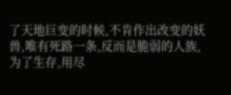了天地巨变的时候,不肯作出改变的妖兽,唯有死路一条,反而是脆弱的人族,为了生存,用尽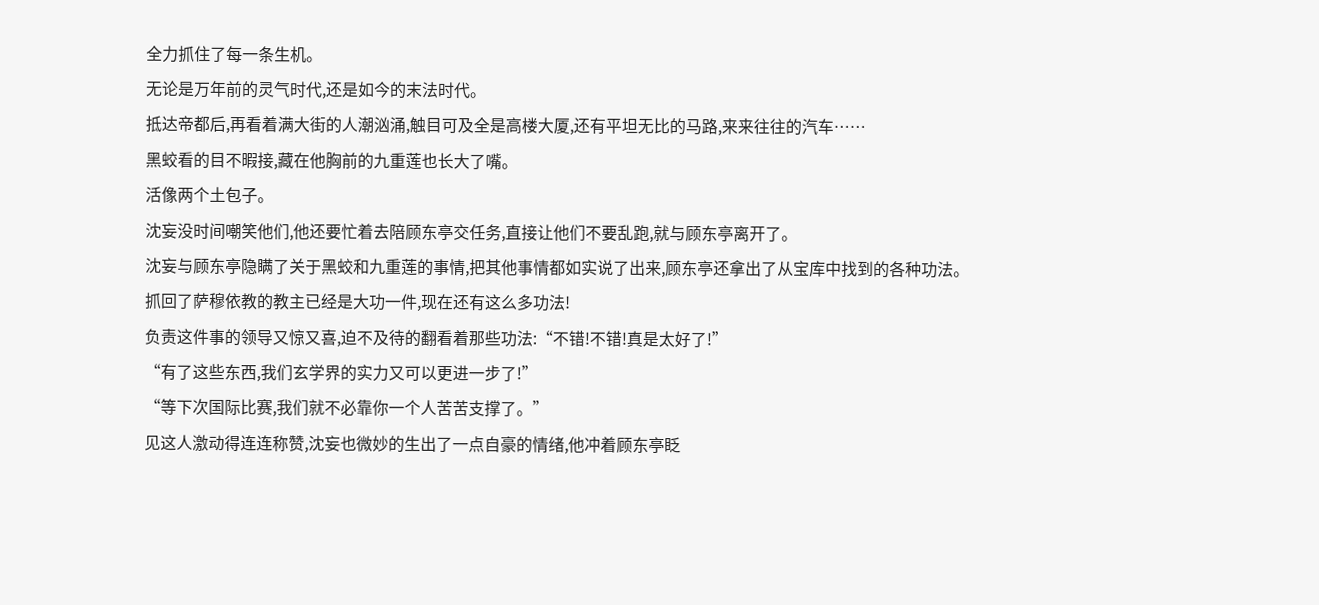全力抓住了每一条生机。
无论是万年前的灵气时代,还是如今的末法时代。
抵达帝都后,再看着满大街的人潮汹涌,触目可及全是高楼大厦,还有平坦无比的马路,来来往往的汽车……
黑蛟看的目不暇接,藏在他胸前的九重莲也长大了嘴。
活像两个土包子。
沈妄没时间嘲笑他们,他还要忙着去陪顾东亭交任务,直接让他们不要乱跑,就与顾东亭离开了。
沈妄与顾东亭隐瞒了关于黑蛟和九重莲的事情,把其他事情都如实说了出来,顾东亭还拿出了从宝库中找到的各种功法。
抓回了萨穆依教的教主已经是大功一件,现在还有这么多功法!
负责这件事的领导又惊又喜,迫不及待的翻看着那些功法:“不错!不错!真是太好了!”
“有了这些东西,我们玄学界的实力又可以更进一步了!”
“等下次国际比赛,我们就不必靠你一个人苦苦支撑了。”
见这人激动得连连称赞,沈妄也微妙的生出了一点自豪的情绪,他冲着顾东亭眨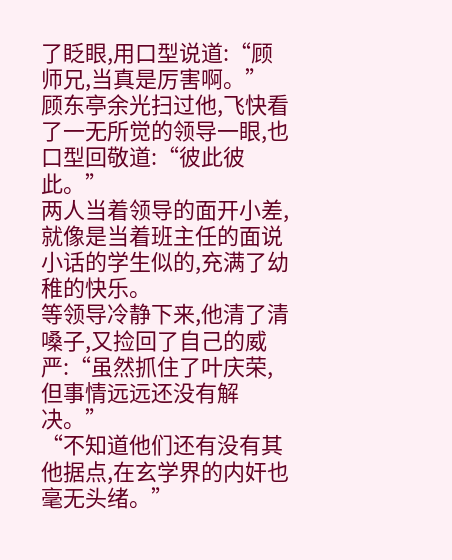了眨眼,用口型说道:“顾师兄,当真是厉害啊。”
顾东亭余光扫过他,飞快看了一无所觉的领导一眼,也口型回敬道:“彼此彼此。”
两人当着领导的面开小差,就像是当着班主任的面说小话的学生似的,充满了幼稚的快乐。
等领导冷静下来,他清了清嗓子,又捡回了自己的威严:“虽然抓住了叶庆荣,但事情远远还没有解决。”
“不知道他们还有没有其他据点,在玄学界的内奸也毫无头绪。”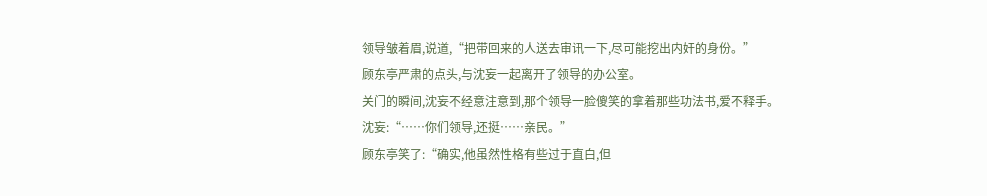领导皱着眉,说道,“把带回来的人送去审讯一下,尽可能挖出内奸的身份。”
顾东亭严肃的点头,与沈妄一起离开了领导的办公室。
关门的瞬间,沈妄不经意注意到,那个领导一脸傻笑的拿着那些功法书,爱不释手。
沈妄:“……你们领导,还挺……亲民。”
顾东亭笑了:“确实,他虽然性格有些过于直白,但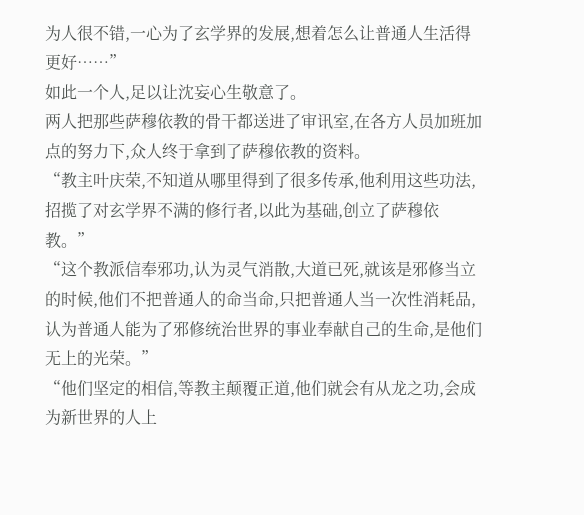为人很不错,一心为了玄学界的发展,想着怎么让普通人生活得更好……”
如此一个人,足以让沈妄心生敬意了。
两人把那些萨穆依教的骨干都送进了审讯室,在各方人员加班加点的努力下,众人终于拿到了萨穆依教的资料。
“教主叶庆荣,不知道从哪里得到了很多传承,他利用这些功法,招揽了对玄学界不满的修行者,以此为基础,创立了萨穆依教。”
“这个教派信奉邪功,认为灵气消散,大道已死,就该是邪修当立的时候,他们不把普通人的命当命,只把普通人当一次性消耗品,认为普通人能为了邪修统治世界的事业奉献自己的生命,是他们无上的光荣。”
“他们坚定的相信,等教主颠覆正道,他们就会有从龙之功,会成为新世界的人上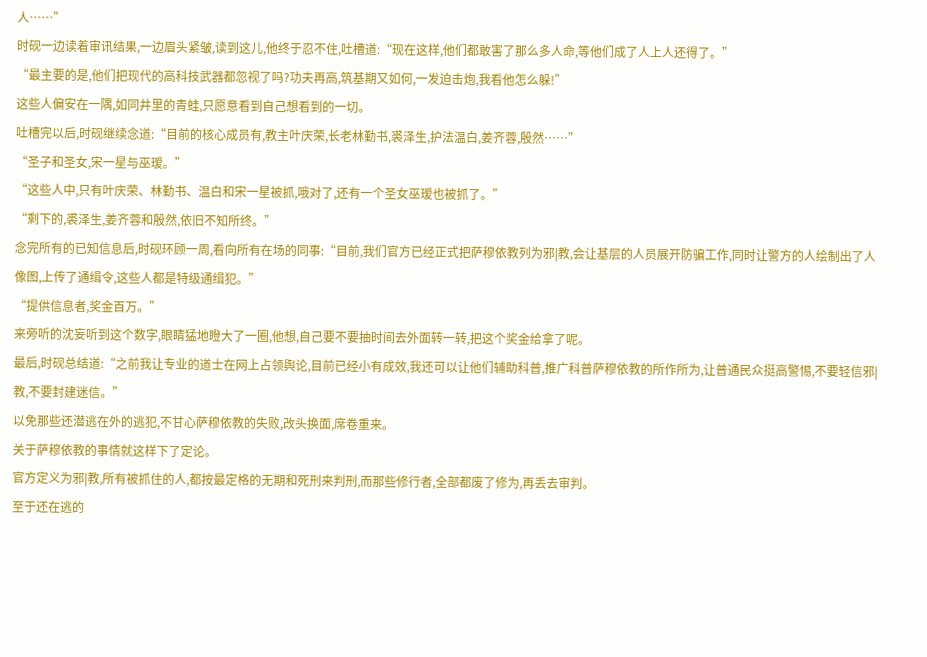人……”
时砚一边读着审讯结果,一边眉头紧皱,读到这儿,他终于忍不住,吐槽道:“现在这样,他们都敢害了那么多人命,等他们成了人上人还得了。”
“最主要的是,他们把现代的高科技武器都忽视了吗?功夫再高,筑基期又如何,一发迫击炮,我看他怎么躲!”
这些人偏安在一隅,如同井里的青蛙,只愿意看到自己想看到的一切。
吐槽完以后,时砚继续念道:“目前的核心成员有,教主叶庆荣,长老林勤书,裘泽生,护法温白,姜齐蓉,殷然……”
“圣子和圣女,宋一星与巫瑷。”
“这些人中,只有叶庆荣、林勤书、温白和宋一星被抓,哦对了,还有一个圣女巫瑷也被抓了。”
“剩下的,裘泽生,姜齐蓉和殷然,依旧不知所终。”
念完所有的已知信息后,时砚环顾一周,看向所有在场的同事:“目前,我们官方已经正式把萨穆依教列为邪|教,会让基层的人员展开防骗工作,同时让警方的人绘制出了人像图,上传了通缉令,这些人都是特级通缉犯。”
“提供信息者,奖金百万。”
来旁听的沈妄听到这个数字,眼睛猛地瞪大了一圈,他想,自己要不要抽时间去外面转一转,把这个奖金给拿了呢。
最后,时砚总结道:“之前我让专业的道士在网上占领舆论,目前已经小有成效,我还可以让他们辅助科普,推广科普萨穆依教的所作所为,让普通民众挺高警惕,不要轻信邪|教,不要封建迷信。”
以免那些还潜逃在外的逃犯,不甘心萨穆依教的失败,改头换面,席卷重来。
关于萨穆依教的事情就这样下了定论。
官方定义为邪|教,所有被抓住的人,都按最定格的无期和死刑来判刑,而那些修行者,全部都废了修为,再丢去审判。
至于还在逃的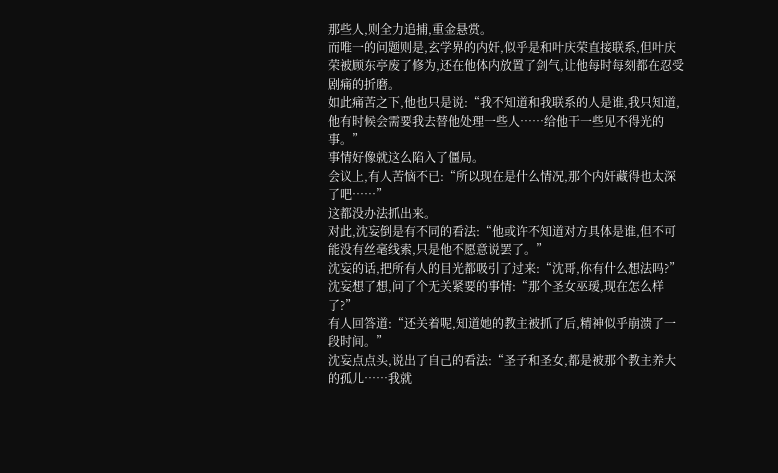那些人,则全力追捕,重金悬赏。
而唯一的问题则是,玄学界的内奸,似乎是和叶庆荣直接联系,但叶庆荣被顾东亭废了修为,还在他体内放置了剑气,让他每时每刻都在忍受剧痛的折磨。
如此痛苦之下,他也只是说:“我不知道和我联系的人是谁,我只知道,他有时候会需要我去替他处理一些人……给他干一些见不得光的事。”
事情好像就这么陷入了僵局。
会议上,有人苦恼不已:“所以现在是什么情况,那个内奸藏得也太深了吧……”
这都没办法抓出来。
对此,沈妄倒是有不同的看法:“他或许不知道对方具体是谁,但不可能没有丝毫线索,只是他不愿意说罢了。”
沈妄的话,把所有人的目光都吸引了过来:“沈哥,你有什么想法吗?”
沈妄想了想,问了个无关紧要的事情:“那个圣女巫瑷,现在怎么样了?”
有人回答道:“还关着呢,知道她的教主被抓了后,精神似乎崩溃了一段时间。”
沈妄点点头,说出了自己的看法:“圣子和圣女,都是被那个教主养大的孤儿……我就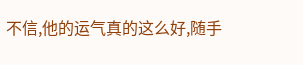不信,他的运气真的这么好,随手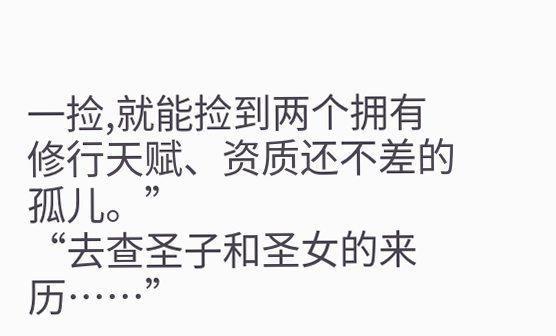一捡,就能捡到两个拥有修行天赋、资质还不差的孤儿。”
“去查圣子和圣女的来历……”